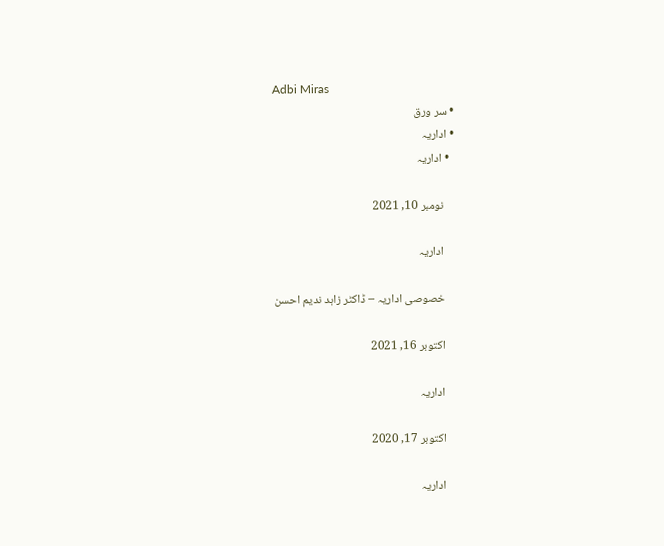Adbi Miras
  • سر ورق
  • اداریہ
    • اداریہ

      نومبر 10, 2021

      اداریہ

      خصوصی اداریہ – ڈاکٹر زاہد ندیم احسن

      اکتوبر 16, 2021

      اداریہ

      اکتوبر 17, 2020

      اداریہ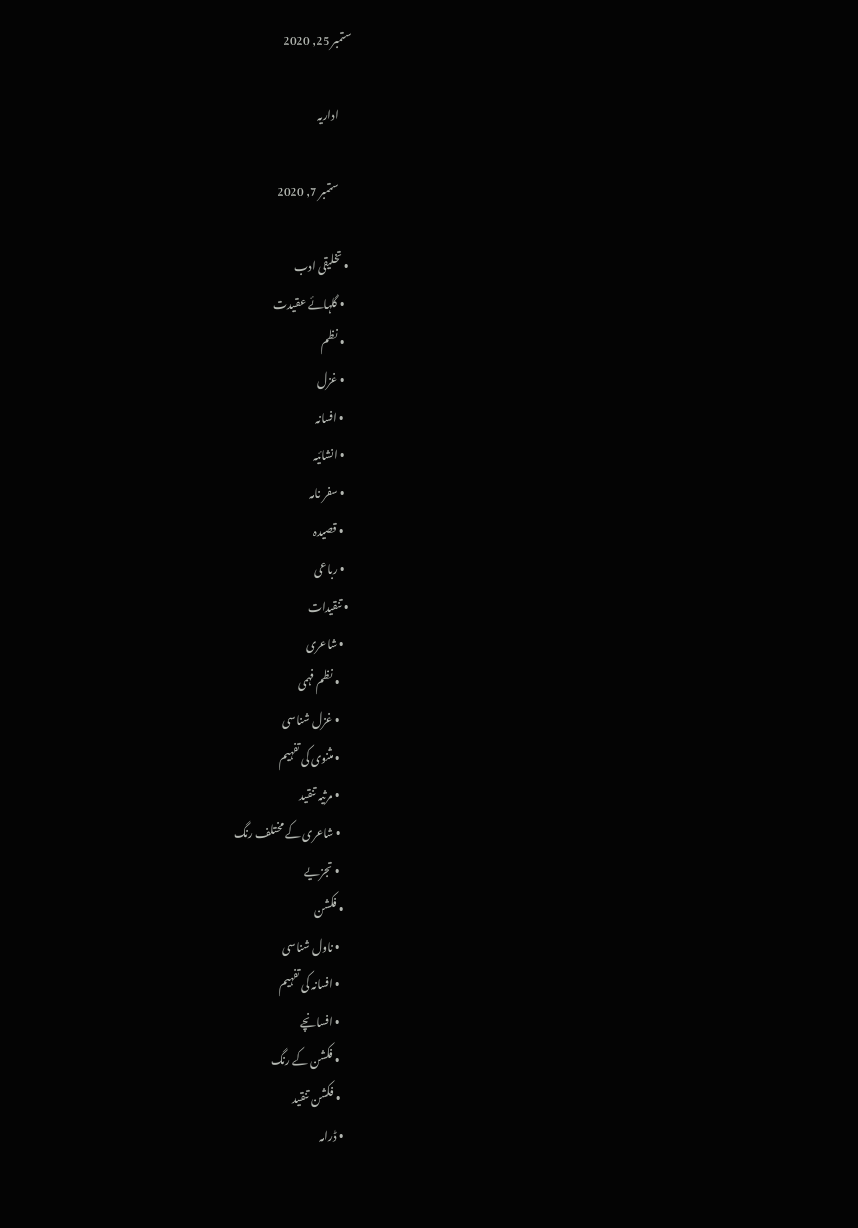ستمبر 25, 2020

      اداریہ

      ستمبر 7, 2020

  • تخلیقی ادب
    • گلہائے عقیدت
    • نظم
    • غزل
    • افسانہ
    • انشائیہ
    • سفر نامہ
    • قصیدہ
    • رباعی
  • تنقیدات
    • شاعری
      • نظم فہمی
      • غزل شناسی
      • مثنوی کی تفہیم
      • مرثیہ تنقید
      • شاعری کے مختلف رنگ
      • تجزیے
    • فکشن
      • ناول شناسی
      • افسانہ کی تفہیم
      • افسانچے
      • فکشن کے رنگ
      • فکشن تنقید
    • ڈرامہ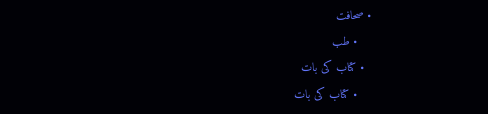• صحافت
    • طب
  • کتاب کی بات
    • کتاب کی بات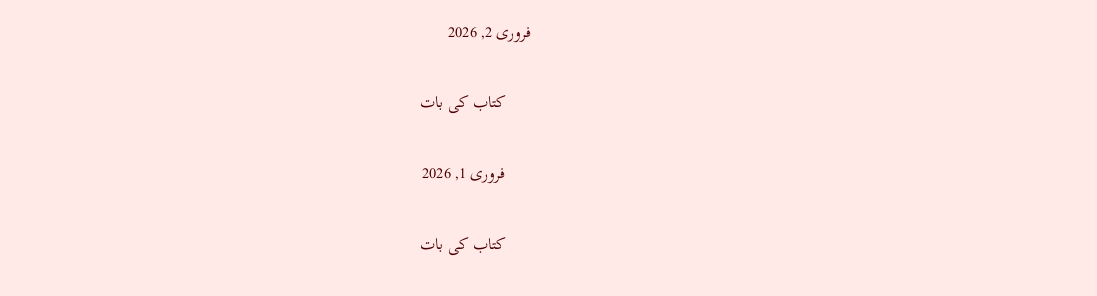فروری 2, 2026

      کتاب کی بات

      فروری 1, 2026

      کتاب کی بات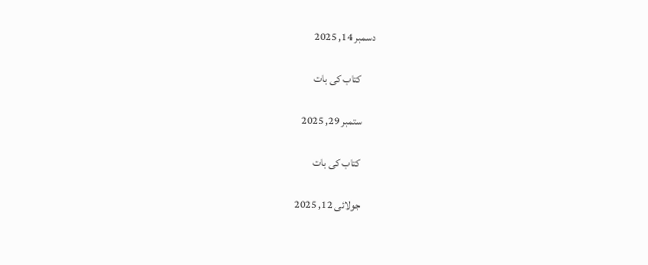دسمبر 14, 2025

      کتاب کی بات

      ستمبر 29, 2025

      کتاب کی بات

      جولائی 12, 2025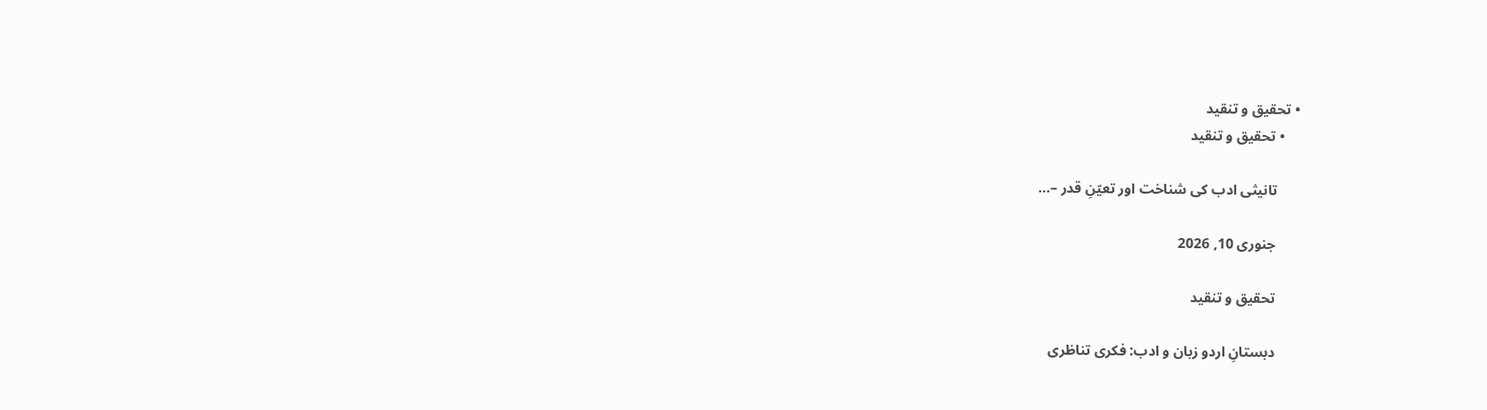• تحقیق و تنقید
    • تحقیق و تنقید

      تانیثی ادب کی شناخت اور تعیّنِ قدر –…

      جنوری 10, 2026

      تحقیق و تنقید

      دبستانِ اردو زبان و ادب: فکری تناظری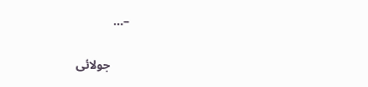–…

      جولائی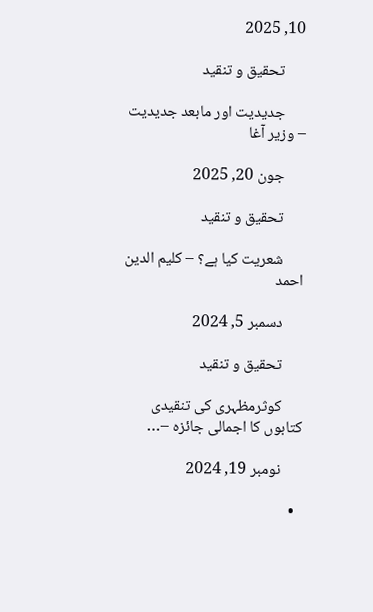10, 2025

      تحقیق و تنقید

      جدیدیت اور مابعد جدیدیت – وزیر آغا

      جون 20, 2025

      تحقیق و تنقید

      شعریت کیا ہے؟ – کلیم الدین احمد

      دسمبر 5, 2024

      تحقیق و تنقید

      کوثرمظہری کی تنقیدی کتابوں کا اجمالی جائزہ –…

      نومبر 19, 2024

  •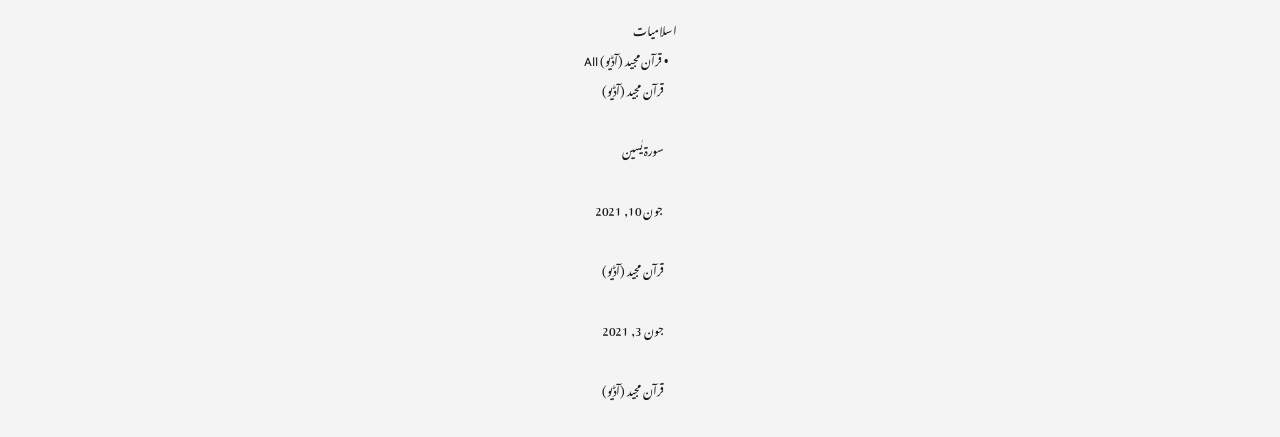اسلامیات
    • قرآن مجید (آڈیو) All
      قرآن مجید (آڈیو)

      سورۃ یٰسین

      جون 10, 2021

      قرآن مجید (آڈیو)

      جون 3, 2021

      قرآن مجید (آڈیو)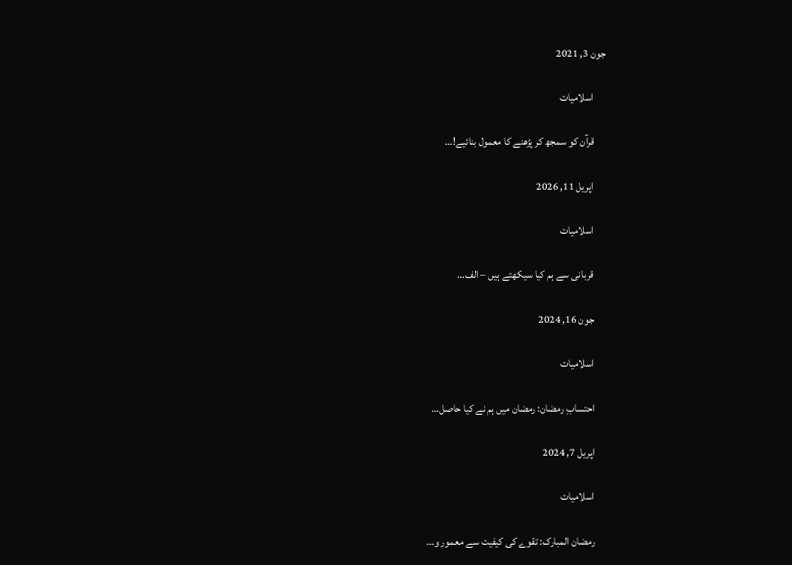جون 3, 2021

      اسلامیات

      قرآن کو سمجھ کر پڑھنے کا معمول بنائیے!…

      اپریل 11, 2026

      اسلامیات

      قربانی سے ہم کیا سیکھتے ہیں – الف…

      جون 16, 2024

      اسلامیات

      احتسابِ رمضان: رمضان میں ہم نے کیا حاصل…

      اپریل 7, 2024

      اسلامیات

      رمضان المبارک: تقوے کی کیفیت سے معمور و…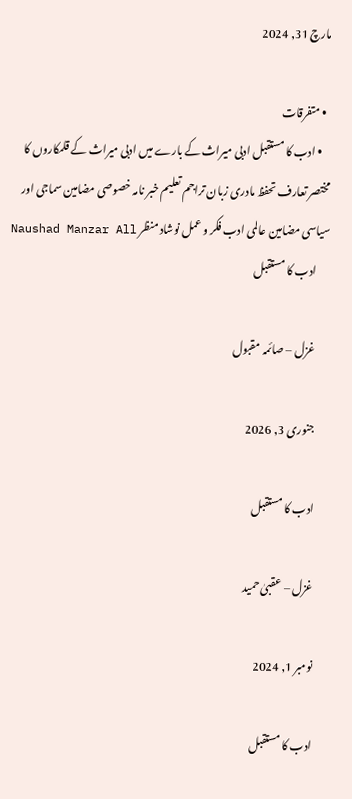مارچ 31, 2024

  • متفرقات
    • ادب کا مستقبل ادبی میراث کے بارے میں ادبی میراث کے قلمکاروں کا مختصر تعارف تحفظ مادری زبان تراجم تعلیم خبر نامہ خصوصی مضامین سماجی اور سیاسی مضامین عالمی ادب فکر و عمل نوشاد منظر Naushad Manzar All
      ادب کا مستقبل

      غزل – صائمہ مقبول

      جنوری 3, 2026

      ادب کا مستقبل

      غزل – عقبیٰ حمید

      نومبر 1, 2024

      ادب کا مستقبل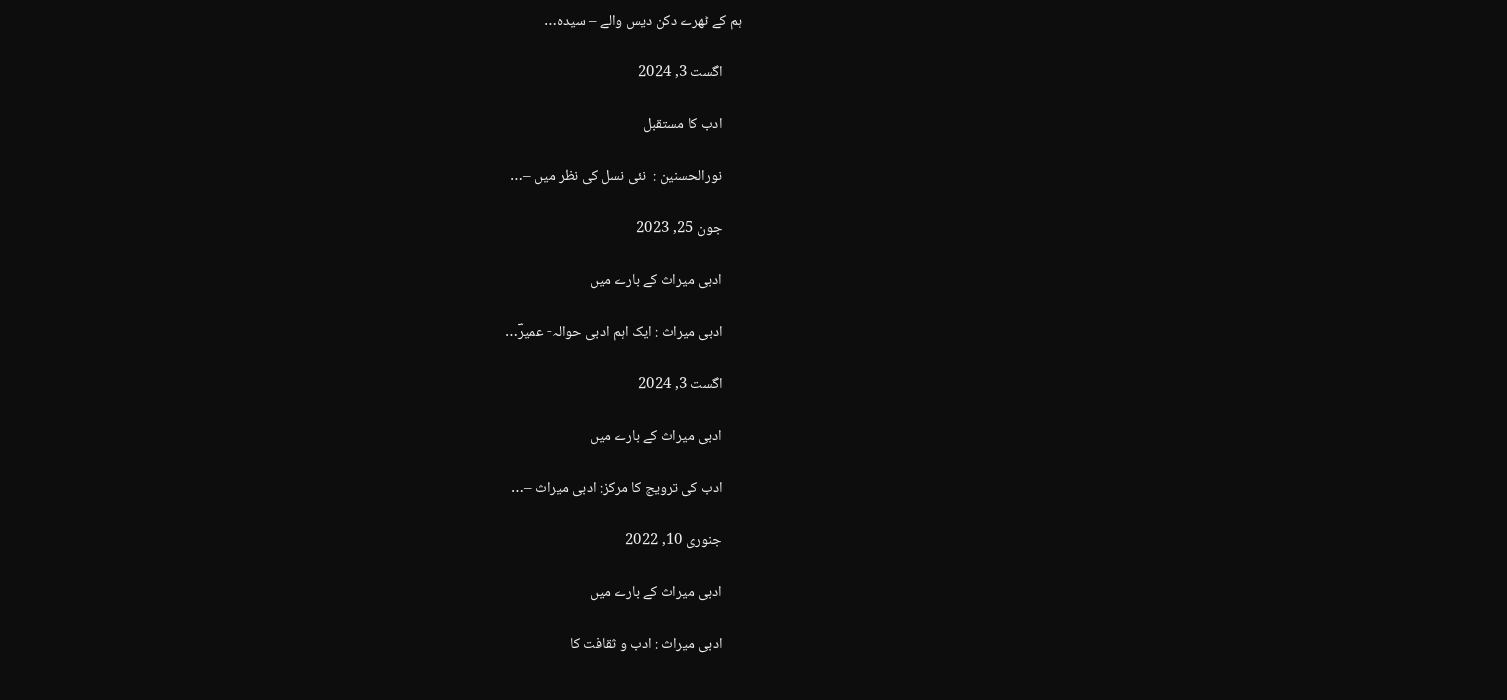ہم کے ٹھرے دکن دیس والے – سیدہ…

      اگست 3, 2024

      ادب کا مستقبل

      نورالحسنین :  نئی نسل کی نظر میں –…

      جون 25, 2023

      ادبی میراث کے بارے میں

      ادبی میراث : ایک اہم ادبی حوالہ- عمیرؔ…

      اگست 3, 2024

      ادبی میراث کے بارے میں

      ادب کی ترویج کا مرکز: ادبی میراث –…

      جنوری 10, 2022

      ادبی میراث کے بارے میں

      ادبی میراث : ادب و ثقافت کا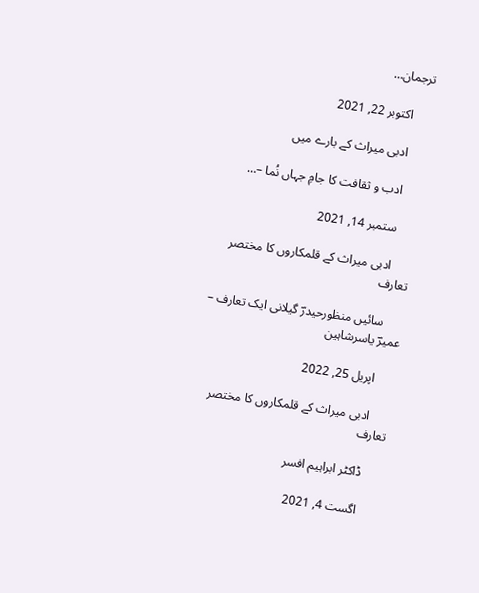ترجمان…

      اکتوبر 22, 2021

      ادبی میراث کے بارے میں

      ادب و ثقافت کا جامِ جہاں نُما –…

      ستمبر 14, 2021

      ادبی میراث کے قلمکاروں کا مختصر تعارف

      سائیں منظورحیدرؔ گیلانی ایک تعارف – عمیرؔ یاسرشاہین

      اپریل 25, 2022

      ادبی میراث کے قلمکاروں کا مختصر تعارف

      ڈاکٹر ابراہیم افسر

      اگست 4, 2021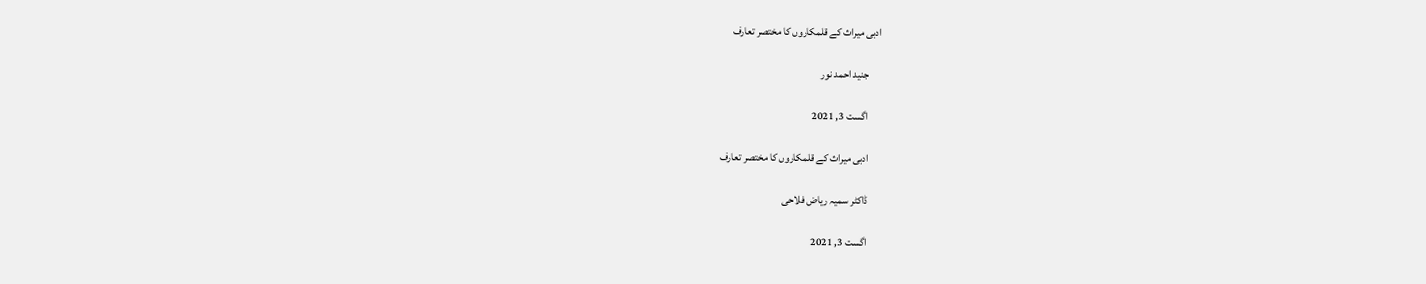ادبی میراث کے قلمکاروں کا مختصر تعارف

      جنید احمد نور

      اگست 3, 2021

      ادبی میراث کے قلمکاروں کا مختصر تعارف

      ڈاکٹر سمیہ ریاض فلاحی

      اگست 3, 2021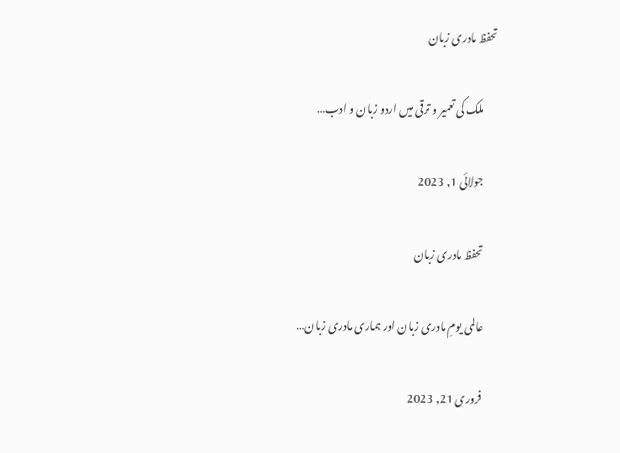تحفظ مادری زبان

      ملک کی تعمیر و ترقی میں اردو زبان و ادب…

      جولائی 1, 2023

      تحفظ مادری زبان

      عالمی یومِ مادری زبان اور ہماری مادری زبان…

      فروری 21, 2023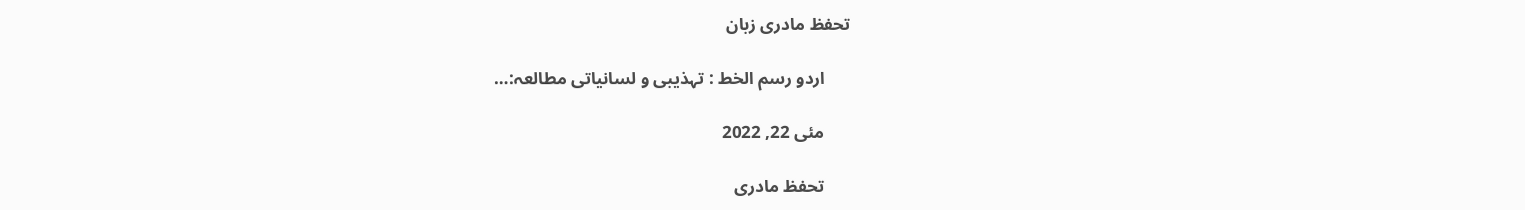تحفظ مادری زبان

      اردو رسم الخط : تہذیبی و لسانیاتی مطالعہ:…

      مئی 22, 2022

      تحفظ مادری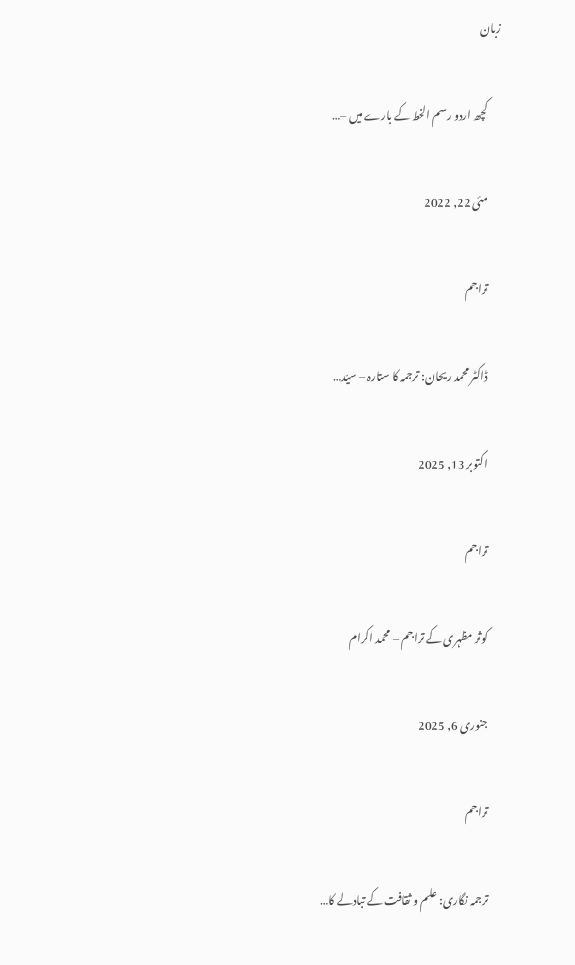زبان

      کچھ اردو رسم الخط کے بارے میں –…

      مئی 22, 2022

      تراجم

      ڈاکٹر محمد ریحان: ترجمہ کا ستارہ – سیّد…

      اکتوبر 13, 2025

      تراجم

      کوثر مظہری کے تراجم – محمد اکرام

      جنوری 6, 2025

      تراجم

      ترجمہ نگاری: علم و ثقافت کے تبادلے کا…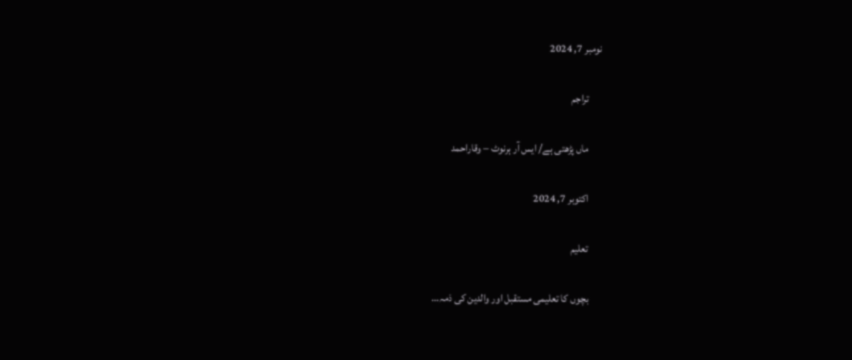نومبر 7, 2024

      تراجم

      ماں پڑھتی ہے/ ایس آر ہرنوٹ – وقاراحمد

      اکتوبر 7, 2024

      تعلیم

      بچوں کا تعلیمی مستقبل اور والدین کی ذمہ…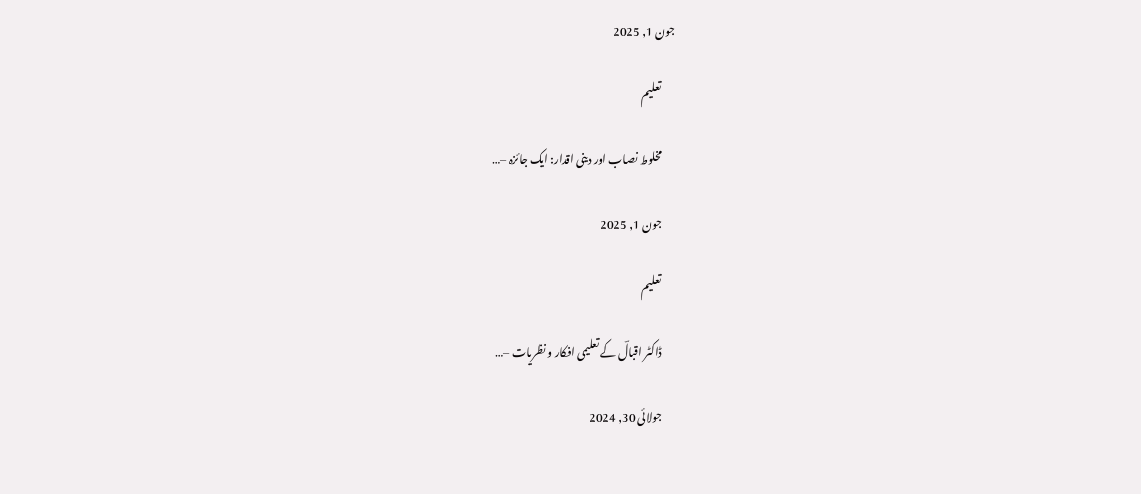جون 1, 2025

      تعلیم

      مخلوط نصاب اور دینی اقدار: ایک جائزہ –…

      جون 1, 2025

      تعلیم

      ڈاکٹر اقبالؔ کے تعلیمی افکار و نظریات –…

      جولائی 30, 2024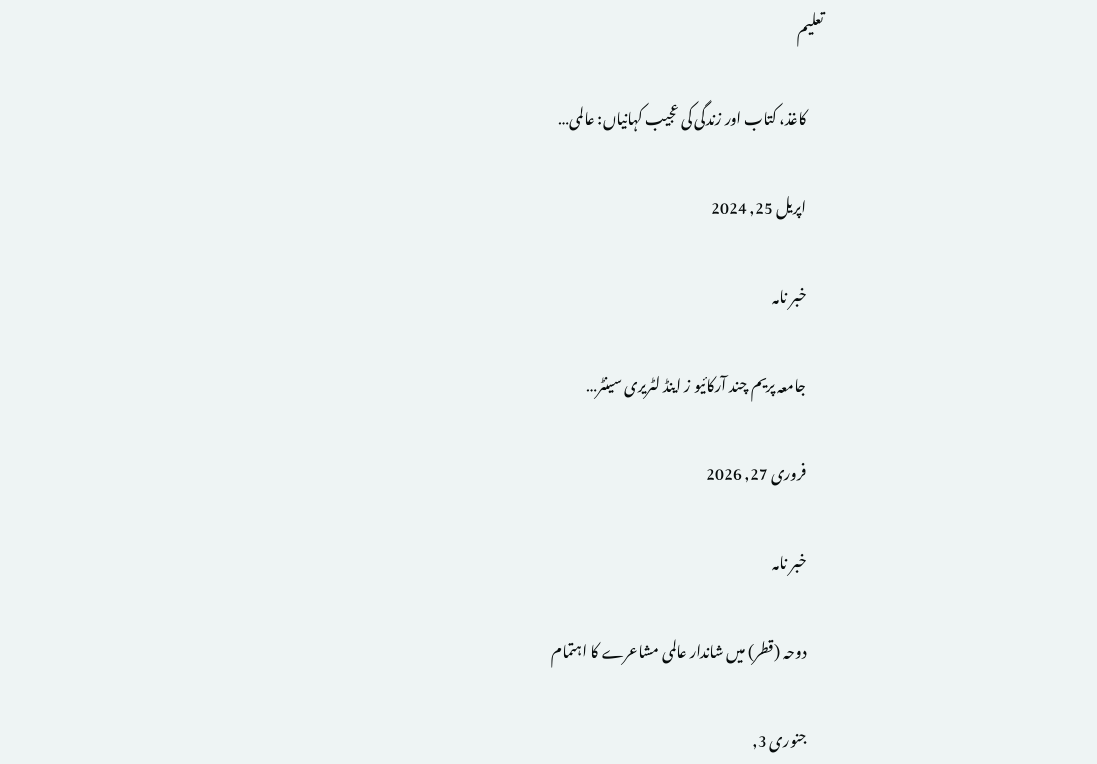تعلیم

      کاغذ، کتاب اور زندگی کی عجیب کہانیاں: عالمی…

      اپریل 25, 2024

      خبر نامہ

      جامعہ پریم چند آرکائیو ز اینڈ لٹریری سینٹر…

      فروری 27, 2026

      خبر نامہ

      دوحہ (قطر) میں شاندار عالمی مشاعرے کا اہتمام

      جنوری 3,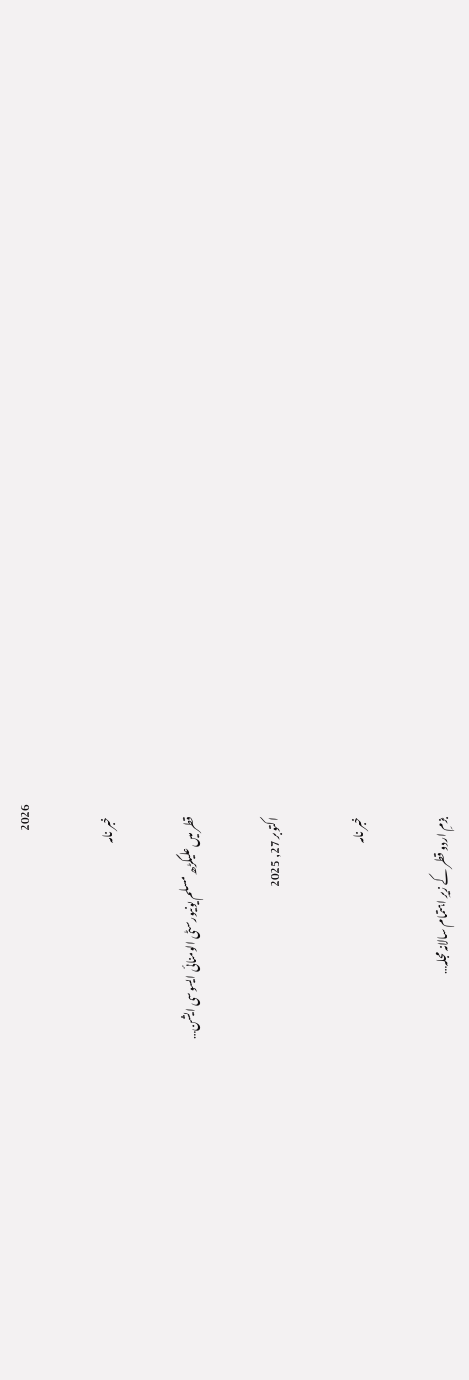2026

      خبر نامہ

      قطر میں علیگڑھ مسلم یونیورسٹی الومنائی ایسوسی ایشن…

      اکتوبر 27, 2025

      خبر نامہ

      بزمِ اردو قطر کے زیرِ اہتمام سالانہ مجلہ…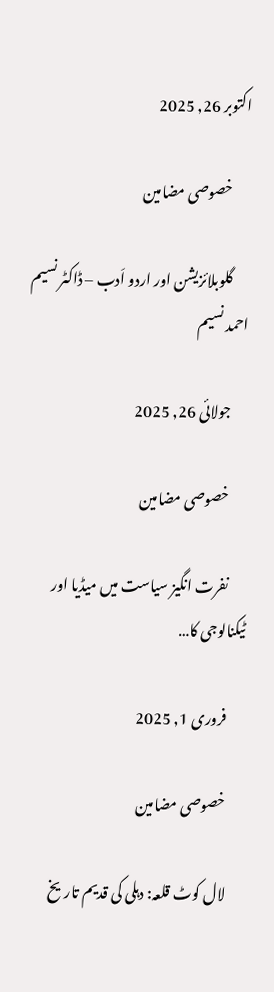اکتوبر 26, 2025

      خصوصی مضامین

      گلوبلائزیشن اور اردو اَدب – ڈاکٹر نسیم احمد نسیم

      جولائی 26, 2025

      خصوصی مضامین

      نفرت انگیز سیاست میں میڈیا اور ٹیکنالوجی کا…

      فروری 1, 2025

      خصوصی مضامین

      لال کوٹ قلعہ: دہلی کی قدیم تاریخ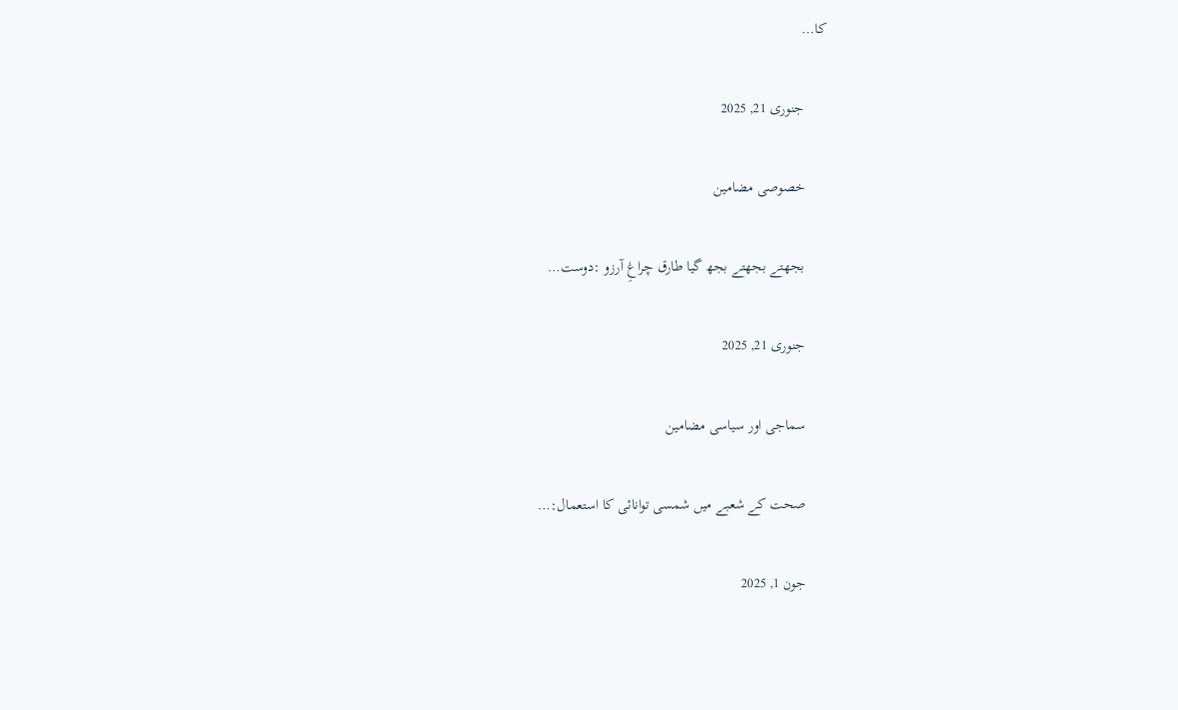کا…

      جنوری 21, 2025

      خصوصی مضامین

      بجھتے بجھتے بجھ گیا طارق چراغِ آرزو :دوست…

      جنوری 21, 2025

      سماجی اور سیاسی مضامین

      صحت کے شعبے میں شمسی توانائی کا استعمال:…

      جون 1, 2025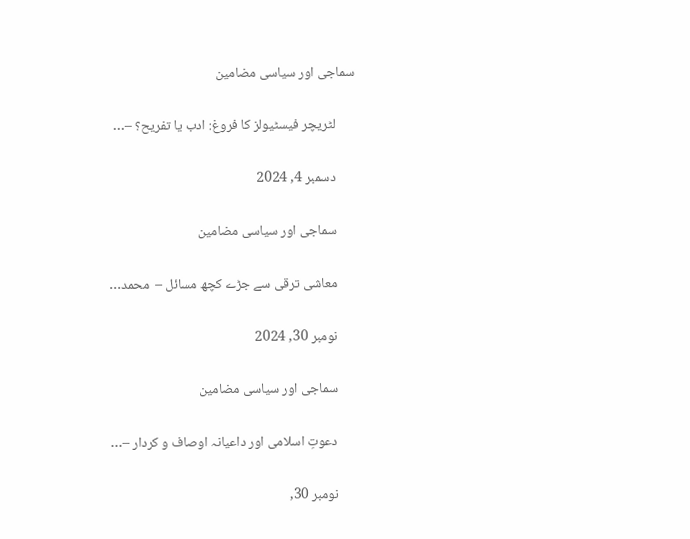سماجی اور سیاسی مضامین

      لٹریچر فیسٹیولز کا فروغ: ادب یا تفریح؟ –…

      دسمبر 4, 2024

      سماجی اور سیاسی مضامین

      معاشی ترقی سے جڑے کچھ مسائل –  محمد…

      نومبر 30, 2024

      سماجی اور سیاسی مضامین

      دعوتِ اسلامی اور داعیانہ اوصاف و کردار –…

      نومبر 30,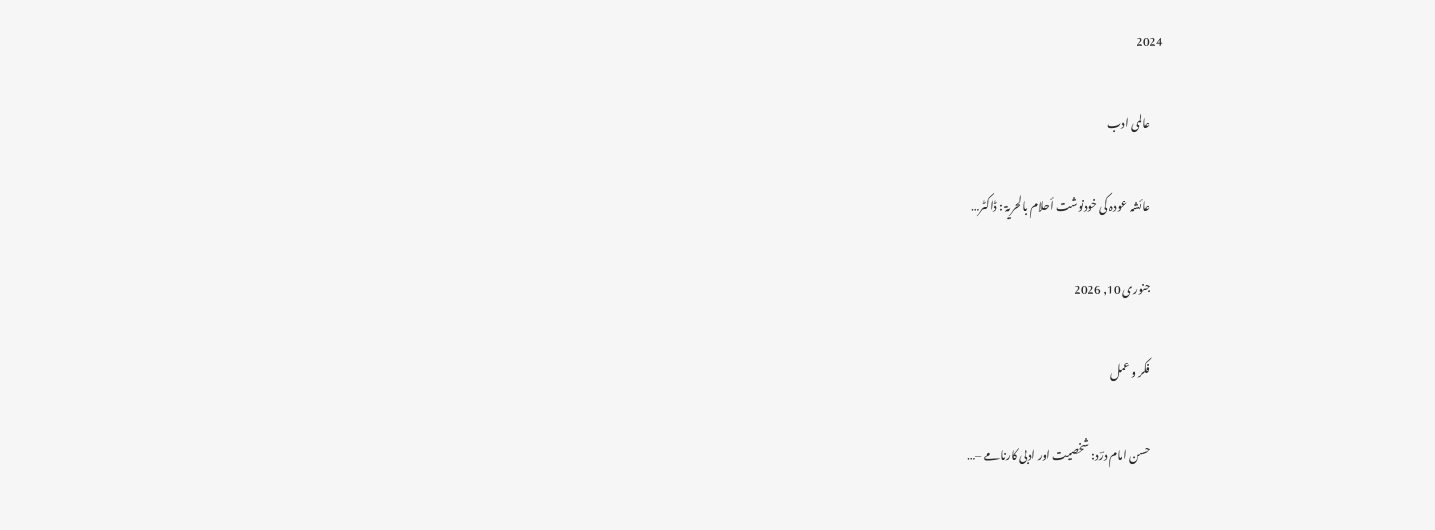2024

      عالمی ادب

      عائشہ عودہ کی خودنوشت أحلام بالحریۃ : ڈاکٹر…

      جنوری 10, 2026

      فکر و عمل

      حسن امام درؔد: شخصیت اور ادبی کارنامے –…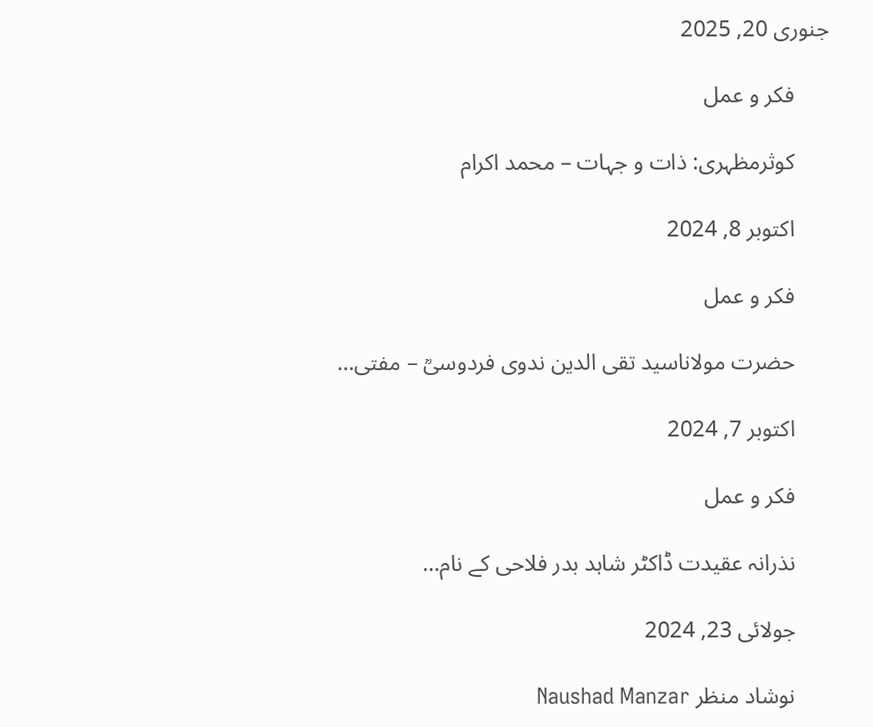جنوری 20, 2025

      فکر و عمل

      کوثرمظہری: ذات و جہات – محمد اکرام

      اکتوبر 8, 2024

      فکر و عمل

      حضرت مولاناسید تقی الدین ندوی فردوسیؒ – مفتی…

      اکتوبر 7, 2024

      فکر و عمل

      نذرانہ عقیدت ڈاکٹر شاہد بدر فلاحی کے نام…

      جولائی 23, 2024

      نوشاد منظر Naushad Manzar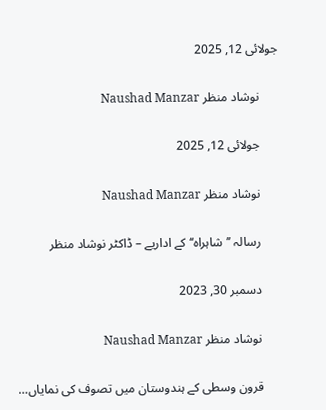جولائی 12, 2025

      نوشاد منظر Naushad Manzar

      جولائی 12, 2025

      نوشاد منظر Naushad Manzar

      رسالہ ’’شاہراہ‘‘ کے اداریے – ڈاکٹر نوشاد منظر

      دسمبر 30, 2023

      نوشاد منظر Naushad Manzar

      قرون وسطی کے ہندوستان میں تصوف کی نمایاں…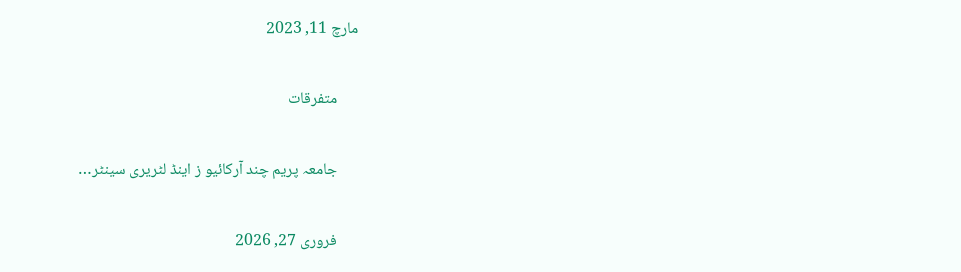مارچ 11, 2023

      متفرقات

      جامعہ پریم چند آرکائیو ز اینڈ لٹریری سینٹر…

      فروری 27, 2026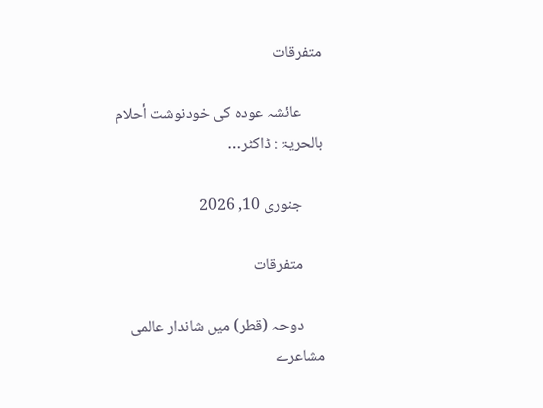متفرقات

      عائشہ عودہ کی خودنوشت أحلام بالحریۃ : ڈاکٹر…

      جنوری 10, 2026

      متفرقات

      دوحہ (قطر) میں شاندار عالمی مشاعرے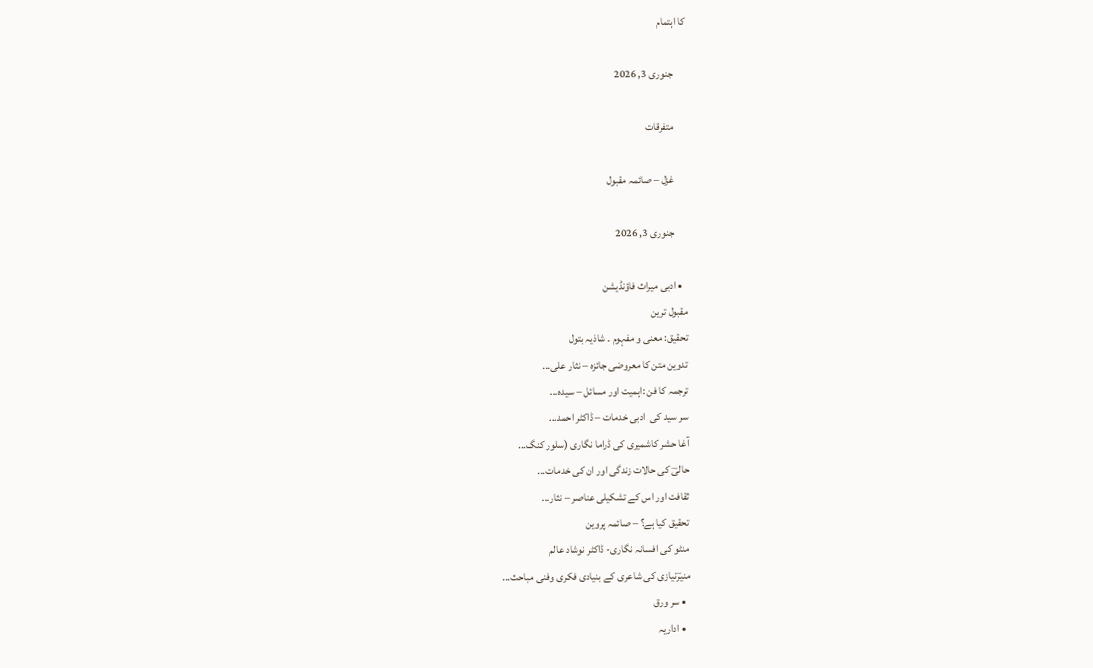کا اہتمام

      جنوری 3, 2026

      متفرقات

      غزل – صائمہ مقبول

      جنوری 3, 2026

  • ادبی میراث فاؤنڈیشن
مقبول ترین
تحقیق: معنی و مفہوم ۔ شاذیہ بتول
تدوین متن کا معروضی جائزہ – نثار علی...
ترجمہ کا فن :اہمیت اور مسائل – سیدہ...
سر سید کی  ادبی خدمات – ڈاکٹر احمد...
آغا حشر کاشمیری کی ڈراما نگاری (سلور کنگ...
حالیؔ کی حالات زندگی اور ان کی خدمات...
ثقافت اور اس کے تشکیلی عناصر – نثار...
تحقیق کیا ہے؟ – صائمہ پروین
منٹو کی افسانہ نگاری- ڈاکٹر نوشاد عالم
منیرؔنیازی کی شاعری کے بنیادی فکری وفنی مباحث...
  • سر ورق
  • اداریہ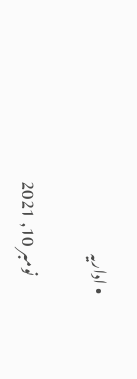• اداریہ

      نومبر 10, 2021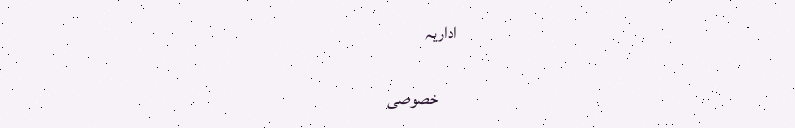اداریہ

      خصوصی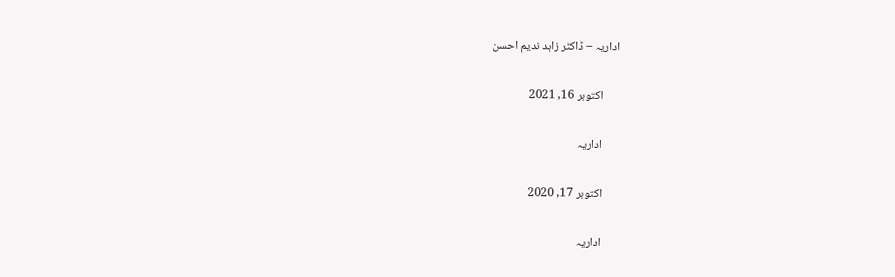اداریہ – ڈاکٹر زاہد ندیم احسن

      اکتوبر 16, 2021

      اداریہ

      اکتوبر 17, 2020

      اداریہ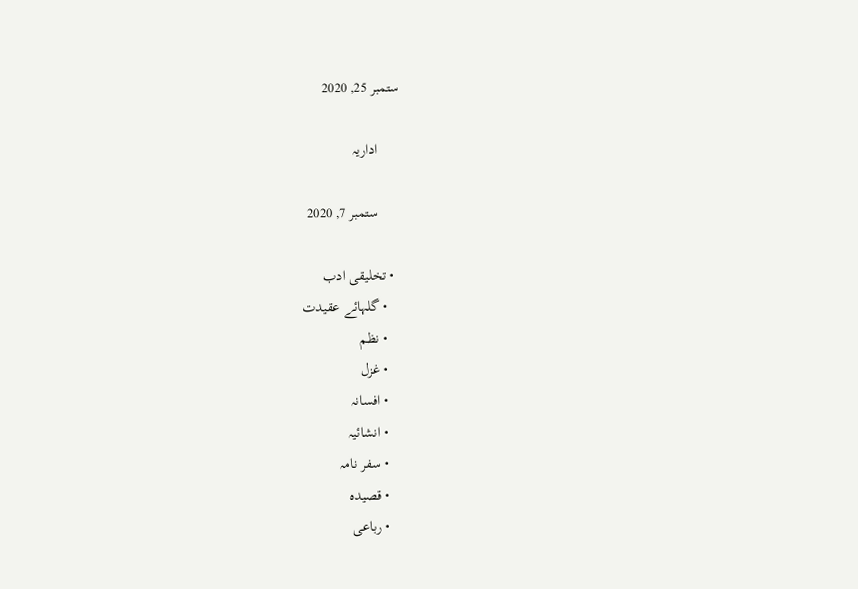ستمبر 25, 2020

      اداریہ

      ستمبر 7, 2020

  • تخلیقی ادب
    • گلہائے عقیدت
    • نظم
    • غزل
    • افسانہ
    • انشائیہ
    • سفر نامہ
    • قصیدہ
    • رباعی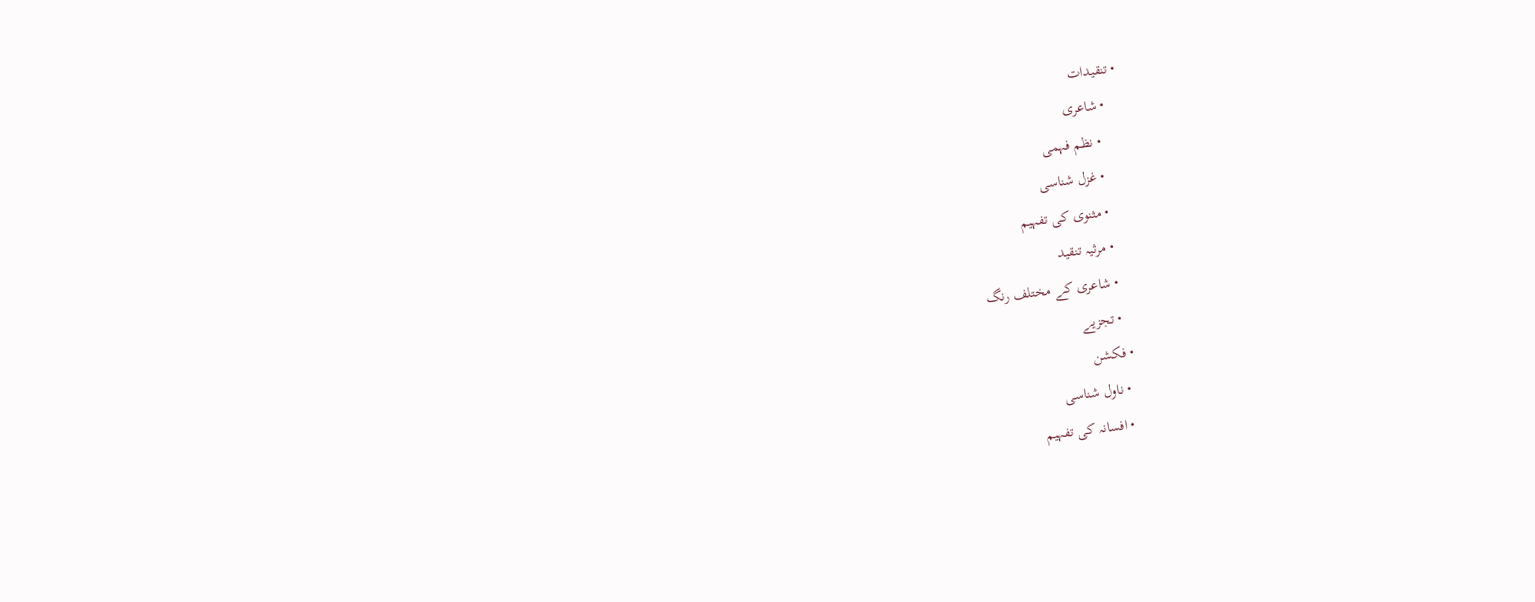• تنقیدات
    • شاعری
      • نظم فہمی
      • غزل شناسی
      • مثنوی کی تفہیم
      • مرثیہ تنقید
      • شاعری کے مختلف رنگ
      • تجزیے
    • فکشن
      • ناول شناسی
      • افسانہ کی تفہیم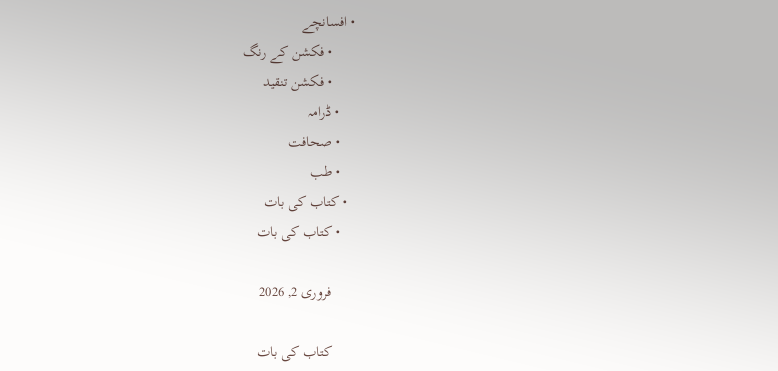• افسانچے
      • فکشن کے رنگ
      • فکشن تنقید
    • ڈرامہ
    • صحافت
    • طب
  • کتاب کی بات
    • کتاب کی بات

      فروری 2, 2026

      کتاب کی بات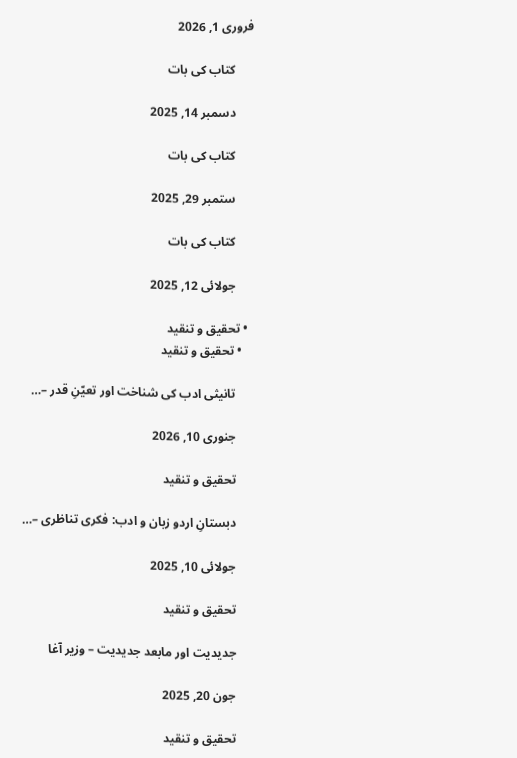فروری 1, 2026

      کتاب کی بات

      دسمبر 14, 2025

      کتاب کی بات

      ستمبر 29, 2025

      کتاب کی بات

      جولائی 12, 2025

  • تحقیق و تنقید
    • تحقیق و تنقید

      تانیثی ادب کی شناخت اور تعیّنِ قدر –…

      جنوری 10, 2026

      تحقیق و تنقید

      دبستانِ اردو زبان و ادب: فکری تناظری –…

      جولائی 10, 2025

      تحقیق و تنقید

      جدیدیت اور مابعد جدیدیت – وزیر آغا

      جون 20, 2025

      تحقیق و تنقید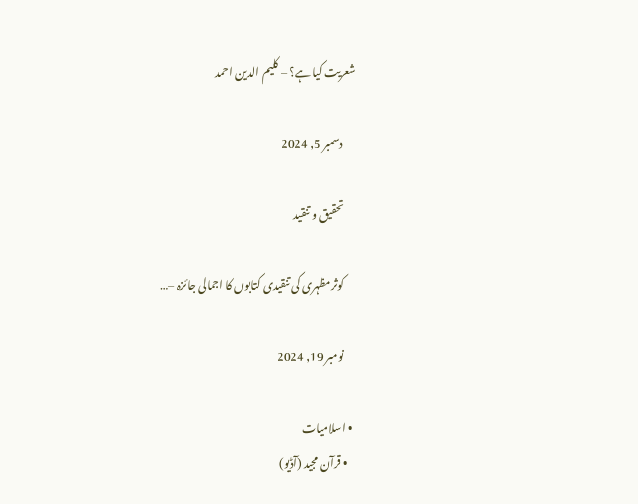شعریت کیا ہے؟ – کلیم الدین احمد

      دسمبر 5, 2024

      تحقیق و تنقید

      کوثرمظہری کی تنقیدی کتابوں کا اجمالی جائزہ –…

      نومبر 19, 2024

  • اسلامیات
    • قرآن مجید (آڈیو)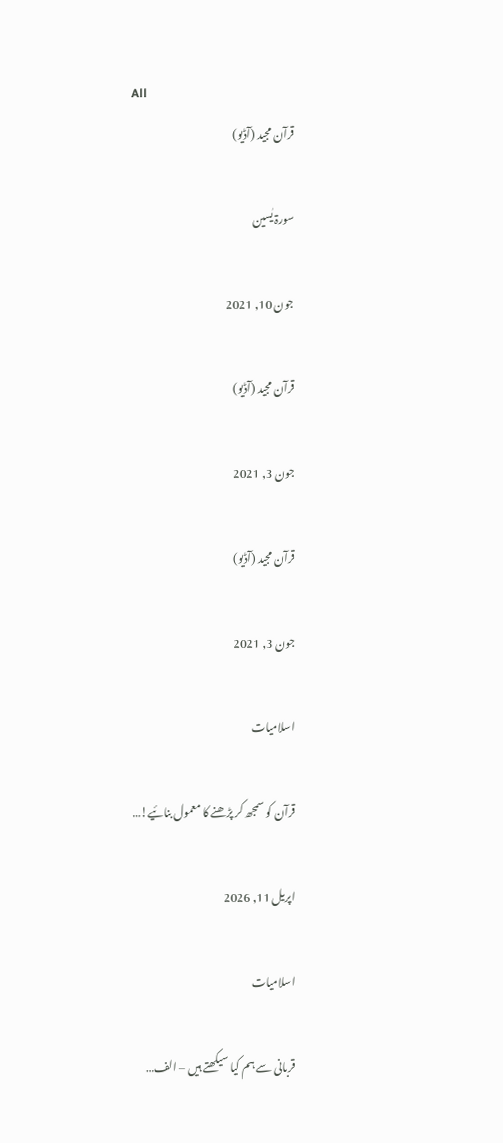All
      قرآن مجید (آڈیو)

      سورۃ یٰسین

      جون 10, 2021

      قرآن مجید (آڈیو)

      جون 3, 2021

      قرآن مجید (آڈیو)

      جون 3, 2021

      اسلامیات

      قرآن کو سمجھ کر پڑھنے کا معمول بنائیے!…

      اپریل 11, 2026

      اسلامیات

      قربانی سے ہم کیا سیکھتے ہیں – الف…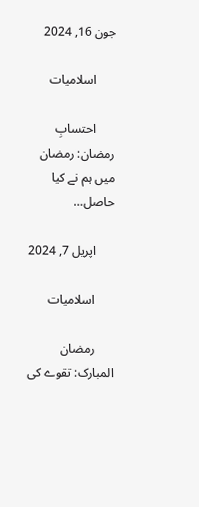جون 16, 2024

      اسلامیات

      احتسابِ رمضان: رمضان میں ہم نے کیا حاصل…

      اپریل 7, 2024

      اسلامیات

      رمضان المبارک: تقوے کی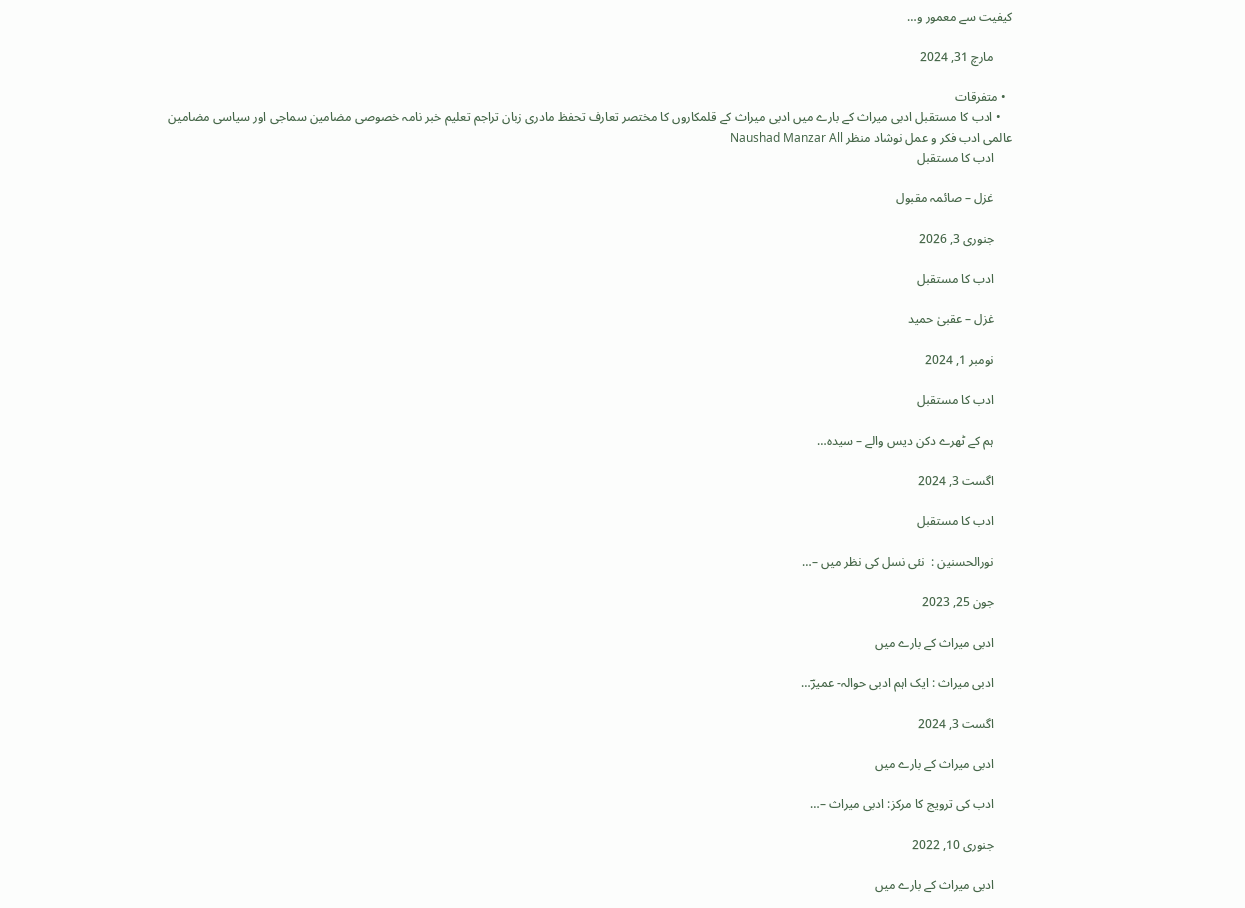کیفیت سے معمور و…

      مارچ 31, 2024

  • متفرقات
    • ادب کا مستقبل ادبی میراث کے بارے میں ادبی میراث کے قلمکاروں کا مختصر تعارف تحفظ مادری زبان تراجم تعلیم خبر نامہ خصوصی مضامین سماجی اور سیاسی مضامین عالمی ادب فکر و عمل نوشاد منظر Naushad Manzar All
      ادب کا مستقبل

      غزل – صائمہ مقبول

      جنوری 3, 2026

      ادب کا مستقبل

      غزل – عقبیٰ حمید

      نومبر 1, 2024

      ادب کا مستقبل

      ہم کے ٹھرے دکن دیس والے – سیدہ…

      اگست 3, 2024

      ادب کا مستقبل

      نورالحسنین :  نئی نسل کی نظر میں –…

      جون 25, 2023

      ادبی میراث کے بارے میں

      ادبی میراث : ایک اہم ادبی حوالہ- عمیرؔ…

      اگست 3, 2024

      ادبی میراث کے بارے میں

      ادب کی ترویج کا مرکز: ادبی میراث –…

      جنوری 10, 2022

      ادبی میراث کے بارے میں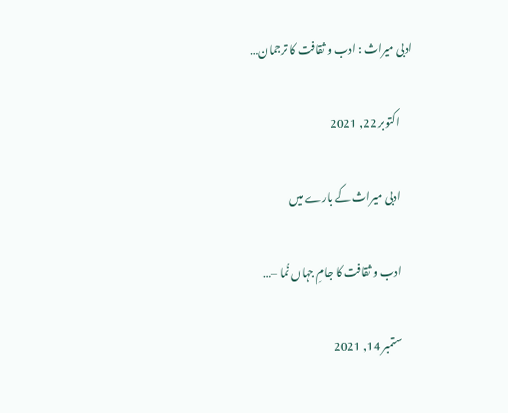ادبی میراث : ادب و ثقافت کا ترجمان…

      اکتوبر 22, 2021

      ادبی میراث کے بارے میں

      ادب و ثقافت کا جامِ جہاں نُما –…

      ستمبر 14, 2021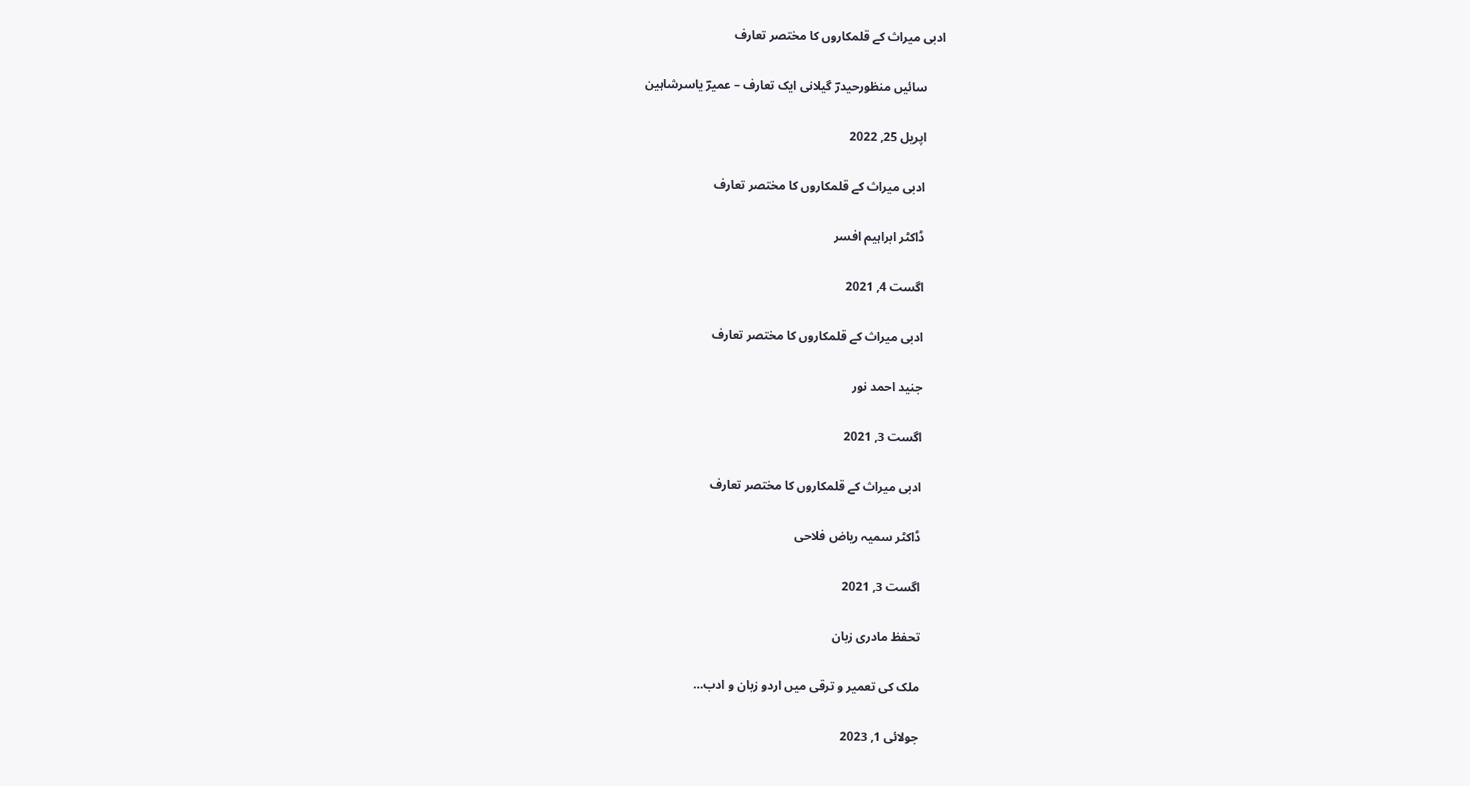ادبی میراث کے قلمکاروں کا مختصر تعارف

      سائیں منظورحیدرؔ گیلانی ایک تعارف – عمیرؔ یاسرشاہین

      اپریل 25, 2022

      ادبی میراث کے قلمکاروں کا مختصر تعارف

      ڈاکٹر ابراہیم افسر

      اگست 4, 2021

      ادبی میراث کے قلمکاروں کا مختصر تعارف

      جنید احمد نور

      اگست 3, 2021

      ادبی میراث کے قلمکاروں کا مختصر تعارف

      ڈاکٹر سمیہ ریاض فلاحی

      اگست 3, 2021

      تحفظ مادری زبان

      ملک کی تعمیر و ترقی میں اردو زبان و ادب…

      جولائی 1, 2023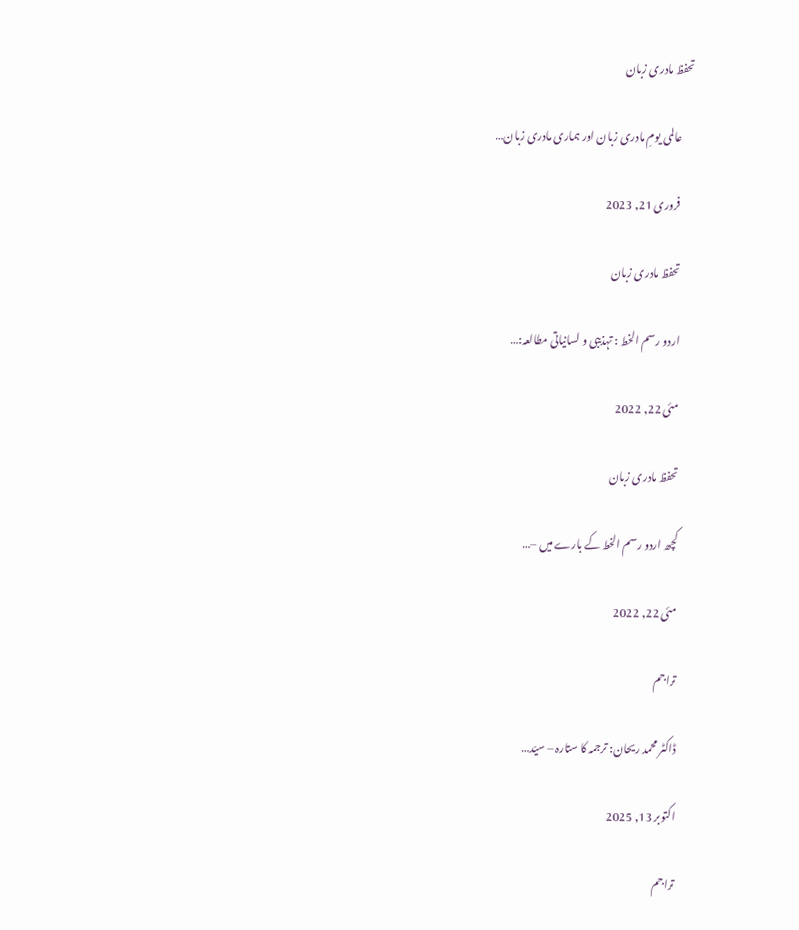تحفظ مادری زبان

      عالمی یومِ مادری زبان اور ہماری مادری زبان…

      فروری 21, 2023

      تحفظ مادری زبان

      اردو رسم الخط : تہذیبی و لسانیاتی مطالعہ:…

      مئی 22, 2022

      تحفظ مادری زبان

      کچھ اردو رسم الخط کے بارے میں –…

      مئی 22, 2022

      تراجم

      ڈاکٹر محمد ریحان: ترجمہ کا ستارہ – سیّد…

      اکتوبر 13, 2025

      تراجم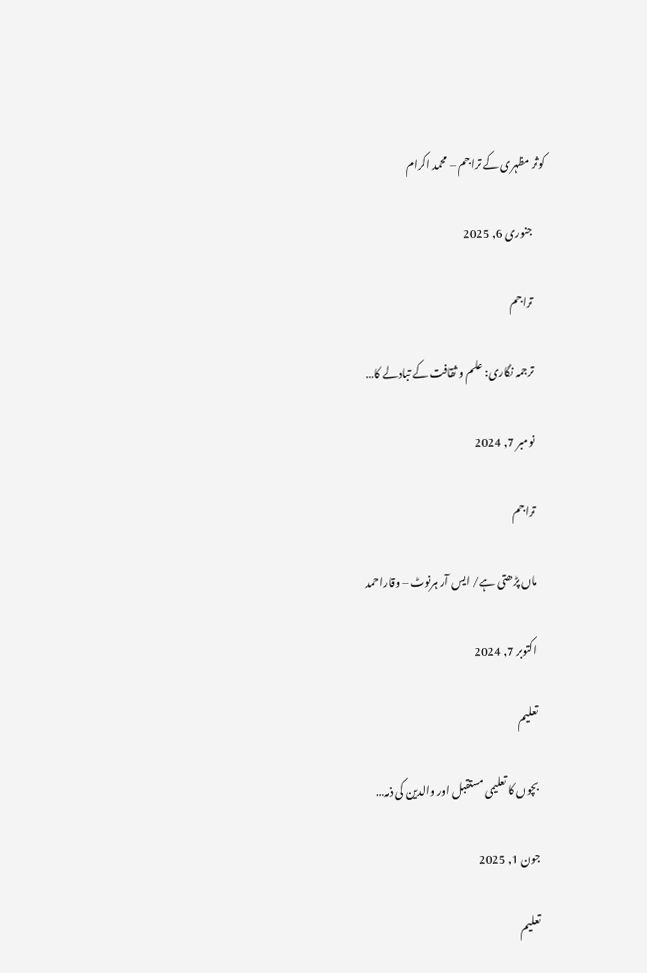کوثر مظہری کے تراجم – محمد اکرام

      جنوری 6, 2025

      تراجم

      ترجمہ نگاری: علم و ثقافت کے تبادلے کا…

      نومبر 7, 2024

      تراجم

      ماں پڑھتی ہے/ ایس آر ہرنوٹ – وقاراحمد

      اکتوبر 7, 2024

      تعلیم

      بچوں کا تعلیمی مستقبل اور والدین کی ذمہ…

      جون 1, 2025

      تعلیم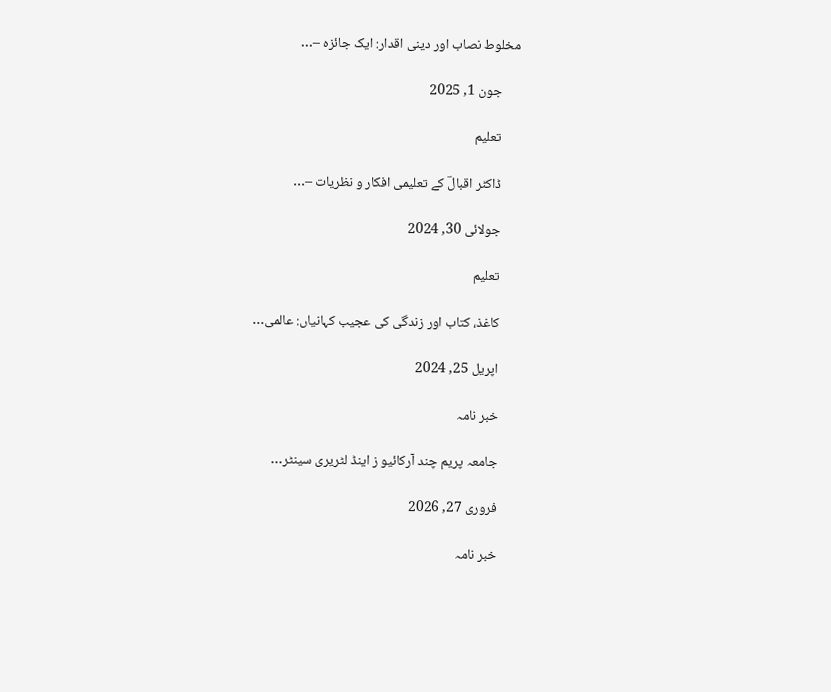مخلوط نصاب اور دینی اقدار: ایک جائزہ –…

      جون 1, 2025

      تعلیم

      ڈاکٹر اقبالؔ کے تعلیمی افکار و نظریات –…

      جولائی 30, 2024

      تعلیم

      کاغذ، کتاب اور زندگی کی عجیب کہانیاں: عالمی…

      اپریل 25, 2024

      خبر نامہ

      جامعہ پریم چند آرکائیو ز اینڈ لٹریری سینٹر…

      فروری 27, 2026

      خبر نامہ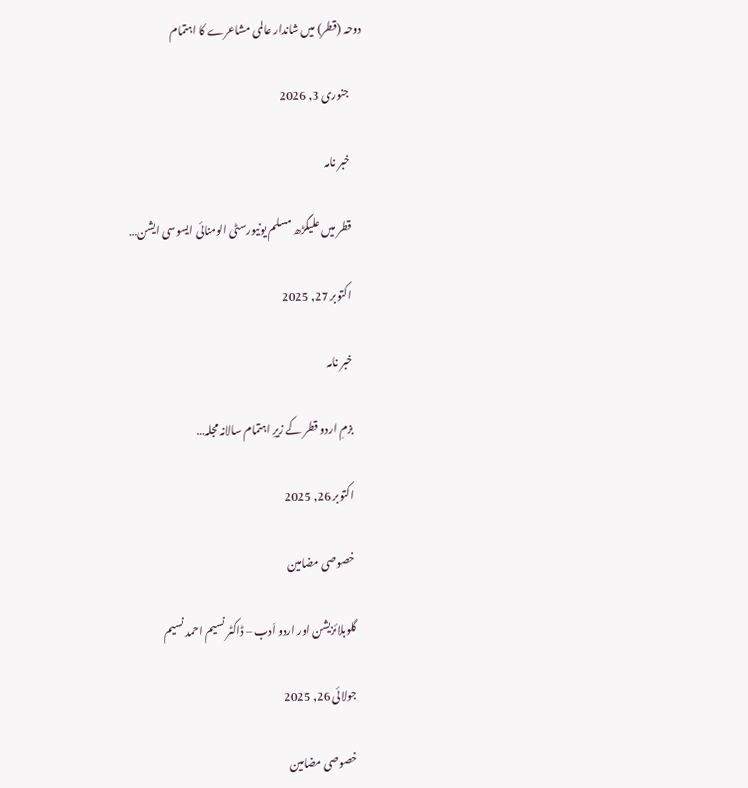دوحہ (قطر) میں شاندار عالمی مشاعرے کا اہتمام

      جنوری 3, 2026

      خبر نامہ

      قطر میں علیگڑھ مسلم یونیورسٹی الومنائی ایسوسی ایشن…

      اکتوبر 27, 2025

      خبر نامہ

      بزمِ اردو قطر کے زیرِ اہتمام سالانہ مجلہ…

      اکتوبر 26, 2025

      خصوصی مضامین

      گلوبلائزیشن اور اردو اَدب – ڈاکٹر نسیم احمد نسیم

      جولائی 26, 2025

      خصوصی مضامین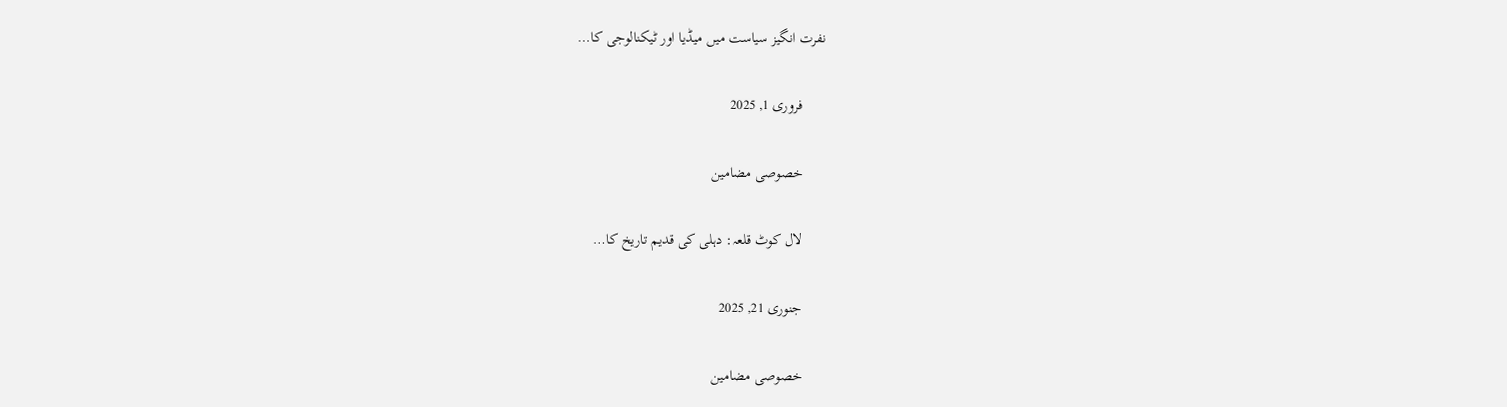نفرت انگیز سیاست میں میڈیا اور ٹیکنالوجی کا…

      فروری 1, 2025

      خصوصی مضامین

      لال کوٹ قلعہ: دہلی کی قدیم تاریخ کا…

      جنوری 21, 2025

      خصوصی مضامین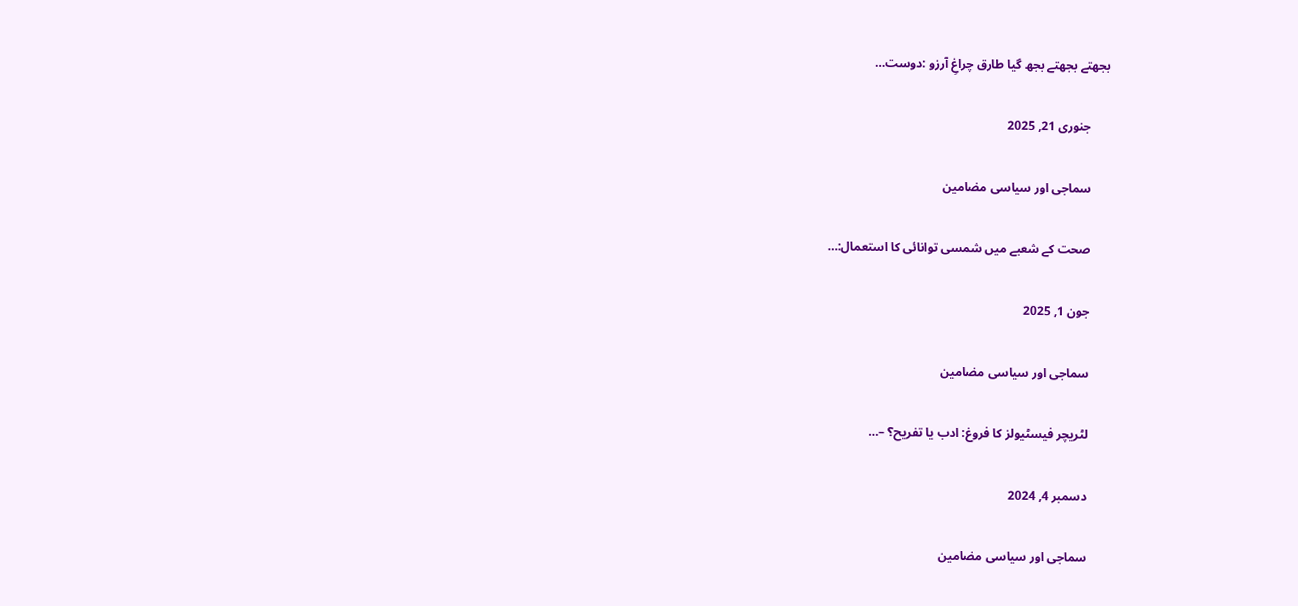بجھتے بجھتے بجھ گیا طارق چراغِ آرزو :دوست…

      جنوری 21, 2025

      سماجی اور سیاسی مضامین

      صحت کے شعبے میں شمسی توانائی کا استعمال:…

      جون 1, 2025

      سماجی اور سیاسی مضامین

      لٹریچر فیسٹیولز کا فروغ: ادب یا تفریح؟ –…

      دسمبر 4, 2024

      سماجی اور سیاسی مضامین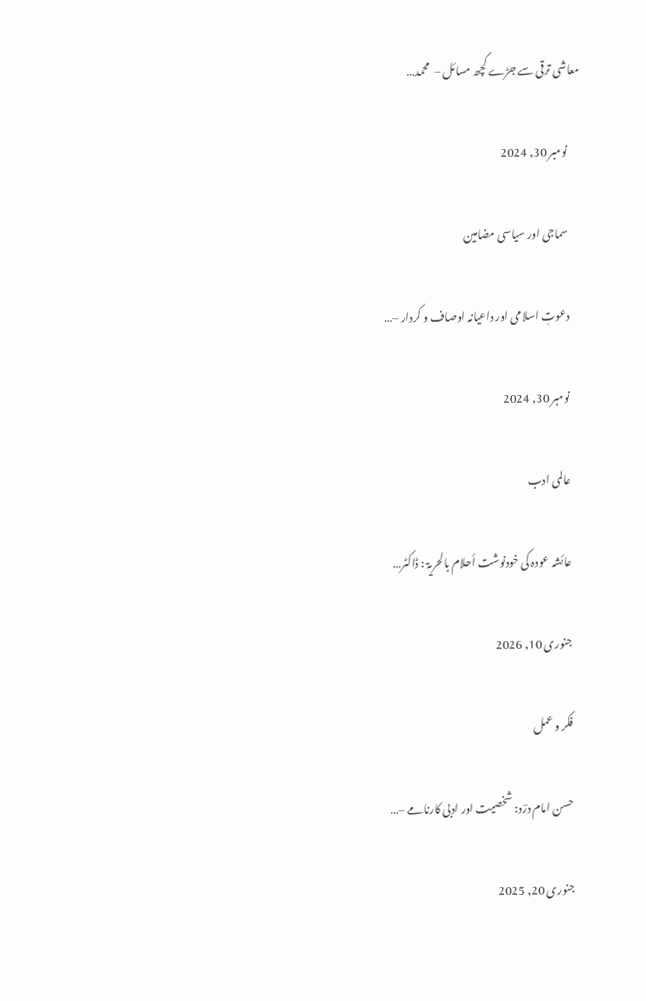معاشی ترقی سے جڑے کچھ مسائل –  محمد…

      نومبر 30, 2024

      سماجی اور سیاسی مضامین

      دعوتِ اسلامی اور داعیانہ اوصاف و کردار –…

      نومبر 30, 2024

      عالمی ادب

      عائشہ عودہ کی خودنوشت أحلام بالحریۃ : ڈاکٹر…

      جنوری 10, 2026

      فکر و عمل

      حسن امام درؔد: شخصیت اور ادبی کارنامے –…

      جنوری 20, 2025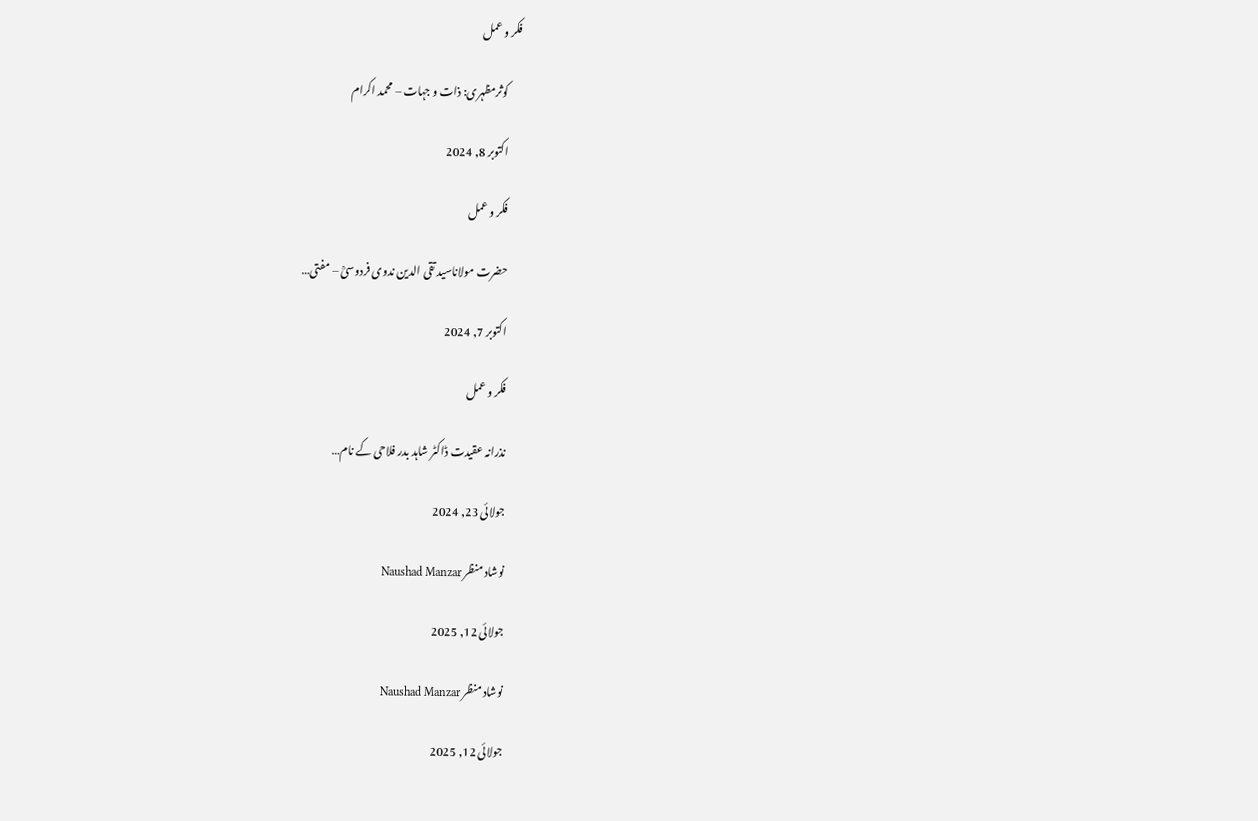فکر و عمل

      کوثرمظہری: ذات و جہات – محمد اکرام

      اکتوبر 8, 2024

      فکر و عمل

      حضرت مولاناسید تقی الدین ندوی فردوسیؒ – مفتی…

      اکتوبر 7, 2024

      فکر و عمل

      نذرانہ عقیدت ڈاکٹر شاہد بدر فلاحی کے نام…

      جولائی 23, 2024

      نوشاد منظر Naushad Manzar

      جولائی 12, 2025

      نوشاد منظر Naushad Manzar

      جولائی 12, 2025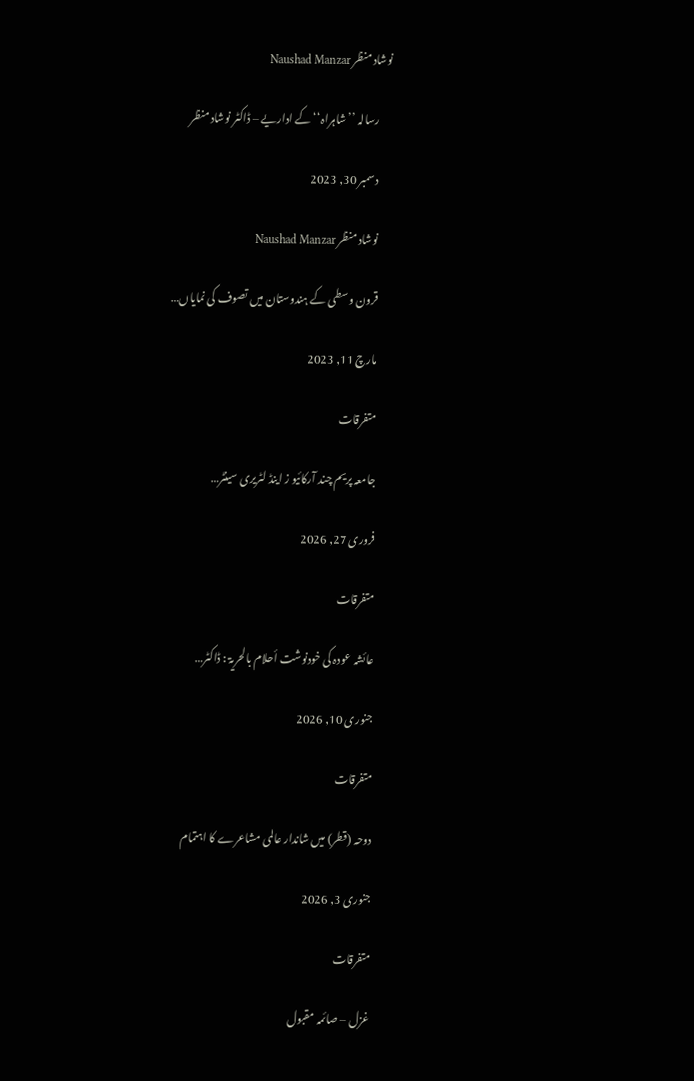نوشاد منظر Naushad Manzar

      رسالہ ’’شاہراہ‘‘ کے اداریے – ڈاکٹر نوشاد منظر

      دسمبر 30, 2023

      نوشاد منظر Naushad Manzar

      قرون وسطی کے ہندوستان میں تصوف کی نمایاں…

      مارچ 11, 2023

      متفرقات

      جامعہ پریم چند آرکائیو ز اینڈ لٹریری سینٹر…

      فروری 27, 2026

      متفرقات

      عائشہ عودہ کی خودنوشت أحلام بالحریۃ : ڈاکٹر…

      جنوری 10, 2026

      متفرقات

      دوحہ (قطر) میں شاندار عالمی مشاعرے کا اہتمام

      جنوری 3, 2026

      متفرقات

      غزل – صائمہ مقبول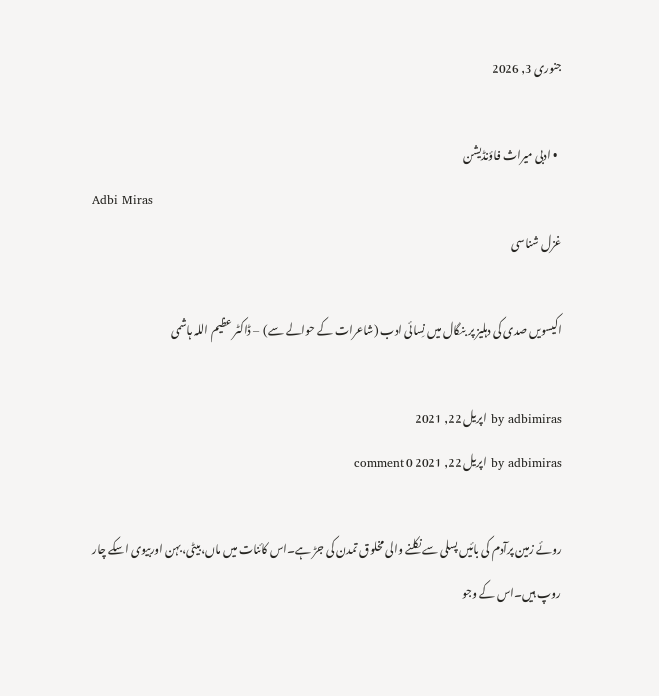جنوری 3, 2026

  • ادبی میراث فاؤنڈیشن
Adbi Miras
غزل شناسی

اکیسویں صدی کی دہلیز پر بنگال میں نِسائی ادب (شاعرات کے حوالے سے)  – ڈاکٹر عظیم اللہ ہاشمی

by adbimiras اپریل 22, 2021
by adbimiras اپریل 22, 2021 0 comment

روئے زمین پرآدم کی بائیں پسلی سے نکلنے والی مخلوق تمدن کی جڑ ہے۔اس کائنات میں ماں،بیٹی،بہن اوربیوی اسکے چار روپ ہیں۔اس کے وجو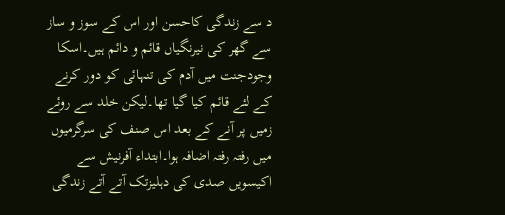د سے زندگی کاحسن اور اس کے سوز و ساز سے گھر کی نیرنگیاں قائم و دائم ہیں۔اسکا وجودجنت میں آدم کی تنہائی کو دور کرنے کے لئے قائم کیا گیا تھا۔لیکن خلد سے روئے زمیں پر آنے کے بعد اس صنف کی سرگرمیوں میں رفتہ رفتہ اضافہ ہوا۔ابتداء آفرنیش سے اکیسویں صدی کی دہلیزتک آتے آتے زندگی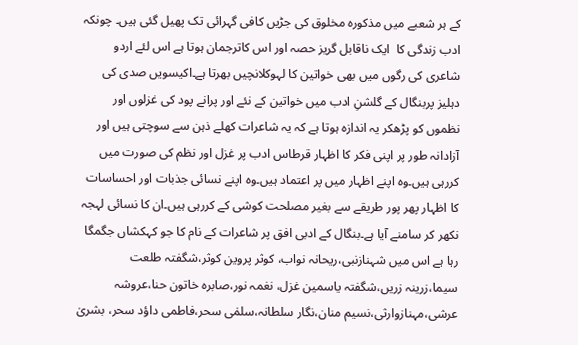کے ہر شعبے میں مذکورہ مخلوق کی جڑیں کافی گہرائی تک پھیل گئی ہیں۔ چونکہ ادب زندگی کا  ایک ناقابل گریز حصہ اور اس کاترجمان ہوتا ہے اس لئے اردو شاعری کی رگوں میں بھی خواتین کا لہوکلانچیں بھرتا ہے۔اکیسویں صدی کی دہلیز پربنگال کے گلشنِ ادب میں خواتین کے نئے اور پرانے پود کی غزلوں اور نظموں کو پڑھکر یہ اندازہ ہوتا ہے کہ یہ شاعرات کھلے ذہن سے سوچتی ہیں اور آزادانہ طور پر اپنی فکر کا اظہار قرطاس ادب پر غزل اور نظم کی صورت میں کررہی ہیں۔وہ اپنے اظہار میں پر اعتماد ہیں۔وہ اپنے نسائی جذبات اور احساسات کا اظہار پھر پور طریقے سے بغیر مصلحت کوشی کے کررہی ہیں۔ان کا نسائی لہجہ نکھر کر سامنے آیا ہے۔بنگال کے ادبی افق پر شاعرات کے نام کا جو کہکشاں جگمگا رہا ہے اس میں شہنازنبی،ریحانہ نواب، کوثر پروین کوثر،شگفتہ طلعت سیما،زرینہ زریں،شگفتہ یاسمین غزل، نغمہ نور،صابرہ خاتون حنا،عروشہ عرشی،مہنازوارثی،نسیم منان،نگار سلطانہ،سلمٰی سحر،فاطمی داؤد سحر، بشریٰ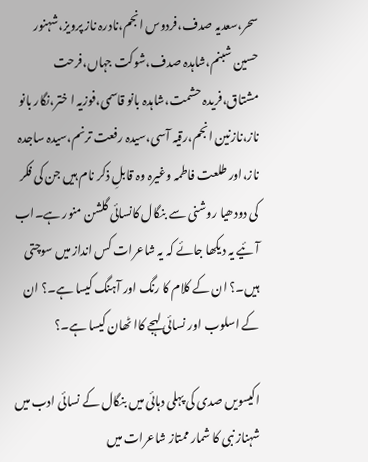سحر،سعدیہ صدف،فردوس انجم،نادرہ ناز پرویز،شہنور حسین شبنم،شاہدہ صدف،شوکت جہاں،فرحت مشتاق،فریدہ حشمت،شاہدہ بانو قاسمی،فوزیہ ا ختر،نگار بانو ناز،نازنین انجم،رقیہ آسی،سیدہ رفعت ترنم،سیدہ ساجدہ ناز،اور طلعت فاطمہ وغیرہ وہ قابلِ ذکر نام ہیں جن کی فکر کی دودھیا روشنی سے بنگال کانسائی گلشن منور ہے۔اب آئیے یہ دیکھا جائے کہ یہ شاعرات کس انداز میں سوچتی ہیں۔؟ ان کے کلام کا رنگ اور آہنگ کیسا ہے۔؟ ان کے اسلوب اور نسائی لہجے کاا ٹھان کیسا ہے۔؟

اکیسویں صدی کی پہلی دہائی میں بنگال کے نسائی ادب میں شہناز نبی کا شمار ممتاز شاعرات میں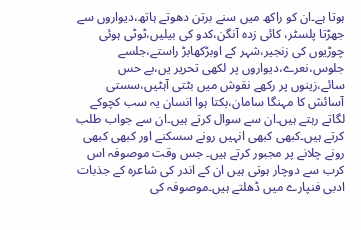ہوتا ہے۔ان کو راکھ میں سنے برتن دھوتے ہاتھ،دیواروں سے جھڑتا پلسٹر، کائی زدہ آنگن،کدو کی بیلیں،ٹوٹی ہوئی چوڑیوں کی زنجیر،شہر کے اوبڑکھابڑ راستے،جلسے جلوس،نعرے،دیواروں پر لکھی تحریر یں،بے حس سائے،زینوں پر رکھے نقوش میں بٹتی آہٹیں،سستی آسائش کا مہنگا سامان،بکتا ہوا انسان یہ سب کچوکے لگاتے رہتے ہیں۔ان سے سوال کرتے ہیں۔ان سے جواب طلب کرتے ہیں۔کبھی کبھی انہیں رونے سسکنے اور کبھی کبھی رونے چلانے پر مجبور کرتے ہیں۔ جس وقت موصوفہ اس کرب سے دوچار ہوتی ہیں ان کے اندر کی شاعرہ کے جذبات ادبی فنپارے میں ڈھلتے ہیں۔موصوفہ کی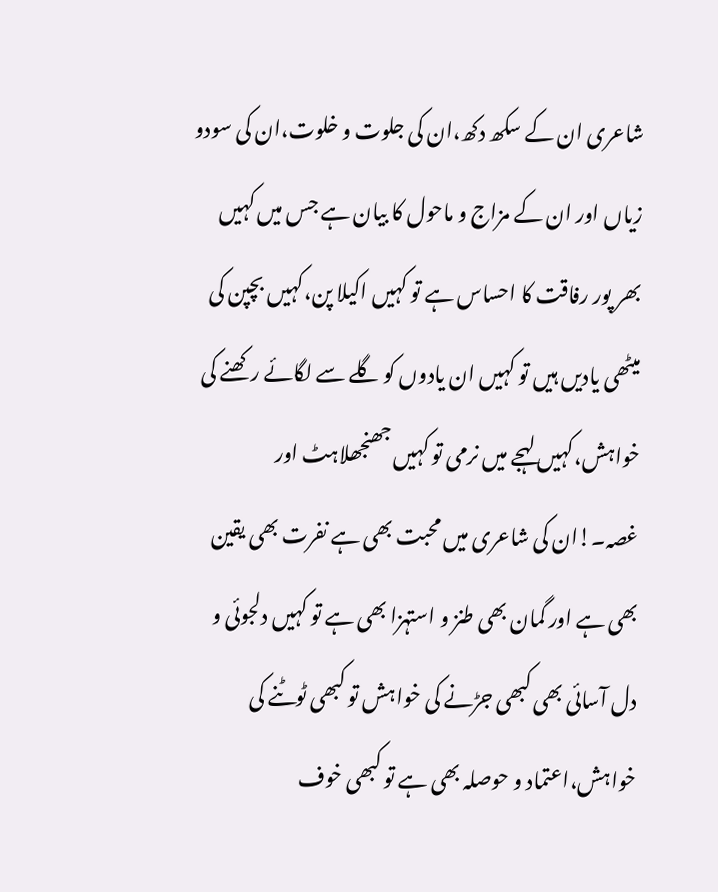شاعری ان کے سکھ دکھ،ان کی جلوت و خلوت،ان کی سودو زیاں اور ان کے مزاج و ماحول کا بیان ہے جس میں کہیں بھر پور رفاقت کا احساس ہے تو کہیں اکیلا پن،کہیں بچپن کی میٹھی یادیں ہیں تو کہیں ان یادوں کو گلے سے لگائے رکھنے کی خواہش،کہیں لہجے میں نرمی تو کہیں جھنجھلاہٹ اور غصہ۔!ان کی شاعری میں محبت بھی ہے نفرت بھی یقین بھی ہے اور گمان بھی طنز و استہزا بھی ہے تو کہیں دلجوئی و دل آسائی بھی کبھی جڑنے کی خواہش تو کبھی ٹوٹنے کی خواہش،اعتماد و حوصلہ بھی ہے تو کبھی خوف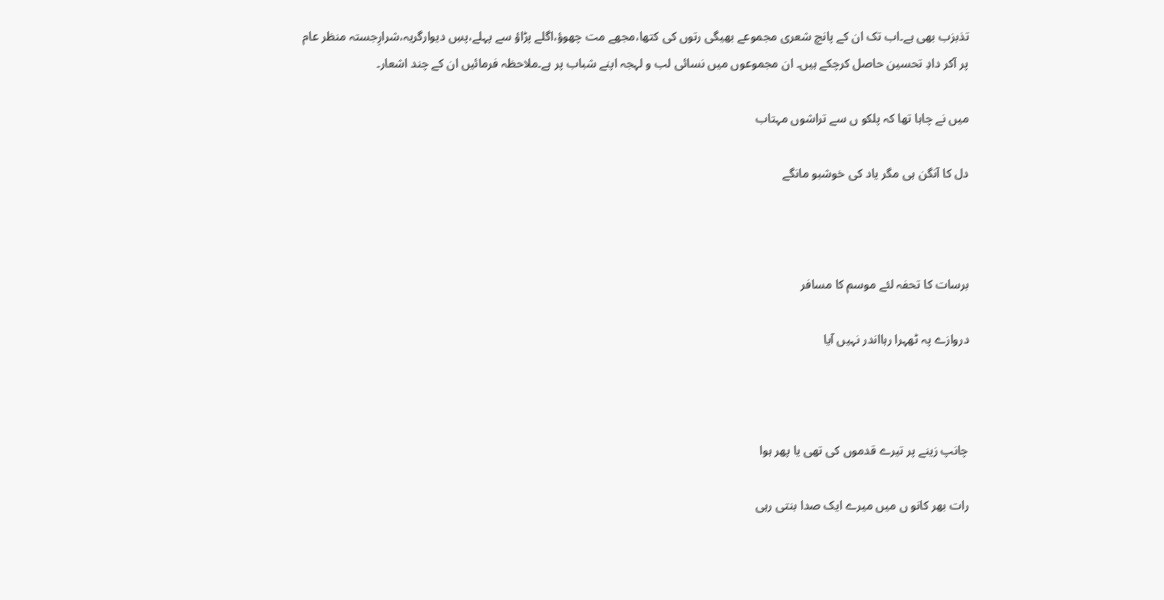تذبزب بھی ہے۔اب تک ان کے پانچ شعری مجموعے بھیگی رتوں کی کتھا،مجھے مت چھوؤ،اگلے پڑاؤ سے پہلے،پسِ دیوارگریہ،شرارِجستہ منظر عام پر آکر دادِ تحسین حاصل کرچکے ہیں۔ ان مجموعوں میں نسائی لب و لہجہ اپنے شباب پر ہے۔ملاحظہ فرمائیں ان کے چند اشعار۔

میں نے چاہا تھا کہ پلکو ں سے تراشوں مہتاب

دل کا آنگن ہی مگر یاد کی خوشبو مانگے



برسات کا تحفہ لئے موسم کا مسافر

دروازے پہ ٹھہرا رہااندر نہیں آیا



چانپ زینے پر تیرے قدموں کی تھی یا پھر ہوا

رات بھر کانو ں میں میرے ایک صدا بنتی رہی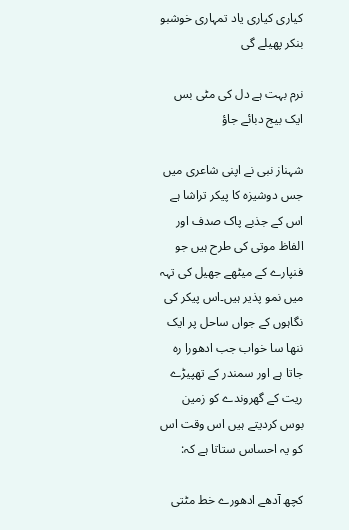کیاری کیاری یاد تمہاری خوشبو بنکر پھیلے گی

نرم بہت ہے دل کی مٹی بس ایک بیج دبائے جاؤ

شہناز نبی نے اپنی شاعری میں جس دوشیزہ کا پیکر تراشا ہے اس کے جذبے پاک صدف اور الفاظ موتی کی طرح ہیں جو فنپارے کے میٹھے جھیل کی تہہ میں نمو پذیر ہیں۔اس پیکر کی نگاہوں کے جواں ساحل پر ایک ننھا سا خواب جب ادھورا رہ جاتا ہے اور سمندر کے تھپیڑے ریت کے گھروندے کو زمین بوس کردیتے ہیں اس وقت اس کو یہ احساس ستاتا ہے کہ:

کچھ آدھے ادھورے خط مٹتی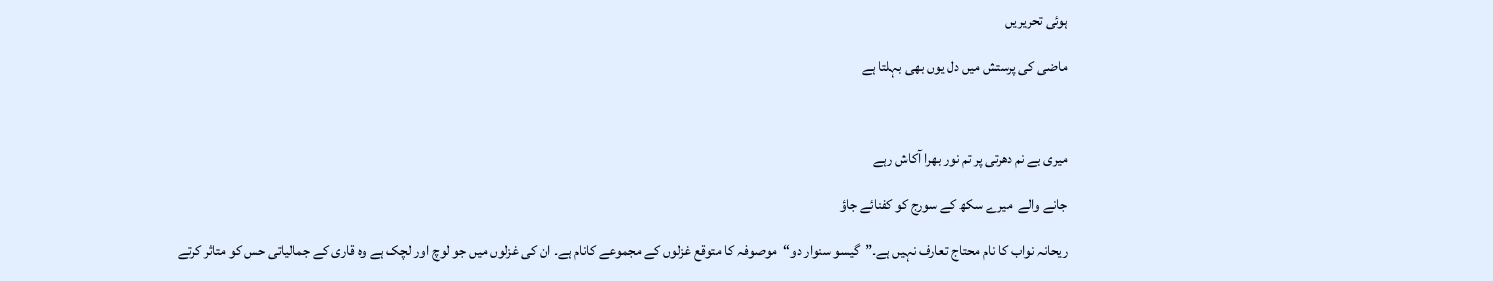ہوئی تحریریں

ماضی کی پرستش میں دل یوں بھی بہلتا ہے



میری بے نم دھرتی پر تم نور بھرا آکاش رہے

جانے والے  میرے سکھ کے سورج کو کفنائے جاؤ

ریحانہ نواب کا نام محتاج تعارف نہیں ہے۔”گیسو سنوار دو“موصوفہ کا متوقع غزلوں کے مجموعے کانام ہے۔ ان کی غزلوں میں جو لوچ اور لچک ہے وہ قاری کے جمالیاتی حس کو متاثر کرتے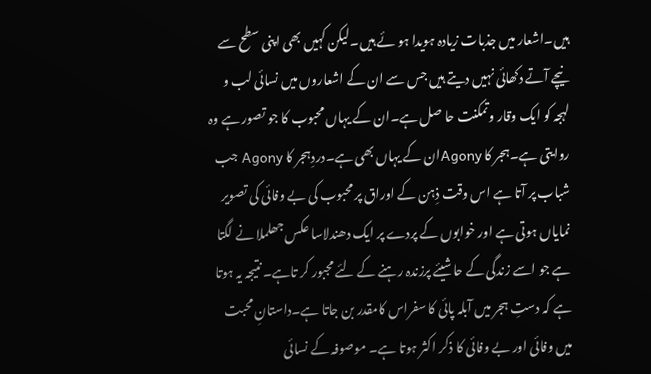ہیں۔اشعار میں جذبات زیادہ ہویدا ہو ئے ہیں۔لیکن کہیں بھی اپنی سطح سے نیچے آتے دکھائی نہیں دیتے ہیں جس سے ان کے اشعاروں میں نسائی لب و لہجہ کو ایک وقار وتمکنت حا صل ہے۔ان کے یہاں محبوب کا جو تصور ہے وہ روایتی ہے۔ہجر کا Agonyان کے یہاں بھی ہے۔دردِہجر کا Agony جب شباب پر آتا ہے اس وقت ذِہن کے اوراق پر محبوب کی بے وفائی کی تصویر نمایاں ہوتی ہے اور خوابوں کے پردے پر ایک دھندلاسا عکس جھلملا نے لگتا ہے جو اسے زندگی کے حاشیئے پرزندہ رہنے کے لئے مجبور کر تاہے۔ نتیجہ یہ ہوتا ہے کہ دستِ ہجر میں آبلہ پائی کا سفراس کامقدر بن جاتا ہے۔داستانِ محبت میں وفائی اور بے وفائی کا ذکر اکثر ہوتا ہے۔ موصوفہ کے نسائی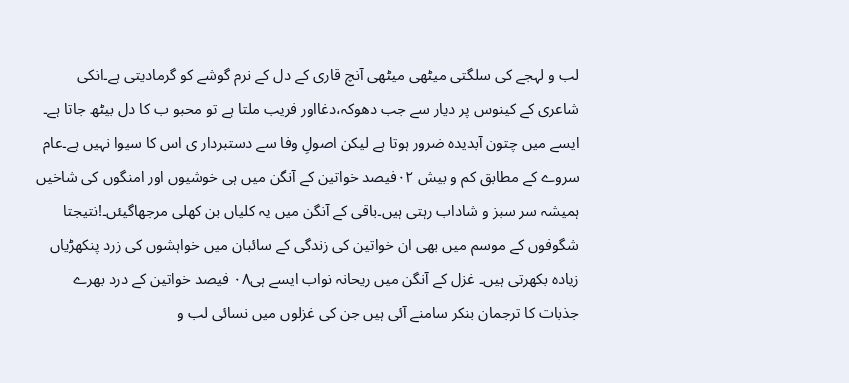لب و لہجے کی سلگتی میٹھی میٹھی آنچ قاری کے دل کے نرم گوشے کو گرمادیتی ہے۔انکی شاعری کے کینوس پر دیار سے جب دھوکہ،دغااور فریب ملتا ہے تو محبو ب کا دل بیٹھ جاتا ہے۔ ایسے میں چتون آبدیدہ ضرور ہوتا ہے لیکن اصولِ وفا سے دستبردار ی اس کا سیوا نہیں ہے۔عام سروے کے مطابق کم و بیش ۰۲فیصد خواتین کے آنگن میں ہی خوشیوں اور امنگوں کی شاخیں ہمیشہ سر سبز و شاداب رہتی ہیں۔باقی کے آنگن میں یہ کلیاں بن کھلی مرجھاگیئں۔!نتیجتا شگوفوں کے موسم میں بھی ان خواتین کی زندگی کے سائبان میں خواہشوں کی زرد پنکھڑیاں زیادہ بکھرتی ہیں۔ غزل کے آنگن میں ریحانہ نواب ایسے ہی۰۸ فیصد خواتین کے درد بھرے جذبات کا ترجمان بنکر سامنے آئی ہیں جن کی غزلوں میں نسائی لب و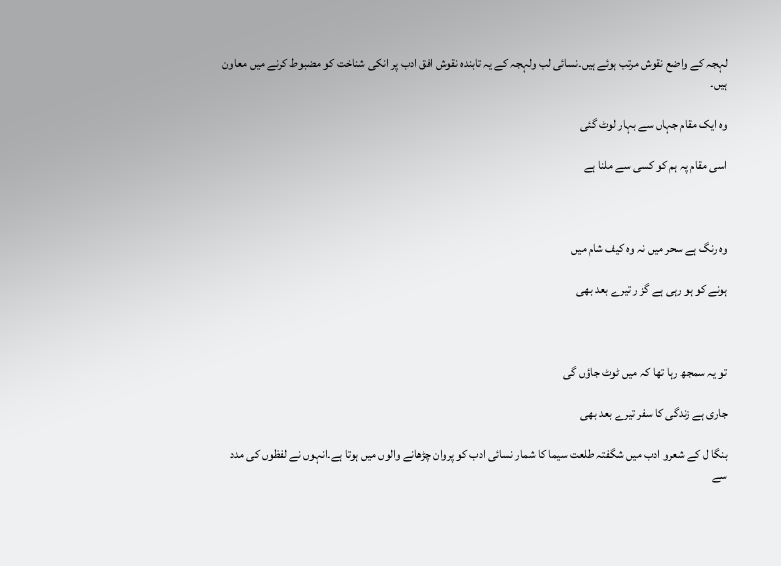لہجہ کے واضع نقوش مرتب ہوئے ہیں۔نسائی لب ولہجہ کے یہ تابندہ نقوش افق ادب پر انکی شناخت کو مضبوط کرنے میں معاون ہیں۔

وہ ایک مقام جہاں سے بہار لوٹ گئی

اسی مقام پہ ہم کو کسی سے ملنا ہے



وہ رنگ ہے سحر میں نہ وہ کیف شام میں

ہونے کو ہو رہی ہے گز ر تیرے بعد بھی



تو یہ سمجھ رہا تھا کہ میں ٹوٹ جاؤں گی

جاری ہے زندگی کا سفر تیرے بعد بھی

بنگا ل کے شعرو ادب میں شگفتہ طلعت سیما کا شمار نسائی ادب کو پروان چڑھانے والوں میں ہوتا ہے۔انہوں نے لفظوں کی مدد سے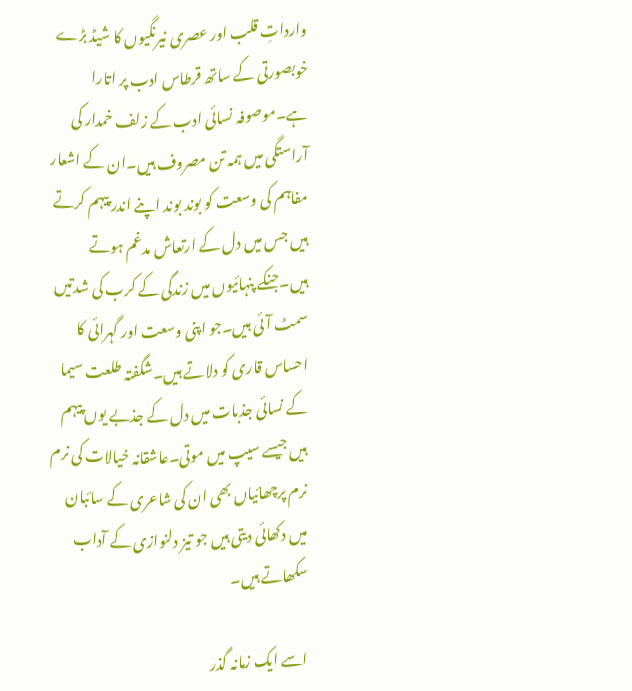وارداتِ قلب اور عصری نیرنگیوں کا شیڈ بڑے خوبصورتی کے ساتھ قرطاس ادب پر اتارا ہے۔موصوفہ نسائی ادب کے زلف خمدار کی آراستگی میں ہمہ تن مصروف ہیں۔ان کے اشعار مفاہم کی وسعت کو بوند بوند اپنے اندر پیہم کرتے ہیں جس میں دل کے ارتعاش مدغم ہوتے ہیں۔جنکے پنہائیوں میں زندگی کے کرب کی شدتیں سمٹ آئی ہیں۔جو اپنی وسعت اور گہرائی کا احساس قاری کو دلاتے ہیں۔شگفتہ طلعت سیما کے نسائی جذبات میں دل کے جذبے یوں پیہم ہیں جیسے سیپ میں موتی۔عاشقانہ خیالات کی نرم نرم پرچھائیاں بھی ان کی شاعری کے سائبان میں دکھائی دیتی ہیں جو تیز دلنوازی کے آداب سکھاتے ہیں۔

اسے ایک زمانہ گذر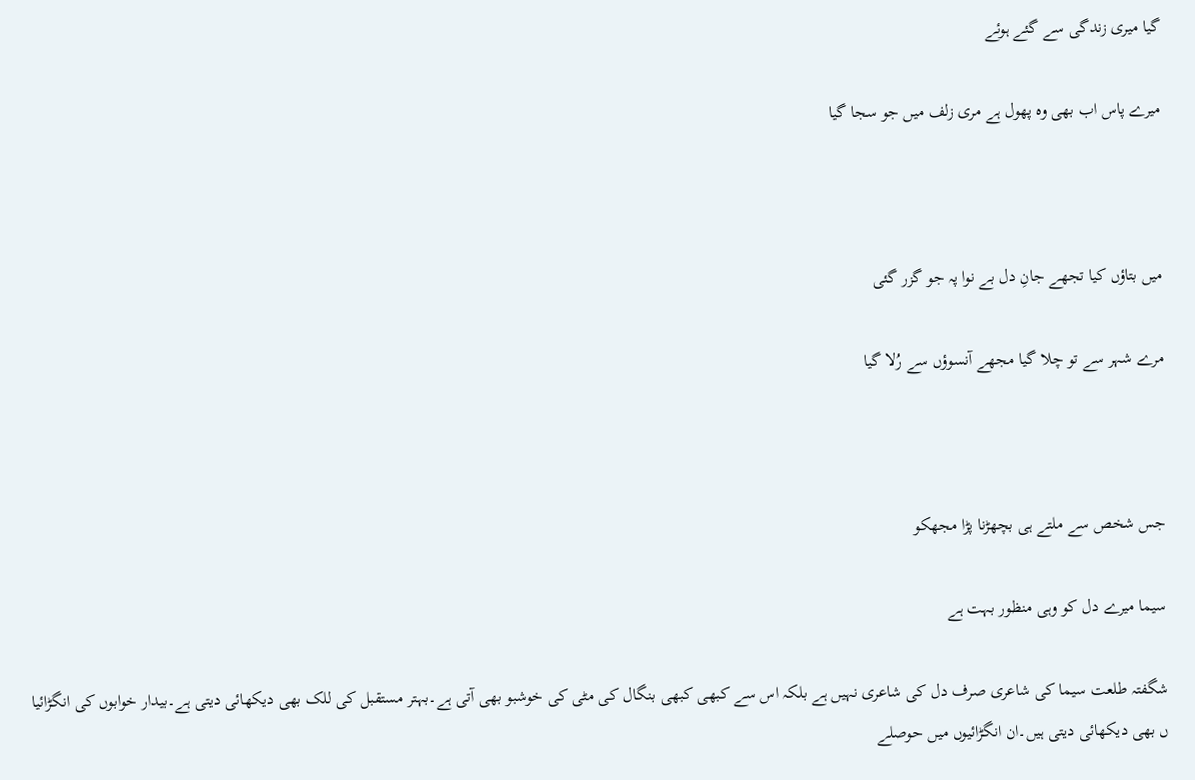گیا میری زندگی سے گئے ہوئے

میرے پاس اب بھی وہ پھول ہے مری زلف میں جو سجا گیا



میں بتاؤں کیا تجھے جانِ دل بے نوا پہ جو گزر گئی

مرے شہر سے تو چلا گیا مجھے آنسوؤں سے رُلا گیا



جس شخص سے ملتے ہی بچھڑنا پڑا مجھکو

سیما میرے دل کو وہی منظور بہت ہے

شگفتہ طلعت سیما کی شاعری صرف دل کی شاعری نہیں ہے بلکہ اس سے کبھی کبھی بنگال کی مٹی کی خوشبو بھی آتی ہے۔بہتر مستقبل کی للک بھی دیکھائی دیتی ہے۔بیدار خوابوں کی انگڑائیا ں بھی دیکھائی دیتی ہیں۔ان انگڑائیوں میں حوصلے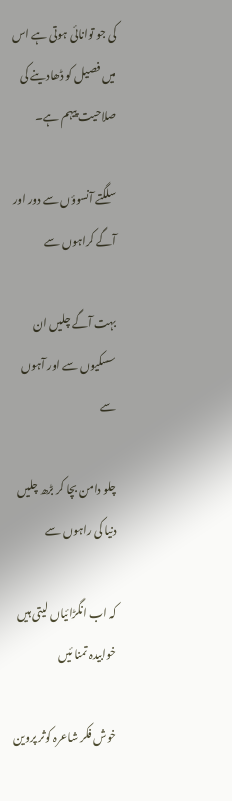کی جو توانائی ہوتی ہے اس میں فصیل کو ڈھادینے کی صلاحیت پیہم ہے۔

سلگتے آنسوؤں سے دور اور آگے کراہوں سے

بہت آگے چلیں ان سسکیوں سے اور آہوں سے

چلو دامن بچا کر بڑھ چلیں دنیا کی راہوں سے

کہ اب انگڑائیاں لیتی ہیں خوابیدہ تمنا ئیں

خوش فکر شاعرہ کوثر پروین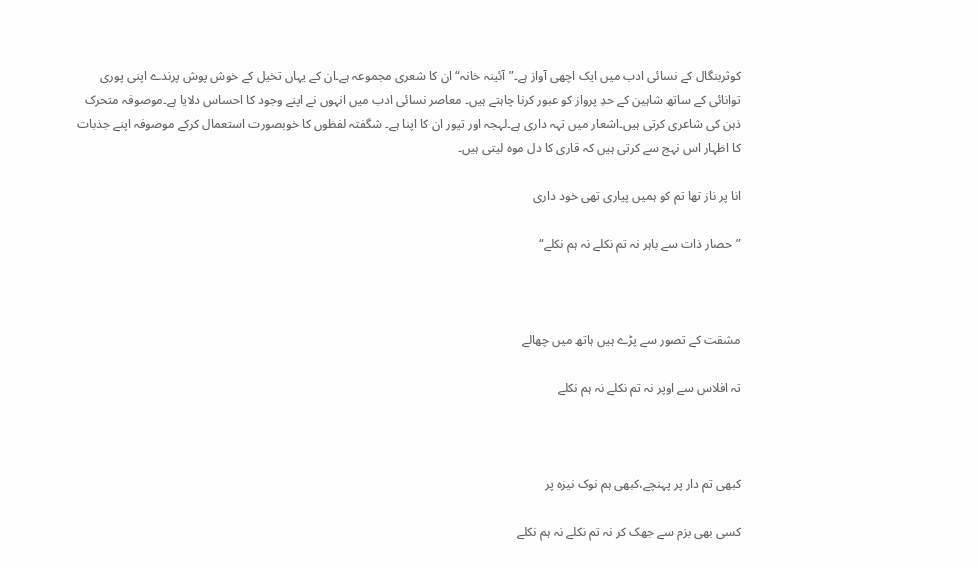کوثربنگال کے نسائی ادب میں ایک اچھی آواز ہے۔”آئینہ خانہ“ ان کا شعری مجموعہ ہے۔ان کے یہاں تخیل کے خوش پوش پرندے اپنی پوری توانائی کے ساتھ شاہین کے حدِ پرواز کو عبور کرنا چاہتے ہیں۔ معاصر نسائی ادب میں انہوں نے اپنے وجود کا احساس دلایا ہے۔موصوفہ متحرک ذہن کی شاعری کرتی ہیں۔اشعار میں تہہ داری ہے۔لہجہ اور تیور ان کا اپنا ہے۔ شگفتہ لفظوں کا خوبصورت استعمال کرکے موصوفہ اپنے جذبات کا اظہار اس نہج سے کرتی ہیں کہ قاری کا دل موہ لیتی ہیں۔

انا پر ناز تھا تم کو ہمیں پیاری تھی خود داری

”حصار ذات سے باہر نہ تم نکلے نہ ہم نکلے“



مشقت کے تصور سے پڑے ہیں ہاتھ میں چھالے

تہ افلاس سے اوپر نہ تم نکلے نہ ہم نکلے



کبھی تم دار پر پہنچے،کبھی ہم نوک نیزہ پر

کسی بھی بزم سے جھک کر نہ تم نکلے نہ ہم نکلے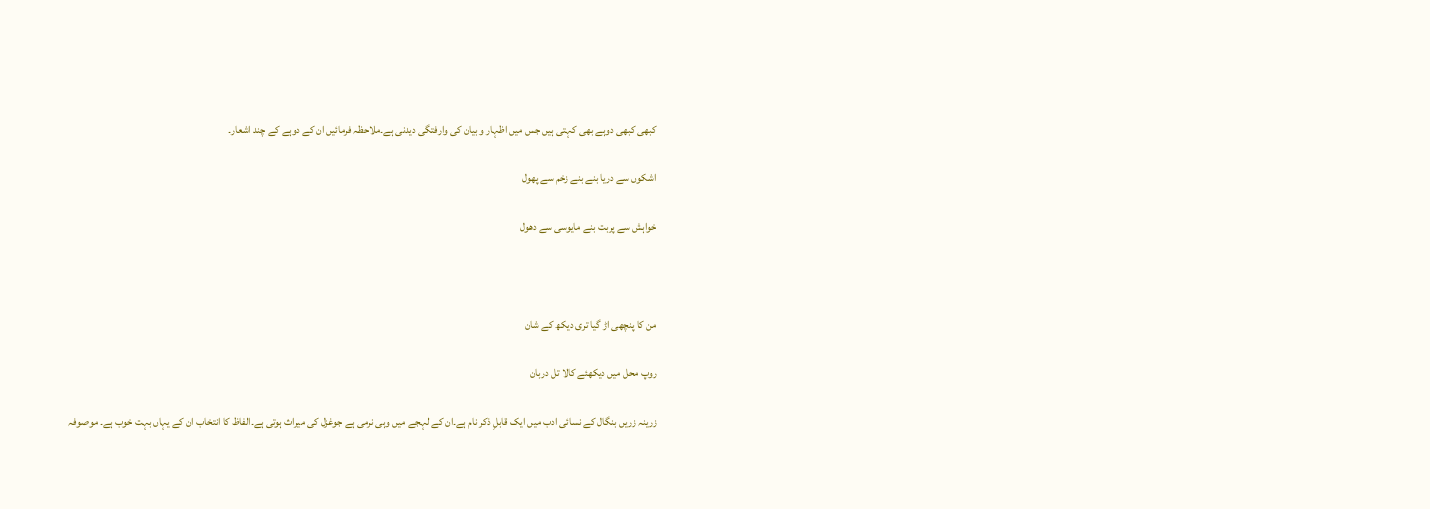کبھی کبھی دوہے بھی کہتی ہیں جس میں اظہار و بیان کی وارفتگی دیدنی ہے۔ملاحظہ فرمائیں ان کے دوہے کے چند اشعار۔

اشکوں سے دریا بنے بنے زخم سے پھول

خواہش سے پربت بنے مایوسی سے دھول



من کا پنچھی اڑ گیا تری دیکھ کے شان

روپ محل میں دیکھئے کالا تل دربان

زرینہ زریں بنگال کے نسائی ادب میں ایک قابلِ ذکر نام ہے۔ان کے لہجے میں وہی نرمی ہے جوغزل کی میراث ہوتی ہے۔الفاظ کا انتخاب ان کے یہاں بہت خوب ہے۔ موصوفہ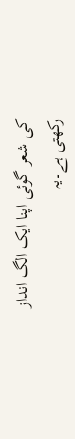کی شعر گوئی اپنا ایک الگ انداز رکھتی ہے۔یہ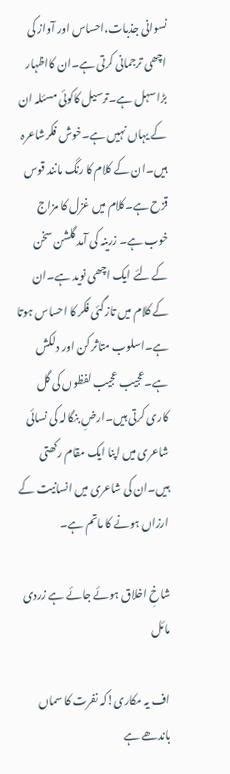نسوانی جذبات،احساس اور آواز کی اچھی ترجمانی کرتی ہے۔ان کااظہار بڑا سہل ہے۔ترسیل کاکوئی مسئلہ ان کے یہاں نہیں ہے۔خوش فکرشاعرہ ہیں۔ان کے کلام کا رنگ مانند قوس قزح ہے۔کلام میں غزل کا مزاج خوب ہے۔ زرینہ کی آمد گلشن سخن کے لئے ایک اچھی نوید ہے۔ان کے کلام میں تازگئی فکر کا احساس ہوتا ہے۔اسلوب متاثر کن اور دلکش ہے۔عجیب عجیب لفظوں کی گل کاری کرتی ہیں۔ارضِ بنگالہ کی نسائی شاعری میں اپنا ایک مقام رکھتی ہیں۔ان کی شاعری میں انسانیت کے ارزاں ہونے کا ماتم ہے۔

شاخِ اخلاق ہوئے جائے ہے زردی مائل

اف یہ مکاری!کہ نفرت کا سماں باندھے ہے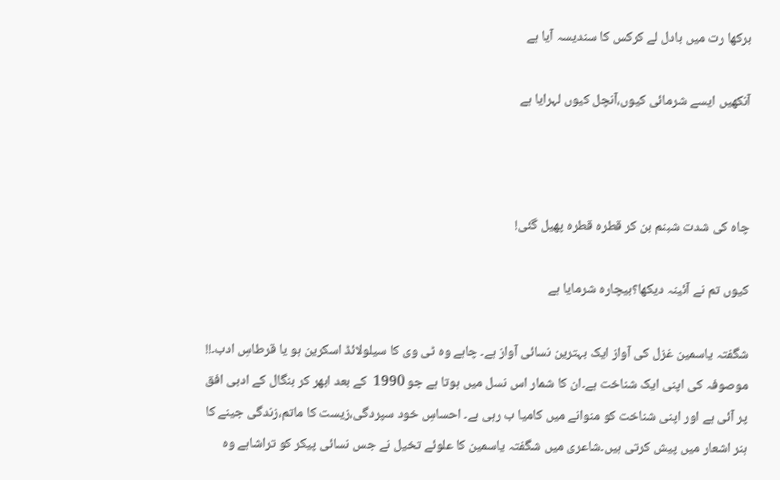برکھا رت میں بادل لے کرکس کا سندیسہ آیا ہے

آنکھیں ایسے شرمائی کیوں،آنچل کیوں لہرایا ہے



چاہ کی شدت شبنم بن کر قطرہ قطرہ پھیل گئی!

کیوں تم نے آئینہ دیکھا؟بیچارہ شرمایا ہے

شگفتہ یاسمین غزل کی آواز ایک بہترین نسائی آواز ہے۔ چاہے وہ ٹی وی کا سیلولائڈ اسکرین ہو یا قرطاسِ ادب۔!! موصوفہ کی اپنی ایک شناخت ہے۔ان کا شمار اس نسل میں ہوتا ہے جو 1990  کے بعد ابھر کر بنگال کے ادبی افق پر آئی ہے اور اپنی شناخت کو منوانے میں کامیا ب رہی ہے۔ احساسِ خود سپردگی،زیست کا ماتم،زندگی جینے کا ہنر اشعار میں پیش کرتی ہیں۔شاعری میں شگفتہ یاسمین کا علوئے تخیل نے جس نسائی پیکر کو تراشاہے وہ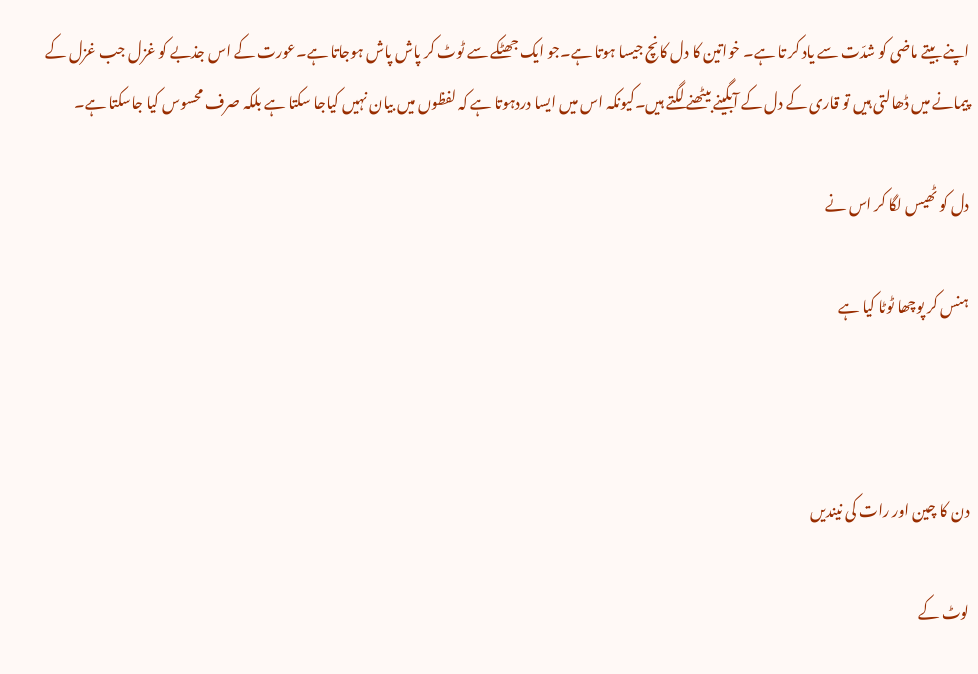اپنے بیتے ماضی کو شدّت سے یاد کر تا ہے۔ خواتین کا دل کانچ جیسا ہوتا ہے۔جو ایک جھٹکے سے ٹوٹ کر پاش پاش ہوجاتا ہے۔عورت کے اس جذبے کو غزل جب غزل کے پیمانے میں ڈھالتی ہیں تو قاری کے دل کے آبگینے بیٹھنے لگتے ہیں۔کیونکہ اس میں ایسا دردہوتا ہے کہ لفظوں میں بیان نہیں کیاجا سکتا ہے بلکہ صرف محسوس کیا جاسکتا ہے۔

دل کو ٹھیس لگا کر اس نے

ہنس کر پوچھا ٹوٹا کیا ہے



دن کا چین اور رات کی نیندیں

لوٹ کے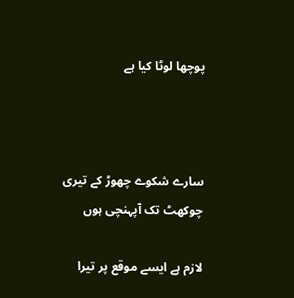پوچھا لوٹا کیا ہے



سارے شکوے چھوڑ کے تیری چوکھٹ تک آپہنچی ہوں

لازم ہے ایسے موقع پر تیرا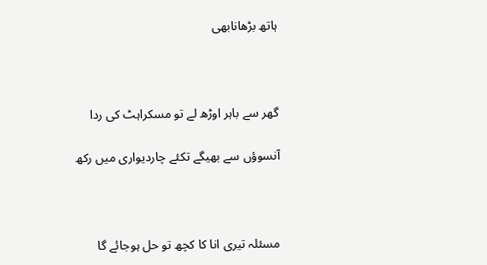ہاتھ بڑھانابھی



گھر سے باہر اوڑھ لے تو مسکراہٹ کی ردا

آنسوؤں سے بھیگے تکئے چاردیواری میں رکھ



مسئلہ تیری انا کا کچھ تو حل ہوجائے گا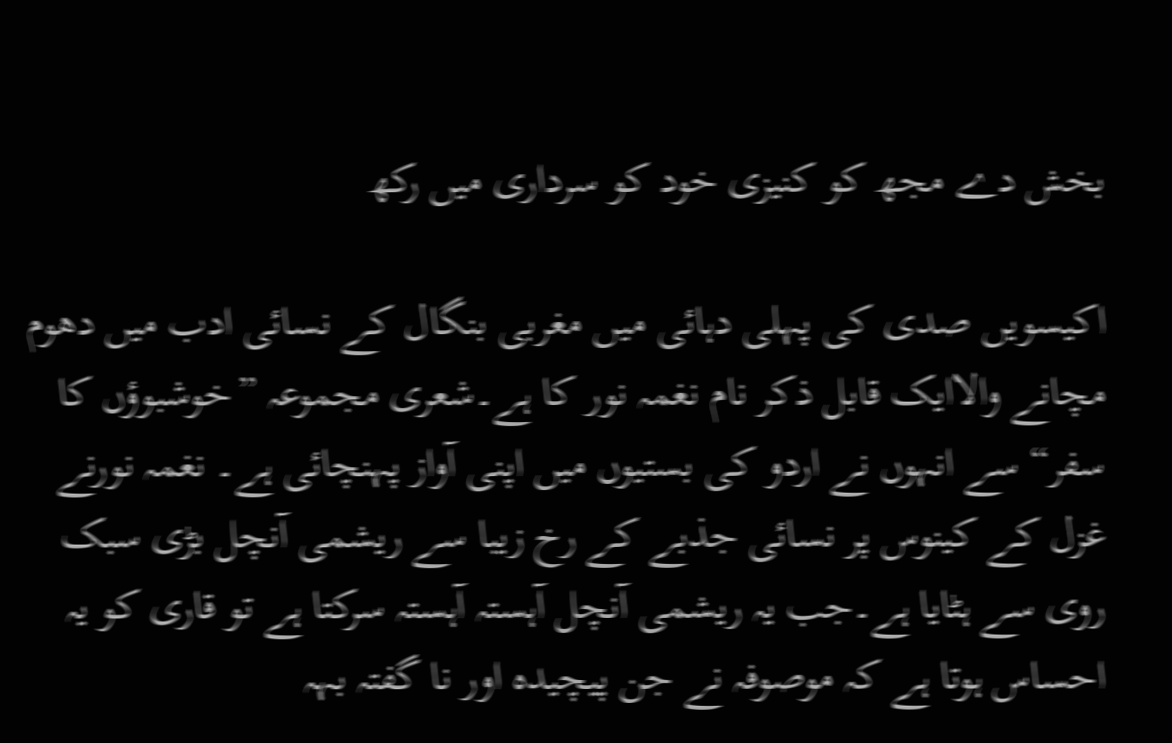بخش دے مجھ کو کنیزی خود کو سرداری میں رکھ

اکیسویں صدی کی پہلی دہائی میں مغربی بنگال کے نسائی ادب میں دھوم مچانے والاایک قابل ذکر نام نغمہ نور کا ہے۔شعری مجموعہ ”خوشبوؤں کا سفر“ سے انہوں نے اردو کی بستیوں میں اپنی آواز پہنچائی ہے۔ نغمہ نورنے غزل کے کینوس پر نسائی جذبے کے رخ زیبا سے ریشمی آنچل بڑی سبک روی سے ہٹایا ہے۔جب یہ ریشمی آنچل آہستہ آہستہ سرکتا ہے تو قاری کو یہ احساس ہوتا ہے کہ موصوفہ نے جن پیچیدہ اور نا گفتہ بہہ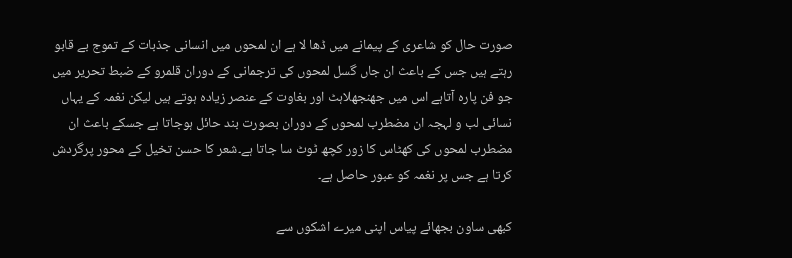صورت حال کو شاعری کے پیمانے میں ڈھا لا ہے ان لمحوں میں انسانی جذبات کے تموج بے قابو رہتے ہیں جس کے باعث ان جاں گسل لمحوں کی ترجمانی کے دوران قلمرو کے ضبط تحریر میں جو فن پارہ آتاہے اس میں جھنجھلاہٹ اور بغاوت کے عنصر زیادہ ہوتے ہیں لیکن نغمہ کے یہاں نسائی لب و لہجہ ان مضطرب لمحوں کے دوران بصورت بند حائل ہوجاتا ہے جسکے باعث ان مضطرب لمحوں کی کھٹاس کا زور کچھ ٹوٹ سا جاتا ہے۔شعر کا حسن تخیل کے محور پرگردش کرتا ہے جس پر نغمہ کو عبور حاصل ہے۔

کبھی ساون بجھائے پیاس اپنی میرے اشکوں سے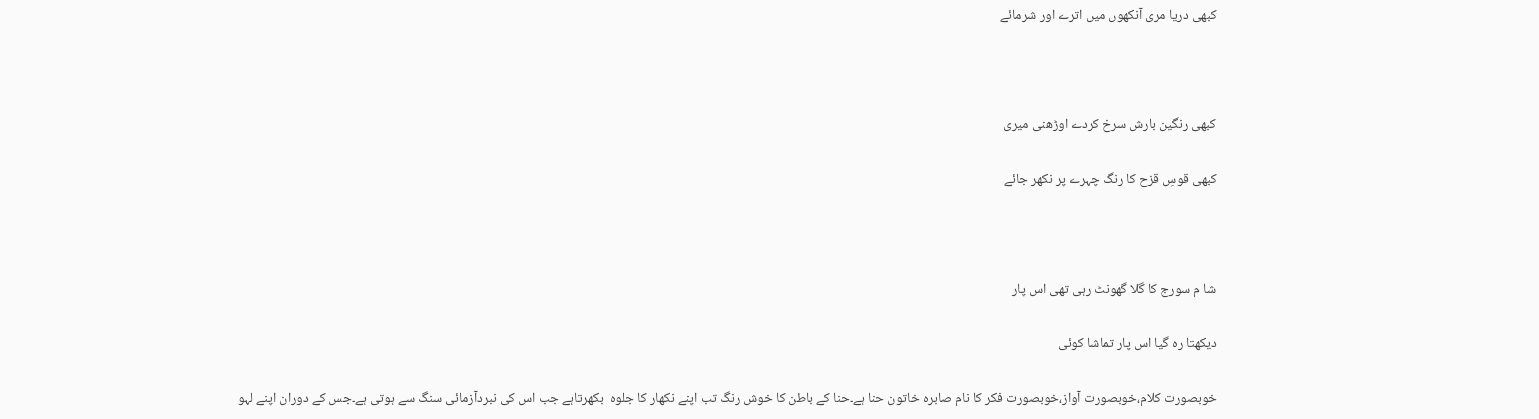کبھی دریا مری آنکھوں میں اترے اور شرمائے



کبھی رنگین بارش سرخ کردے اوڑھنی میری

کبھی قوسِ قزح کا رنگ چہرے پر نکھر جائے



شا م سورج کا گلا گھونٹ رہی تھی اس پار

دیکھتا رہ گیا اس پار تماشا کوئی

خوبصورت کلام،خوبصورت آواز،خوبصورت فکر کا نام صابرہ خاتون حنا ہے۔حنا کے باطن کا خوش رنگ تب اپنے نکھار کا جلوہ  بکھرتاہے جب اس کی نبردآزمائی سنگ سے ہوتی ہے۔جس کے دوران اپنے لہو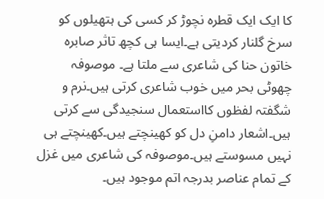کا ایک ایک قطرہ نچوڑ کر کسی کی ہتھیلوں کو سرخ گلنار کردیتی ہے۔ایسا ہی کچھ تاثر صابرہ خاتون حنا کی شاعری سے ملتا ہے۔ موصوفہ چھوٹی بحر میں خوب شاعری کرتی ہیں۔نرم و شگفتہ لفظوں کااستعمال سنجیدگی سے کرتی ہیں۔اشعار دامنِ دل کو کھینچتے ہیں۔کھینچتے ہی نہیں مسوستے ہیں۔موصوفہ کی شاعری میں غزل کے تمام عناصر بدرجہ اتم موجود ہیں۔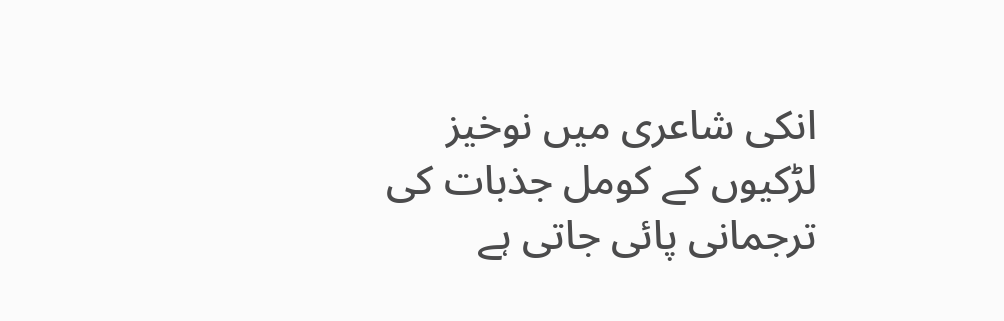انکی شاعری میں نوخیز لڑکیوں کے کومل جذبات کی ترجمانی پائی جاتی ہے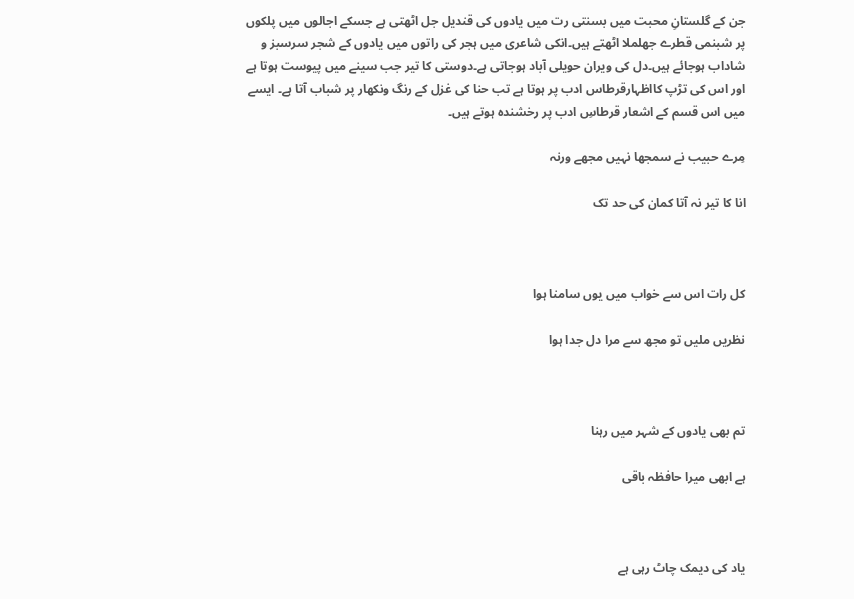جن کے گلستانِ محبت میں بسنتی رت میں یادوں کی قندیل جل اٹھتی ہے جسکے اجالوں میں پلکوں پر شبنمی قطرے جھلملا اٹھتے ہیں۔انکی شاعری میں ہجر کی راتوں میں یادوں کے شجر سرسبز و شاداب ہوجائے ہیں۔دل کی ویران حویلی آباد ہوجاتی ہے۔دوستی کا تیر جب سینے میں پیوست ہوتا ہے اور اس کی تڑپ کااظہارقرطاس ادب پر ہوتا ہے تب حنا کی غزل کے رنگ ونکھار پر شباب آتا ہے۔ ایسے میں اس قسم کے اشعار قرطاسِ ادب پر رخشندہ ہوتے ہیں۔

مِرے حبیب نے سمجھا نہیں مجھے ورنہ

انا کا تیر نہ آتا کمان کی حد تک



کل رات اس سے خواب میں یوں سامنا ہوا

نظریں ملیں تو مجھ سے مرا دل جدا ہوا



تم بھی یادوں کے شہر میں رہنا

ہے ابھی میرا حافظہ باقی



یاد کی دیمک چاٹ رہی ہے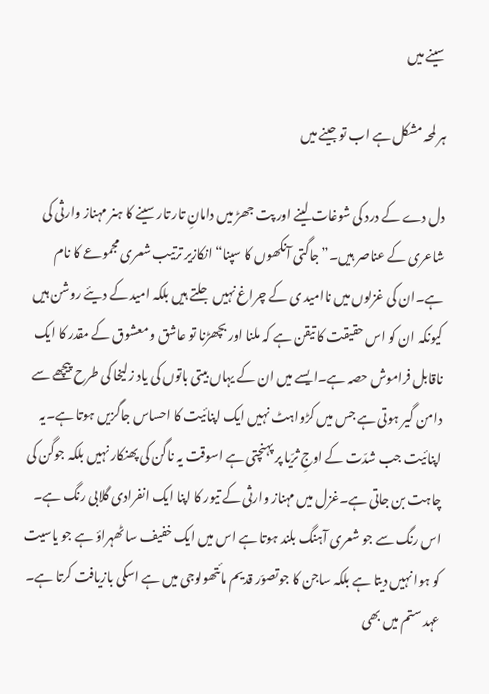سینے میں

ہر لمحہ مشکل ہے اب تو جینے میں

دل دے کے درد کی شوغات لینے اور پت جھڑ میں دامانِ تار تار سینے کا ہنر مہناز وارثی کی شاعری کے عناصر ہیں۔”جاگتی آنکھوں کا سپنا“ انکازیر ترتیب شعری مجموعے کا نام ہے۔ان کی غزلوں میں ناامید ی کے چراغ نہیں جلتے ہیں بلکہ امید کے دیئے روشن ہیں کیونکہ ان کو اس حقیقت کا تیقن ہے کہ ملنا اور بچھڑنا تو عاشق و معشوق کے مقدر کا ایک ناقابل فراموش حصہ ہے۔ایسے میں ان کے یہاں بیتی باتوں کی یاد زلیخا کی طرح پیچھے سے دامن گیر ہوتی ہے جس میں کڑواہٹ نہیں ایک اپنائیت کا احساس جاگزیں ہوتا ہے۔یہ اپنائیت جب شدّت کے اوجِ ثرّیا پر پہنچتی ہے اسوقت یہ ناگن کی پھنکار نہیں بلکہ جوگن کی چاہت بن جاتی ہے۔غزل میں مہناز وارثی کے تیور کا اپنا ایک انفرادی گلابی رنگ ہے۔ اس رنگ سے جو شعری آہنگ بلند ہوتا ہے اس میں ایک خفیف سا ٹھہراؤ ہے جو یاسیت کو ہوا نہیں دیتا ہے بلکہ ساجن کا جوتصوّر قدیم مائتھولوجی میں ہے اسکی بازیافت کرتا ہے۔ عہد ستم میں بھی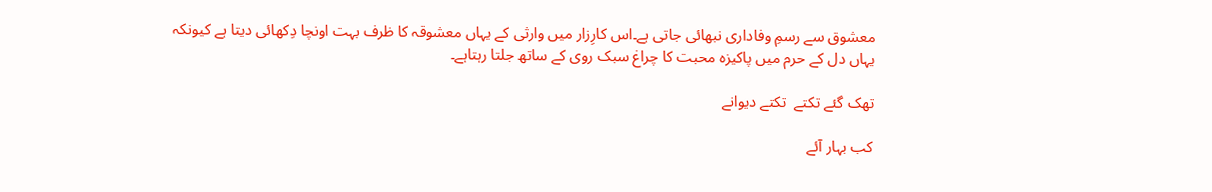معشوق سے رسمِ وفاداری نبھائی جاتی ہے۔اس کارِزار میں وارثی کے یہاں معشوقہ کا ظرف بہت اونچا دِکھائی دیتا ہے کیونکہ یہاں دل کے حرم میں پاکیزہ محبت کا چراغ سبک روی کے ساتھ جلتا رہتاہے۔

تھک گئے تکتے  تکتے دیوانے

کب بہار آئے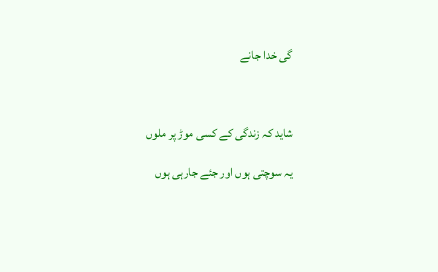گی خدا جانے



شاید کہ زندگی کے کسی موڑ پر ملوں

یہ سوچتی ہوں اور جئے جارہی ہوں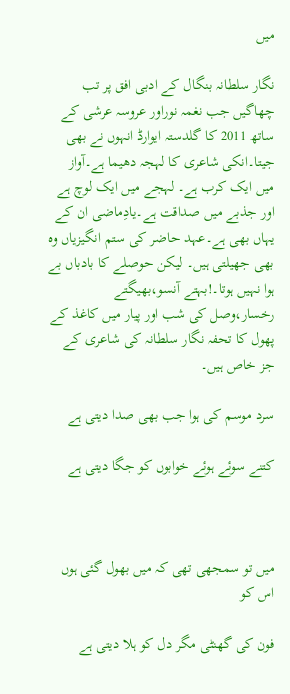میں

نگار سلطانہ بنگال کے ادبی افق پر تب چھاگیں جب نغمہ نوراور عروسہ عرشی کے ساتھ 2011 کا گلدستہ ایوارڈ انہوں نے بھی جیتا۔انکی شاعری کا لہجہ دھیما ہے۔آواز میں ایک کرب ہے۔ لہجے میں ایک لوچ ہے اور جذبے میں صداقت ہے۔یادِماضی ان کے یہاں بھی ہے۔عہد حاضر کی ستم انگیزیاں وہ بھی جھیلتی ہیں۔ لیکن حوصلے کا بادباں بے ہوا نہیں ہوتا۔!بہتے آنسو،بھیگتے رخسار،وصل کی شب اور پیار میں کاغذ کے پھول کا تحفہ نگار سلطانہ کی شاعری کے جز خاص ہیں۔

سرد موسم کی ہوا جب بھی صدا دیتی ہے

کتنے سوئے ہوئے خوابوں کو جگا دیتی ہے



میں تو سمجھی تھی کہ میں بھول گئی ہوں اس کو

فون کی گھنٹی مگر دل کو ہلا دیتی ہے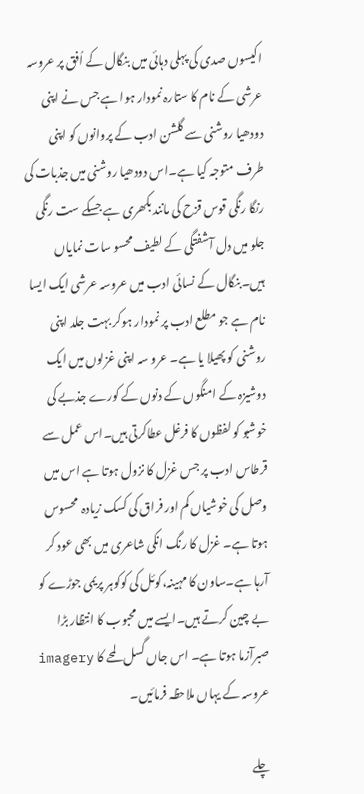اکیسوں صدی کی پہلی دہائی میں بنگال کے اُفق پر عروسہ عرشی کے نام کا ستارہ نمودار ہوا ہے جس نے اپنی دودھیا روشنی سے گلشن ادب کے پروانوں کو اپنی طرف متوجہ کیا ہے۔اس دودھیا روشنی میں جذبات کی رنگا رنگی قوس قزح کی مانند بکھری ہے جسکے ست رنگی جلو میں دل آشفتگی کے لطیف محسو سات نمایاں ہیں۔بنگال کے نسائی ادب میں عروسہ عرشی ایک ایسا نام ہے جو مطلع ادب پر نمودار ہوکر بہت جلد اپنی روشنی کو پھیلا یا ہے۔ عرو سہ اپنی غزلوں میں ایک دوشیزہ کے امنگوں کے دنوں کے کورے جذبے کی خوشبو کو لفظوں کا فرغل عطاکرتی ہیں۔اس عمل سے قرطاس ادب پر جس غزل کا نزول ہوتا ہے اس میں وصل کی خوشیاں کم اور فراق کی کسک زیادہ  محسوس ہوتا ہے۔ غزل کا رنگ انکی شاعری میں بھی عود کر آرہا ہے۔ساون کا مہینہ،کوئل کی کوکوہر پریمی جوڑے کو بے چین کرتے ہیں۔ایسے میں محبوب کا انتظار بڑا صبرآزما ہوتا ہے۔ اس جاں گسل لمحے کا imagery عروسہ کے یہاں ملاحظہ فرمائیں۔

چلے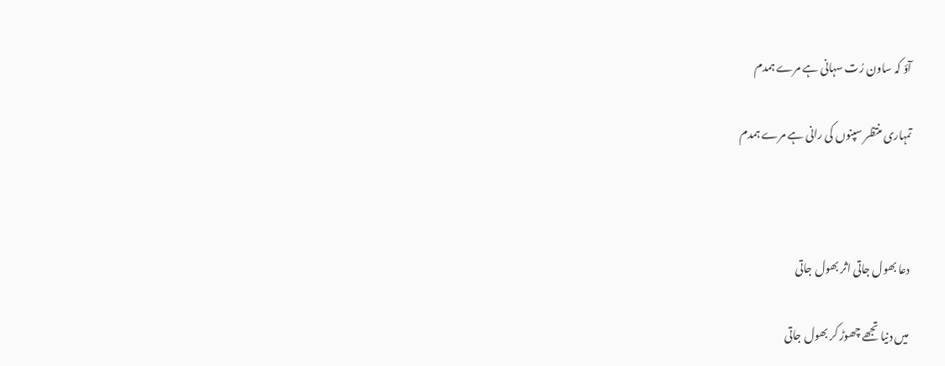آؤ کہ ساون رُت سہانی ہے مرے ہمدم

تمہاری منتظر سپنوں کی رانی ہے مرے ہمدم



دعا بھول جاتی اثر بھول جاتی

میں دنیا تجھے چھوڑ کر بھول جاتی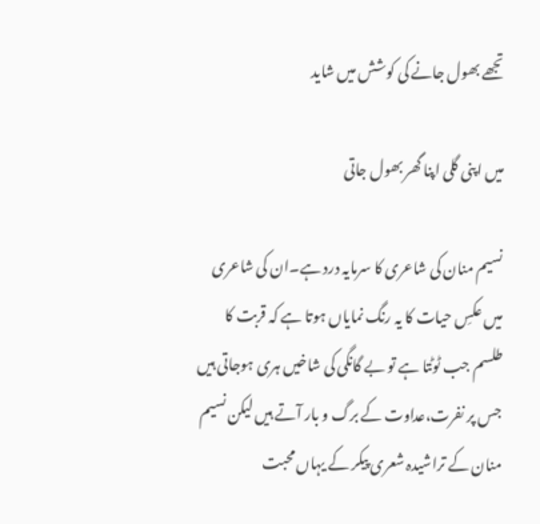تجھے بھول جانے کی کوشش میں شاید

میں اپنی گلی اپنا گھر بھول جاتی

نسیم منان کی شاعری کا سرمایہ درد ہے۔ان کی شاعری میں عکسِ حیات کا یہ رنگ نمایاں ہوتا ہے کہ قربت کا طلسم جب ٹوٹتا ہے تو بے گانگی کی شاخیں ہری ہوجاتی ہیں جس پر نفرت،عداوت کے برگ و بار آتے ہیں لیکن نسیم منان کے تراشیدہ شعری پیکر کے یہاں محبت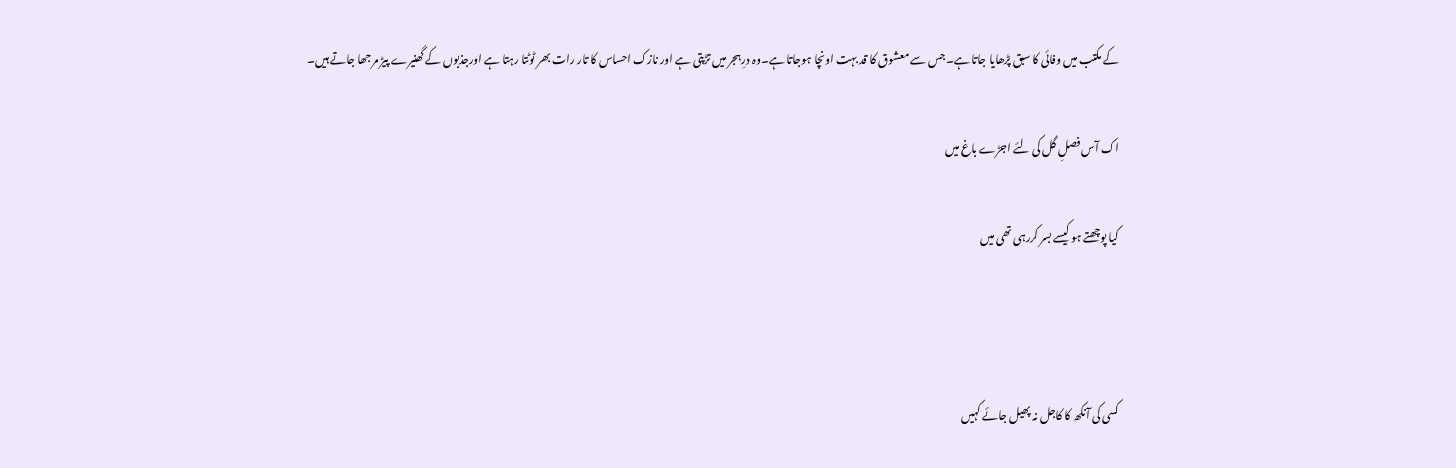کے مکتب میں وفائی کا سبق پڑھایا جاتا ہے۔جس سے معشوق کا قد بہت اونچا ہوجاتا ہے۔وہ درِہجر میں تڑپتی ہے اور نازک احساس کا تار رات بھر ٹوٹتا رہتا ہے اورجذبوں کے گھنیرے پیڑ مرجھا جاتے ہیں۔

اک آس فصلِ گل کی لئے اجڑے باغ میں

کیا پوچھتے ہو کیسے بسر کررہی تھی میں



کسی کی آنکھ کا کاجل نہ پھیل جائے کہیں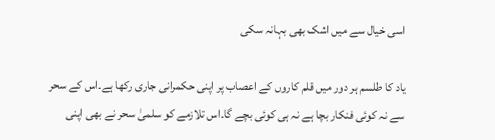اسی خیال سے میں اشک بھی بہانہ سکی

یاد کا طلسم ہر دور میں قلم کاروں کے اعصاب پر اپنی حکمرانی جاری رکھا ہے۔اس کے سحر سے نہ کوئی فنکار بچا ہے نہ ہی کوئی بچے گا۔اس تلازمے کو سلمیٰ سحر نے بھی اپنی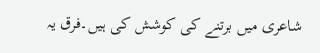شاعری میں برتنے کی کوشش کی ہیں۔فرق یہ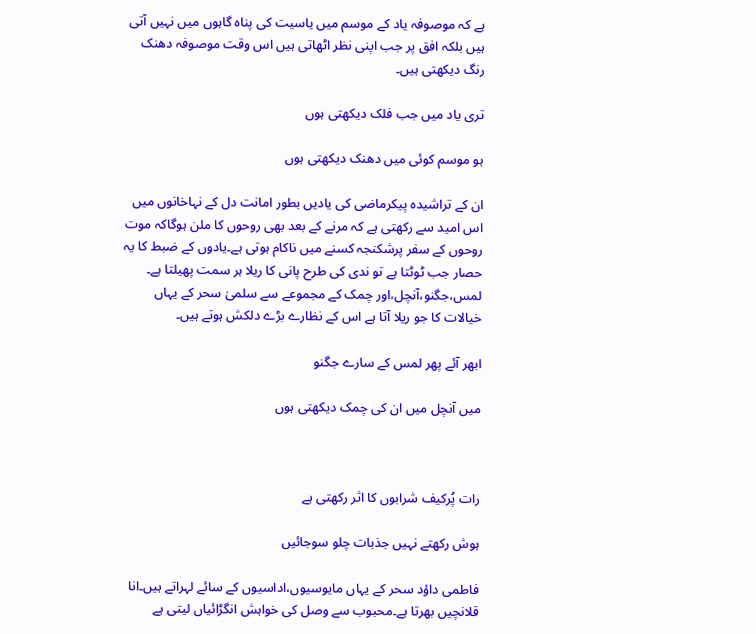ہے کہ موصوفہ یاد کے موسم میں یاسیت کی پناہ گاہوں میں نہیں آتی ہیں بلکہ افق پر جب اپنی نظر اٹھاتی ہیں اس وقت موصوفہ دھنک رنگ دیکھتی ہیں۔

تری یاد میں جب فلک دیکھتی ہوں

ہو موسم کوئی میں دھنک دیکھتی ہوں

ان کے تراشیدہ پیکرماضی کی یادیں بطور امانت دل کے نہاخانوں میں اس امید سے رکھتی ہے کہ مرنے کے بعد بھی روحوں کا ملن ہوگاکہ موت روحوں کے سفر پرشکنجہ کسنے میں ناکام ہوتی ہے۔یادوں کے ضبط کا یہ حصار جب ٹوٹتا ہے تو ندی کی طرح پانی کا ریلا ہر سمت پھیلتا ہے۔ لمس،جگنو،آنچل،اور چمک کے مجموعے سے سلمیٰ سحر کے یہاں خیالات کا جو ریلا آتا ہے اس کے نظارے بڑے دلکش ہوتے ہیں۔

ابھر آئے پھر لمس کے سارے جگنو

میں آنچل میں ان کی چمک دیکھتی ہوں



رات پُرکیف شرابوں کا اثر رکھتی ہے

ہوش رکھتے نہیں جذبات چلو سوجائیں

فاطمی داؤد سحر کے یہاں مایوسیوں،اداسیوں کے سائے لہراتے ہیں۔انا قلانچیں بھرتا ہے۔محبوب سے وصل کی خواہش انگڑائیاں لیتی ہے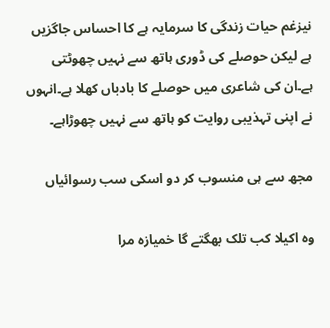نیزغم حیات زندگی کا سرمایہ ہے کا احساس جاگزیں ہے لیکن حوصلے کی ڈوری ہاتھ سے نہیں چھوٹتی ہے۔ان کی شاعری میں حوصلے کا بادباں کھلا ہے۔انہوں نے اپنی تہذیبی روایت کو ہاتھ سے نہیں چھوڑاہے۔

مجھ سے ہی منسوب کر دو اسکی سب رسوائیاں

وہ اکیلا کب تلک بھگتے گا خمیازہ مرا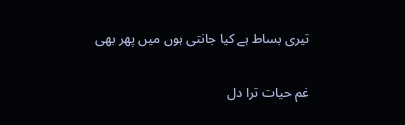تیری بساط ہے کیا جانتی ہوں میں پھر بھی

غم حیات ترا دل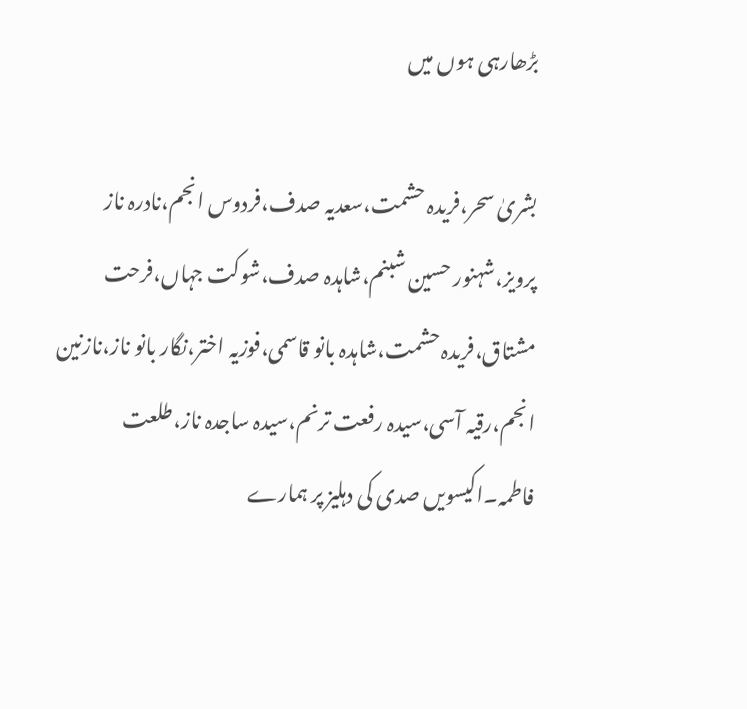بڑھارہی ہوں میں

بشریٰ سحر،فریدہ حشمت،سعدیہ صدف،فردوس انجم،نادرہ ناز پرویز،شہنور حسین شبنم،شاہدہ صدف،شوکت جہاں،فرحت مشتاق،فریدہ حشمت،شاہدہ بانو قاسمی،فوزیہ اختر،نگار بانو ناز،نازنین انجم،رقیہ آسی،سیدہ رفعت ترنم،سیدہ ساجدہ ناز،طلعت فاطمہ۔اکیسویں صدی کی دہلیز پر ہمارے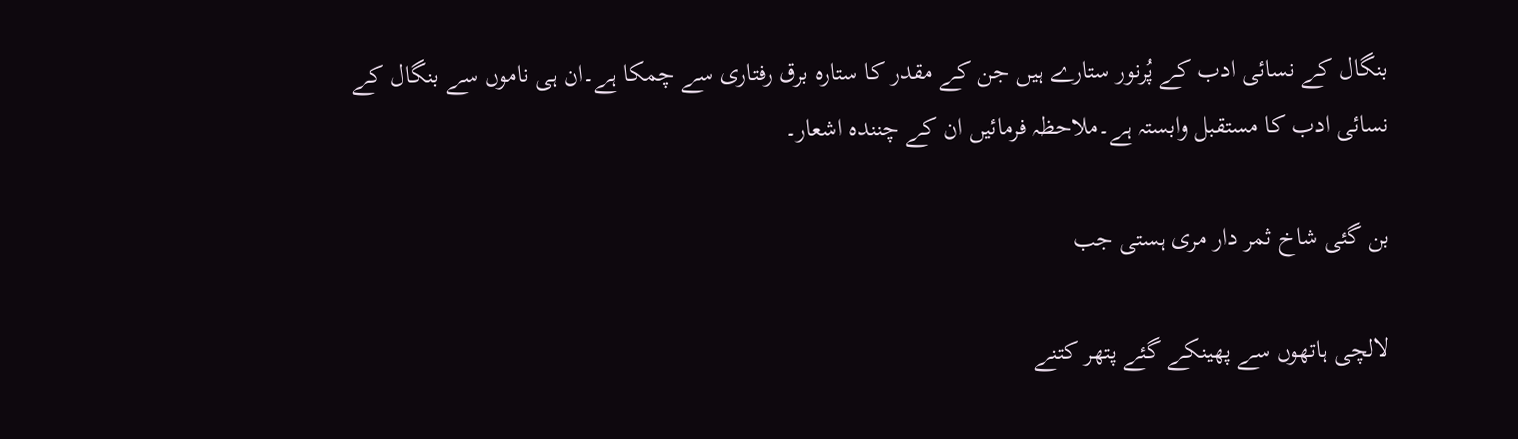بنگال کے نسائی ادب کے پُرنور ستارے ہیں جن کے مقدر کا ستارہ برق رفتاری سے چمکا ہے۔ان ہی ناموں سے بنگال کے نسائی ادب کا مستقبل وابستہ ہے۔ملاحظہ فرمائیں ان کے چنندہ اشعار۔

بن گئی شاخ ثمر دار مری ہستی جب

لالچی ہاتھوں سے پھینکے گئے پتھر کتنے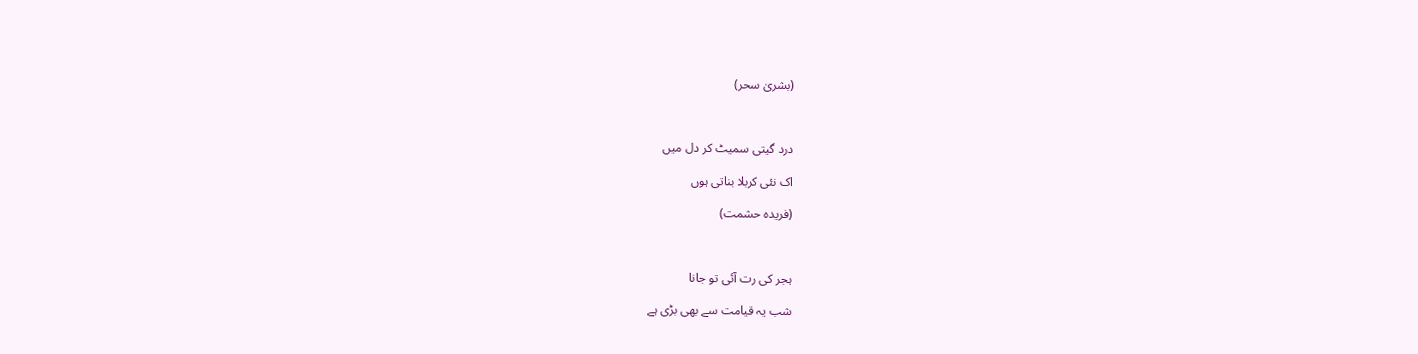(بشریٰ سحر)



درد گیتی سمیٹ کر دل میں

اک نئی کربلا بناتی ہوں

(فریدہ حشمت)



ہجر کی رت آئی تو جانا

شب یہ قیامت سے بھی بڑی ہے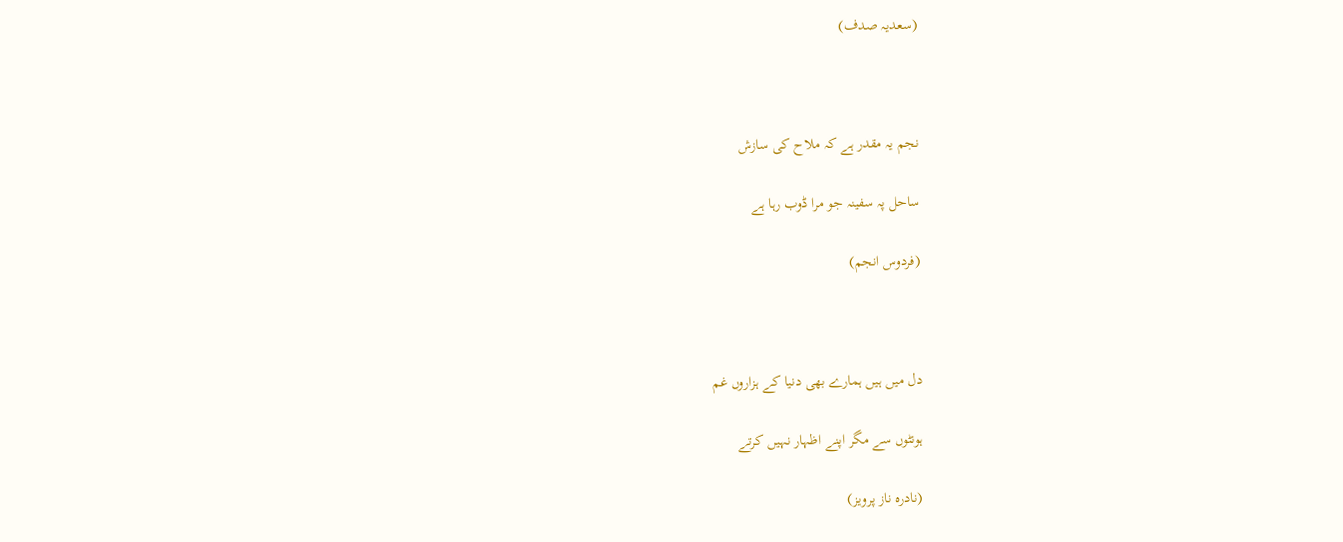(سعدیہ صدف)



نجم یہ مقدر ہے کہ ملاح کی سازش

ساحل پہ سفینہ جو مرا ڈوب رہا ہے

(فردوس انجم)



دل میں ہیں ہمارے بھی دنیا کے ہزاروں غم

ہونٹوں سے مگر اپنے اظہار نہیں کرتے

(نادرہ ناز پرویز)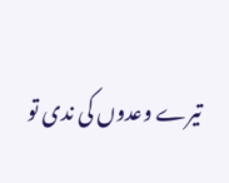تیرے وعدوں کی ندی تو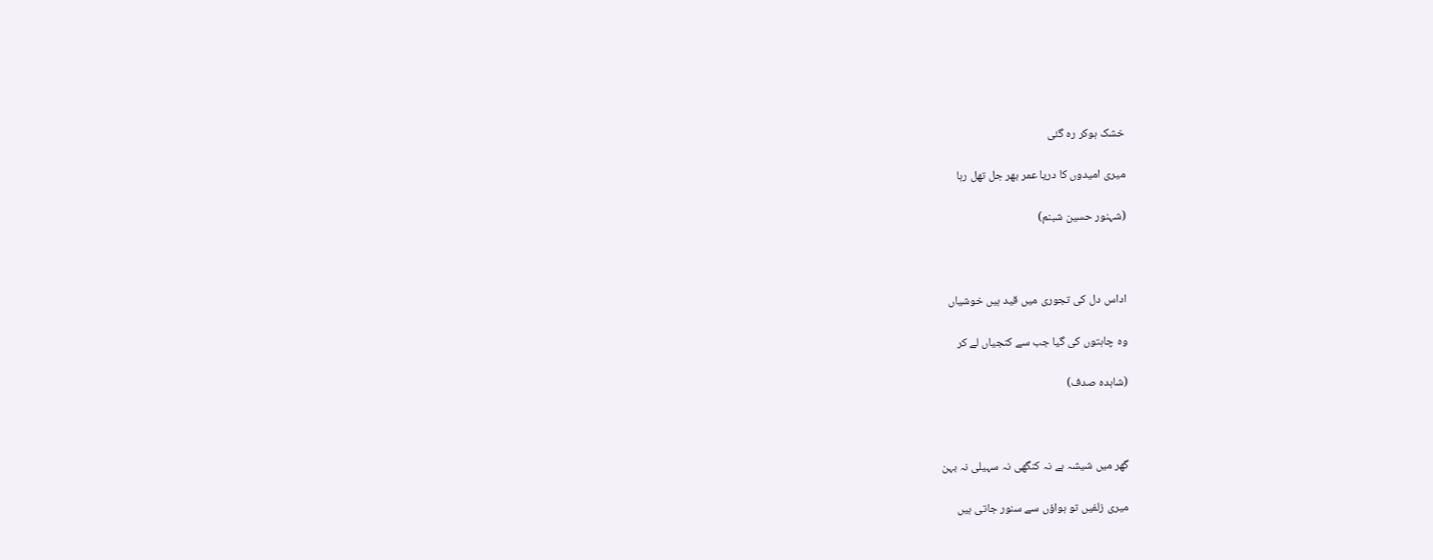خشک ہوکر رہ گئی

میری امیدوں کا دریا عمر بھر جل تھل رہا

(شہنور حسین شبنم)



اداس دل کی تجوری میں قید ہیں خوشیاں

وہ چاہتوں کی گیا جب سے کنجیاں لے کر

(شاہدہ صدف)



گھر میں شیشہ ہے نہ کنگھی نہ سہیلی نہ بہن

میری زلفیں تو ہواؤں سے سنور جاتی ہیں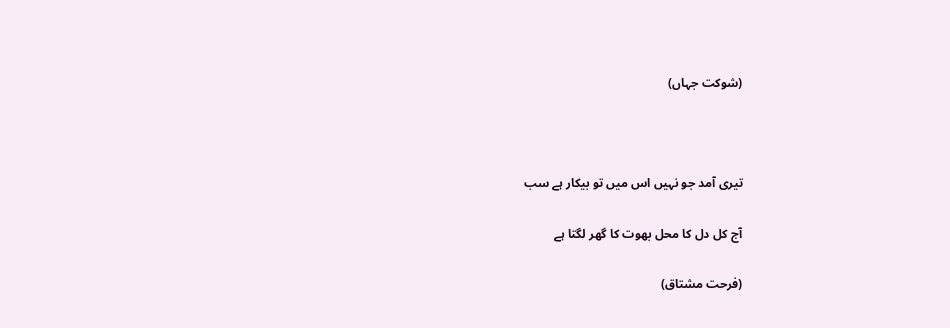(شوکت جہاں)



تیری آمد جو نہیں اس میں تو بیکار ہے سب

آج کل دل کا محل بھوت کا گھر لگتا ہے

(فرحت مشتاق)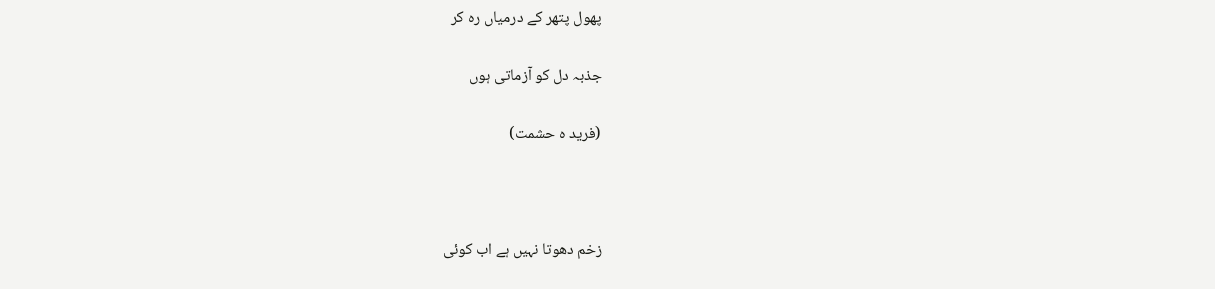پھول پتھر کے درمیاں رہ کر

جذبہ دل کو آزماتی ہوں

(فرید ہ حشمت)



زخم دھوتا نہیں ہے اب کوئی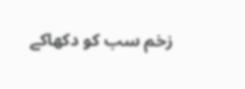زخم سب کو دکھاکے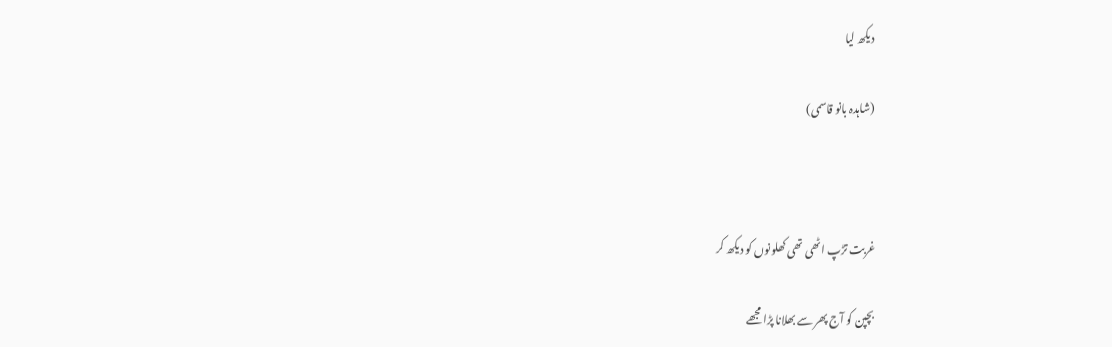دیکھ لیا

(شاہدہ بانو قاسمی)



غربت تڑپ اٹھی تھی کھلونوں کو دیکھ کر

بچپن کو آج پھر سے بھلانا پڑا مجھے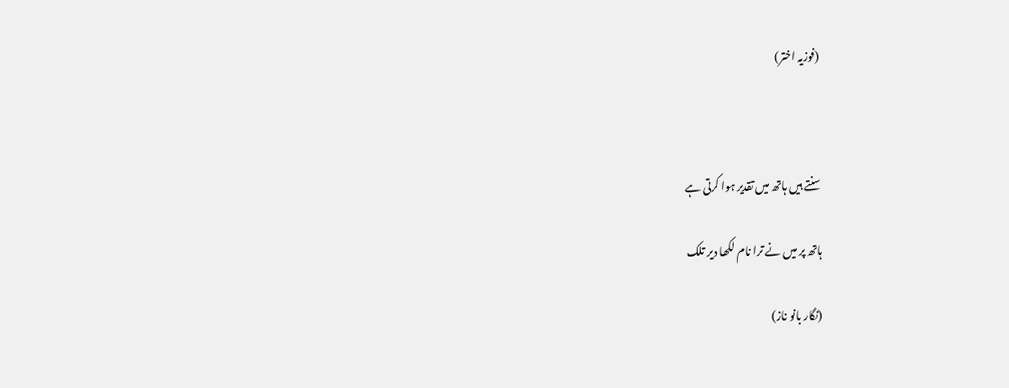(فوزیہ اختر)



سنتے ہیں ہاتھ میں تقدیر ہوا کرتی ہے

ہاتھ پر میں نے ترا نام لکھا دیر تلک

(نگار بانو ناز)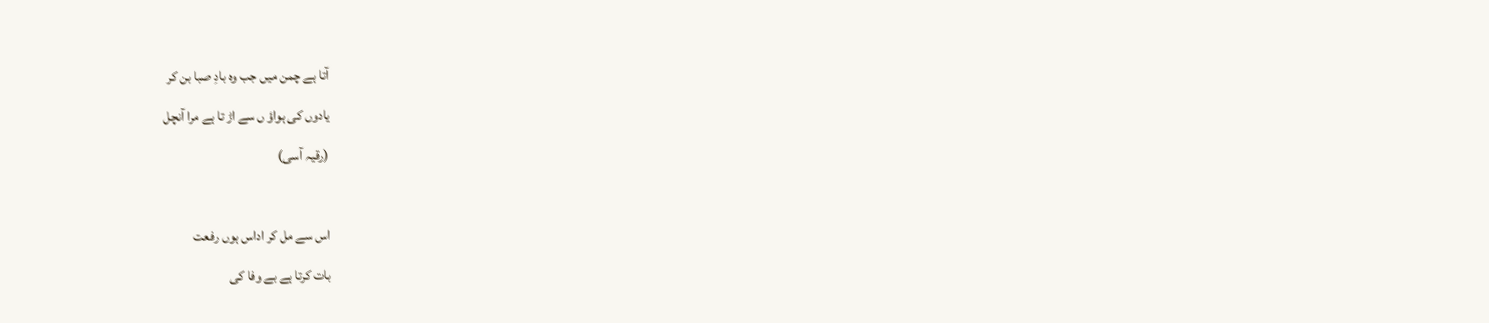آتا ہے چمن میں جب وہ بادِ صبا بن کر

یادوں کی ہواؤ ں سے اڑ تا ہے مرا آنچل

(رقیہ آسی)



اس سے مل کر اداس ہوں رفعت

بات کرتا ہے بے وفا کی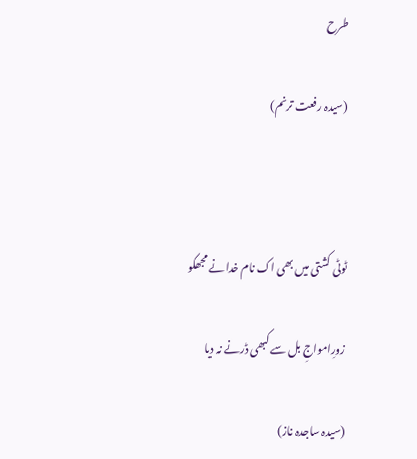طرح

(سیدہ رفعت ترنم)



ٹوٹی کشتی میں بھی اک نام خدا نے مجھکو

زورِامواجِ بل سے کبھی ڈرنے نہ دیا

(سیدہ ساجدہ ناز)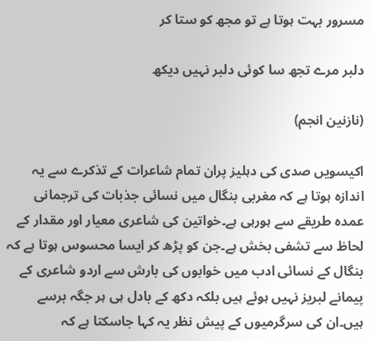مسرور بہت ہوتا ہے تو مجھ کو ستا کر

دلبر مرے تجھ سا کوئی دلبر نہیں دیکھ

(نازنین انجم)

اکیسویں صدی کی دہلیز پران تمام شاعرات کے تذکرے سے یہ اندازہ ہوتا ہے کہ مغربی بنگال میں نسائی جذبات کی ترجمانی عمدہ طریقے سے ہورہی ہے۔خواتین کی شاعری معیار اور مقدار کے لحاظ سے تشفی بخش ہے۔جن کو پڑھ کر ایسا محسوس ہوتا ہے کہ بنگال کے نسائی ادب میں خوابوں کی بارش سے اردو شاعری کے پیمانے لبریز نہیں ہوئے ہیں بلکہ دکھ کے بادل ہی ہر جگہ برسے ہیں۔ان کی سرگرمیوں کے پیش نظر یہ کہا جاسکتا ہے کہ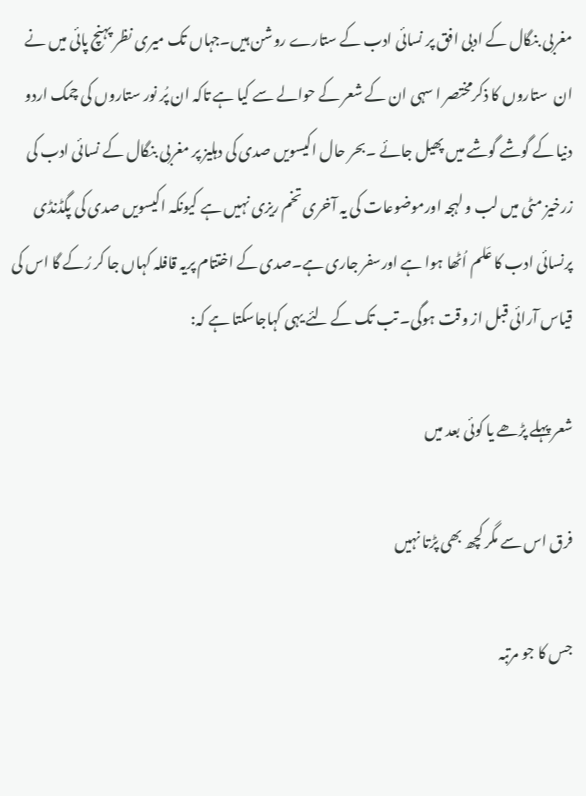مغربی بنگال کے ادبی افق پر نسائی ادب کے ستارے روشن ہیں۔جہاں تک میری نظر پہنچ پائی میں نے ان  ستاروں کا ذکرمختصر ا سہی ان کے شعر کے حوالے سے کیا ہے تاکہ ان پُر نور ستاروں کی چمک اردو دنیا کے گوشے گوشے میں پھیل جائے ۔بحر حال اکیسویں صدی کی دہلیز پر مغربی بنگال کے نسائی ادب کی زرخیز مٹی میں لب و لہجہ اورموضوعات کی یہ آخری تخم ریزی نہیں ہے کیونکہ اکیسویں صدی کی پگڈنڈی پرنسائی ادب کا عَلم اُٹھا ہوا ہے اورسفر جاری ہے۔صدی کے اختتام پریہ قافلہ کہاں جا کر رُکے گا اس کی قیاس آرائی قبل از وقت ہوگی۔ تب تک کے لئے یہی کہاجاسکتا ہے کہ:

شعر پہلے پڑھے یا کوئی بعد میں

فرق اس سے مگر کچھ بھی پڑتا نہیں

جس کا جو مرتبہ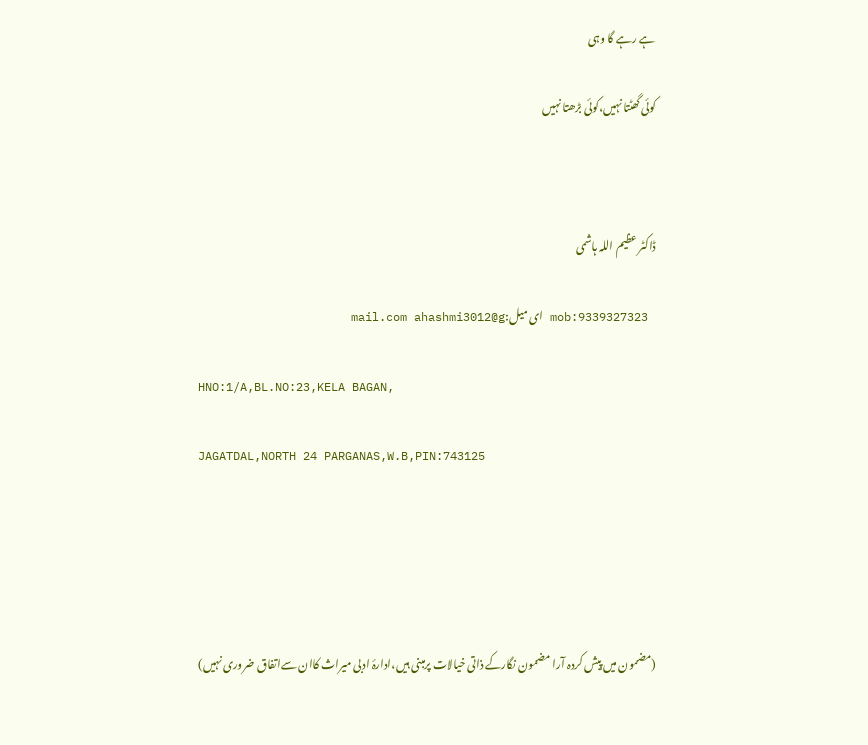ہے رہے گا وہی

کوئی گھٹتا نہیں،کوئی بڑھتا نہیں



ڈاکٹر عظیم اللہ ہاشمی

 mob:9339327323 ای میل:mail.com ahashmi3012@g

HNO:1/A,BL.NO:23,KELA BAGAN,

JAGATDAL,NORTH 24 PARGANAS,W.B,PIN:743125





(مضمون میں پیش کردہ آرا مضمون نگارکے ذاتی خیالات پرمبنی ہیں،ادارۂ ادبی میراث کاان سےاتفاق ضروری نہیں)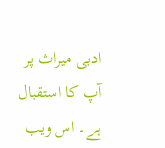ادبی میراث پر آپ کا استقبال ہے۔ اس ویب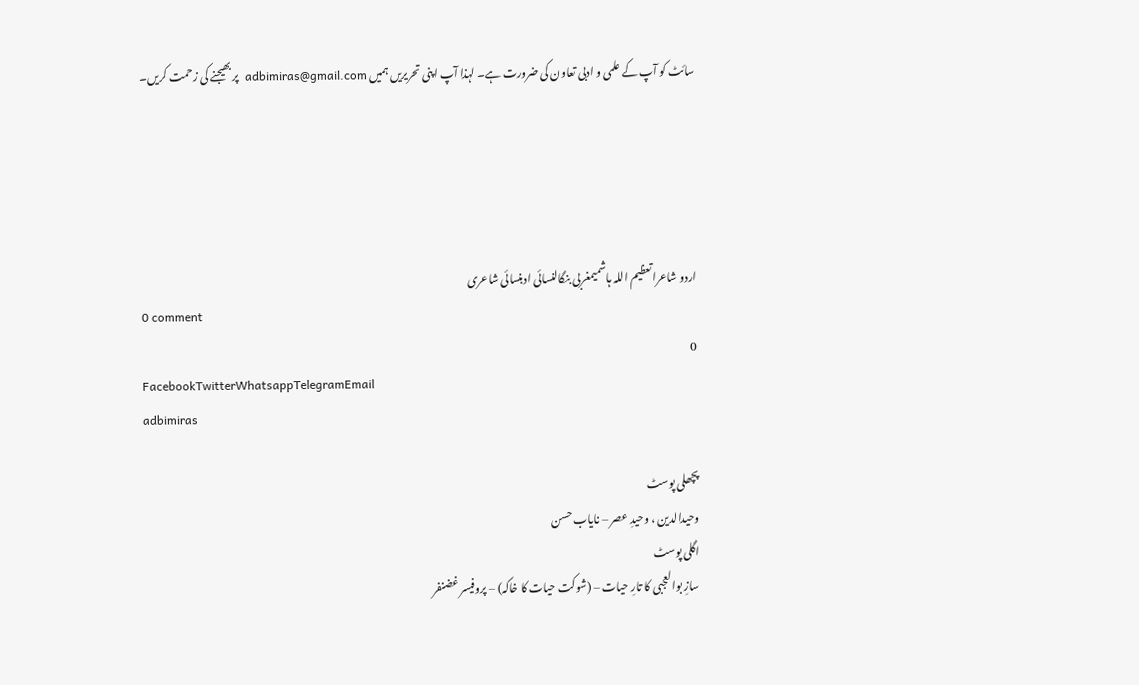سائٹ کو آپ کے علمی و ادبی تعاون کی ضرورت ہے۔ لہذا آپ اپنی تحریریں ہمیں adbimiras@gmail.com  پر بھیجنے کی زحمت کریں۔





اردو شاعراتعظیم اللہ ہاشمیمغربی بنگالنسائی ادبنسائی شاعری
0 comment
0
FacebookTwitterWhatsappTelegramEmail
adbimiras

پچھلی پوسٹ
وحیدالدین ، وحیدِ عصر – نایاب حسن
اگلی پوسٹ
سازِ بوالعجبی کا تارِ حیات – (شوکت حیات کا خاکہ) – پروفیسر غضنفر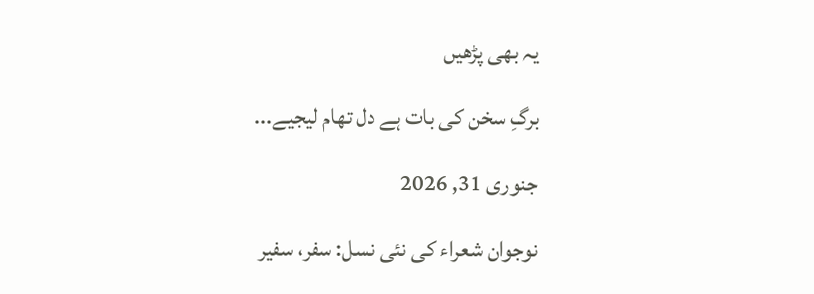یہ بھی پڑھیں

برگِ سخن کی بات ہے دل تھام لیجیے...

جنوری 31, 2026

نوجوان شعراء کی نئی نسل: سفر، سفیر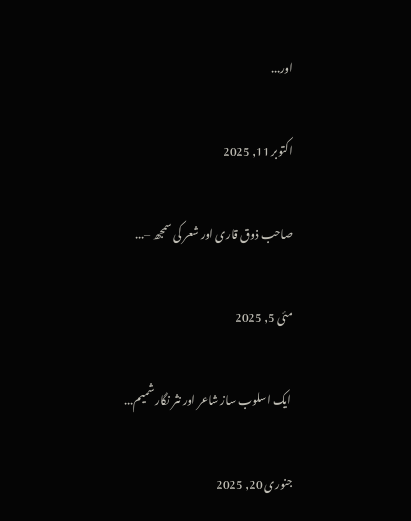اور...

اکتوبر 11, 2025

صاحب ذوق قاری اور شعر کی سمجھ –...

مئی 5, 2025

 ایک اسلوب ساز شاعر اور نثر نگار شمیم...

جنوری 20, 2025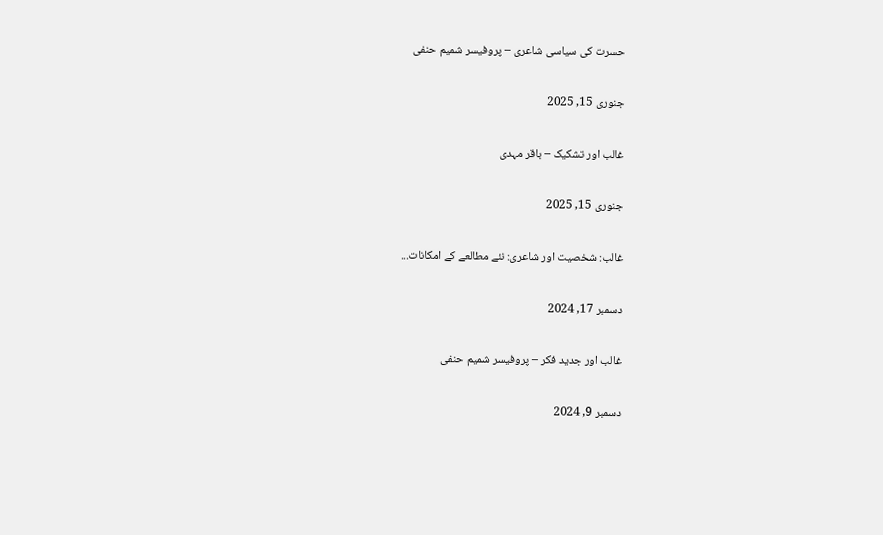حسرت کی سیاسی شاعری – پروفیسر شمیم حنفی

جنوری 15, 2025

غالب اور تشکیک – باقر مہدی

جنوری 15, 2025

غالب: شخصیت اور شاعری: نئے مطالعے کے امکانات...

دسمبر 17, 2024

غالب اور جدید فکر – پروفیسر شمیم حنفی

دسمبر 9, 2024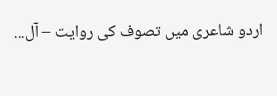اردو شاعری میں تصوف کی روایت – آل...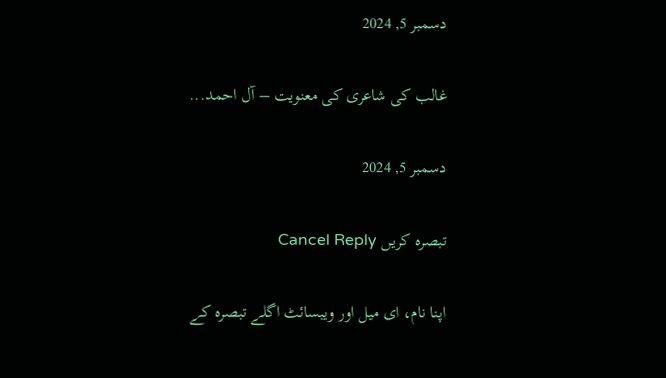دسمبر 5, 2024

غالب کی شاعری کی معنویت – آل احمد...

دسمبر 5, 2024

تبصرہ کریں Cancel Reply

اپنا نام، ای میل اور ویبسائٹ اگلے تبصرہ کے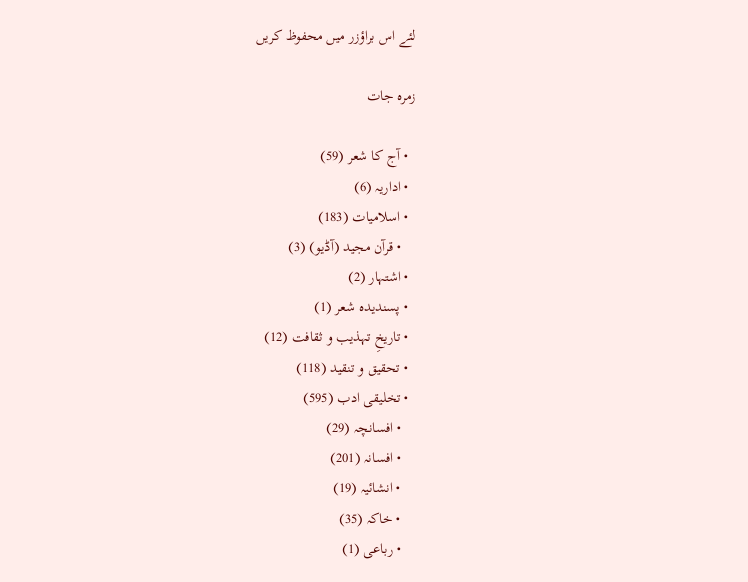لئے اس براؤزر میں محفوظ کریں

زمرہ جات

  • آج کا شعر (59)
  • اداریہ (6)
  • اسلامیات (183)
    • قرآن مجید (آڈیو) (3)
  • اشتہار (2)
  • پسندیدہ شعر (1)
  • تاریخِ تہذیب و ثقافت (12)
  • تحقیق و تنقید (118)
  • تخلیقی ادب (595)
    • افسانچہ (29)
    • افسانہ (201)
    • انشائیہ (19)
    • خاکہ (35)
    • رباعی (1)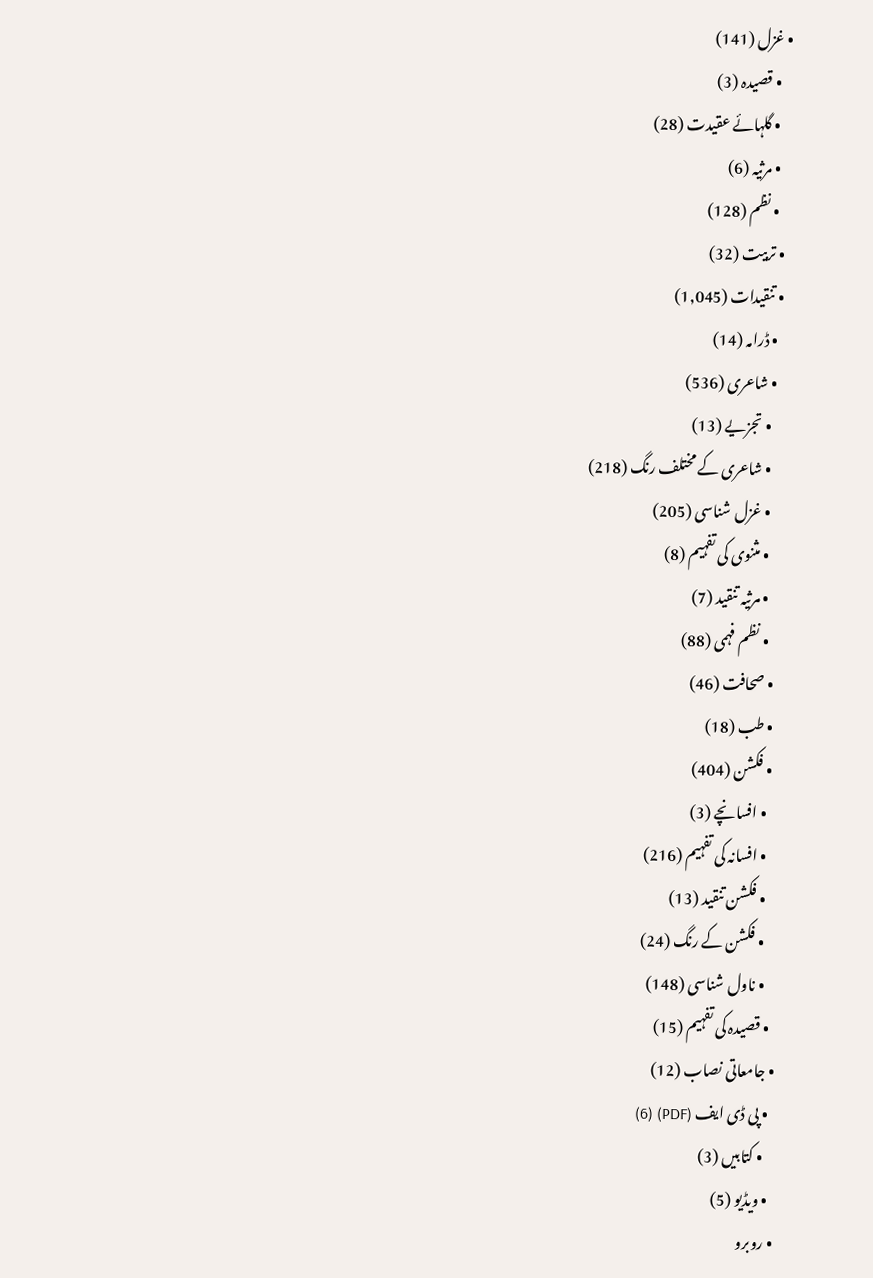• غزل (141)
    • قصیدہ (3)
    • گلہائے عقیدت (28)
    • مرثیہ (6)
    • نظم (128)
  • تربیت (32)
  • تنقیدات (1,045)
    • ڈرامہ (14)
    • شاعری (536)
      • تجزیے (13)
      • شاعری کے مختلف رنگ (218)
      • غزل شناسی (205)
      • مثنوی کی تفہیم (8)
      • مرثیہ تنقید (7)
      • نظم فہمی (88)
    • صحافت (46)
    • طب (18)
    • فکشن (404)
      • افسانچے (3)
      • افسانہ کی تفہیم (216)
      • فکشن تنقید (13)
      • فکشن کے رنگ (24)
      • ناول شناسی (148)
    • قصیدہ کی تفہیم (15)
  • جامعاتی نصاب (12)
    • پی ڈی ایف (PDF) (6)
      • کتابیں (3)
    • ویڈیو (5)
  • روبرو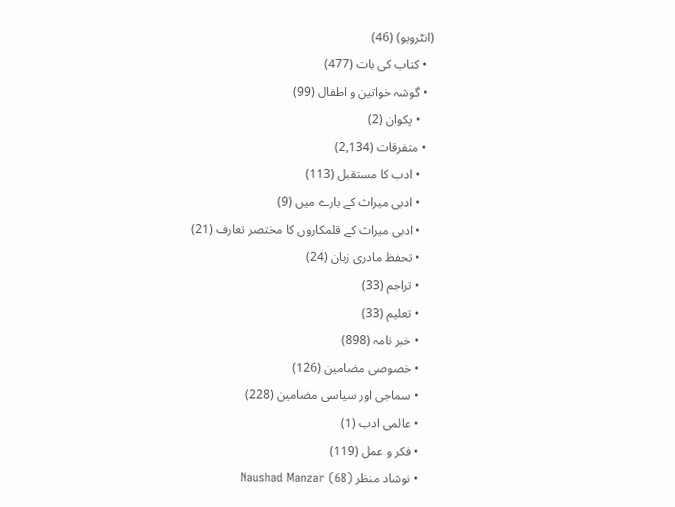(انٹرویو) (46)
  • کتاب کی بات (477)
  • گوشہ خواتین و اطفال (99)
    • پکوان (2)
  • متفرقات (2,134)
    • ادب کا مستقبل (113)
    • ادبی میراث کے بارے میں (9)
    • ادبی میراث کے قلمکاروں کا مختصر تعارف (21)
    • تحفظ مادری زبان (24)
    • تراجم (33)
    • تعلیم (33)
    • خبر نامہ (898)
    • خصوصی مضامین (126)
    • سماجی اور سیاسی مضامین (228)
    • عالمی ادب (1)
    • فکر و عمل (119)
    • نوشاد منظر Naushad Manzar (68)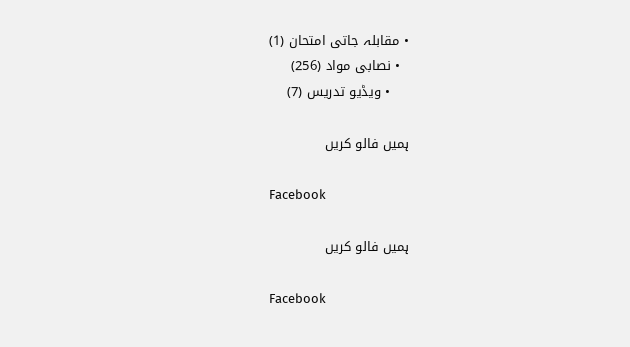• مقابلہ جاتی امتحان (1)
  • نصابی مواد (256)
    • ویڈیو تدریس (7)

ہمیں فالو کریں

Facebook

ہمیں فالو کریں

Facebook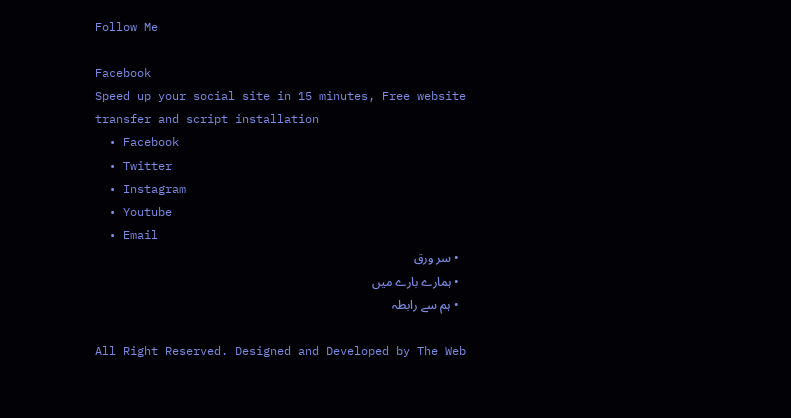Follow Me

Facebook
Speed up your social site in 15 minutes, Free website transfer and script installation
  • Facebook
  • Twitter
  • Instagram
  • Youtube
  • Email
  • سر ورق
  • ہمارے بارے میں
  • ہم سے رابطہ

All Right Reserved. Designed and Developed by The Web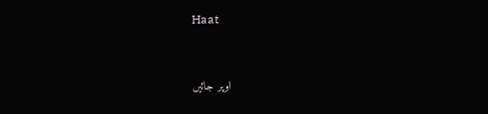Haat


اوپر جائیں